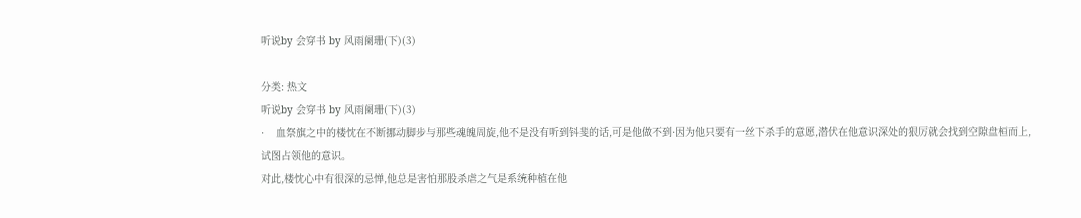听说by 会穿书 by 风雨阑珊(下)(3)

分类: 热文
听说by 会穿书 by 风雨阑珊(下)(3)
·    血祭旗之中的楼忱在不断挪动脚步与那些魂魄周旋,他不是没有听到钭斐的话,可是他做不到·因为他只要有一丝下杀手的意愿,潜伏在他意识深处的狠厉就会找到空隙盘桓而上,试图占领他的意识。
对此,楼忱心中有很深的忌惮,他总是害怕那股杀虐之气是系统种植在他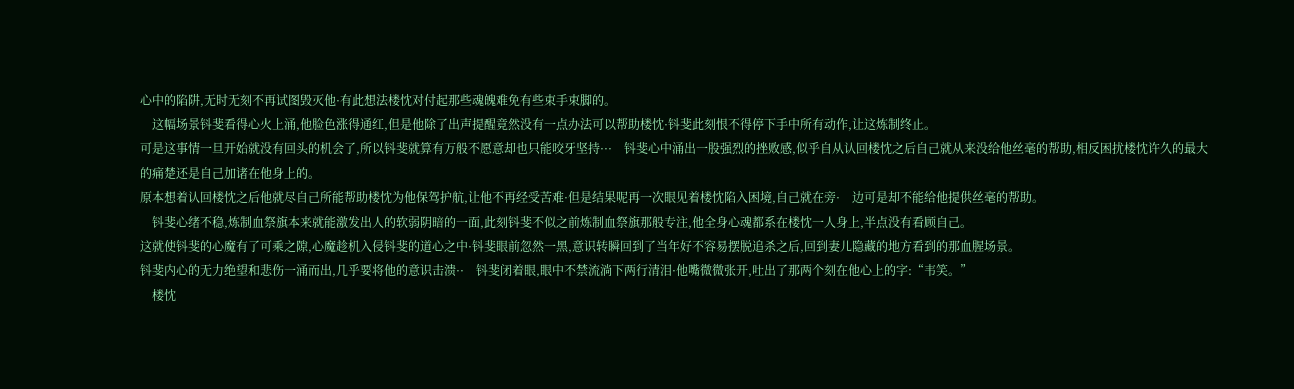心中的陷阱,无时无刻不再试图毁灭他·有此想法楼忱对付起那些魂魄难免有些束手束脚的。
    这幅场景钭斐看得心火上涌,他脸色涨得通红,但是他除了出声提醒竟然没有一点办法可以帮助楼忱·钭斐此刻恨不得停下手中所有动作,让这炼制终止。
可是这事情一旦开始就没有回头的机会了,所以钭斐就算有万般不愿意却也只能咬牙坚持···    钭斐心中涌出一股强烈的挫败感,似乎自从认回楼忱之后自己就从来没给他丝毫的帮助,相反困扰楼忱许久的最大的痛楚还是自己加诸在他身上的。
原本想着认回楼忱之后他就尽自己所能帮助楼忱为他保驾护航,让他不再经受苦难·但是结果呢再一次眼见着楼忱陷入困境,自己就在旁·    边可是却不能给他提供丝毫的帮助。
    钭斐心绪不稳,炼制血祭旗本来就能激发出人的软弱阴暗的一面,此刻钭斐不似之前炼制血祭旗那般专注,他全身心魂都系在楼忱一人身上,半点没有看顾自己。
这就使钭斐的心魔有了可乘之隙,心魔趁机入侵钭斐的道心之中·钭斐眼前忽然一黑,意识转瞬回到了当年好不容易摆脱追杀之后,回到妻儿隐藏的地方看到的那血腥场景。
钭斐内心的无力绝望和悲伤一涌而出,几乎要将他的意识击溃··    钭斐闭着眼,眼中不禁流淌下两行清泪·他嘴微微张开,吐出了那两个刻在他心上的字:“韦笑。”
    楼忱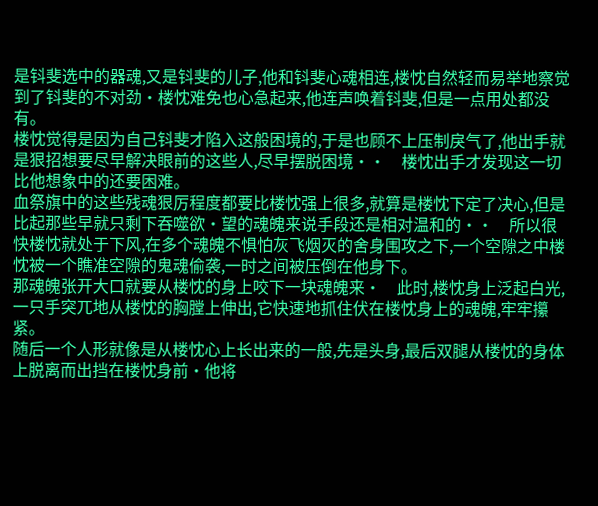是钭斐选中的器魂,又是钭斐的儿子,他和钭斐心魂相连,楼忱自然轻而易举地察觉到了钭斐的不对劲·楼忱难免也心急起来,他连声唤着钭斐,但是一点用处都没有。
楼忱觉得是因为自己钭斐才陷入这般困境的,于是也顾不上压制戾气了,他出手就是狠招想要尽早解决眼前的这些人,尽早摆脱困境··    楼忱出手才发现这一切比他想象中的还要困难。
血祭旗中的这些残魂狠厉程度都要比楼忱强上很多,就算是楼忱下定了决心,但是比起那些早就只剩下吞噬欲·望的魂魄来说手段还是相对温和的··    所以很快楼忱就处于下风,在多个魂魄不惧怕灰飞烟灭的舍身围攻之下,一个空隙之中楼忱被一个瞧准空隙的鬼魂偷袭,一时之间被压倒在他身下。
那魂魄张开大口就要从楼忱的身上咬下一块魂魄来·    此时,楼忱身上泛起白光,一只手突兀地从楼忱的胸膛上伸出,它快速地抓住伏在楼忱身上的魂魄,牢牢攥紧。
随后一个人形就像是从楼忱心上长出来的一般,先是头身,最后双腿从楼忱的身体上脱离而出挡在楼忱身前·他将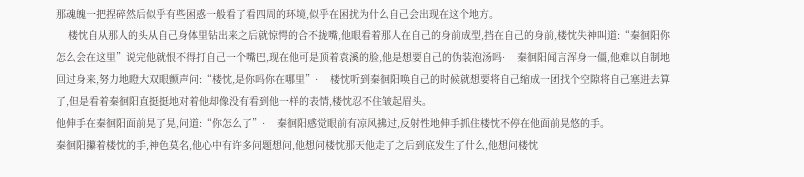那魂魄一把捏碎然后似乎有些困惑一般看了看四周的环境,似乎在困扰为什么自己会出现在这个地方。
    楼忱自从那人的头从自己身体里钻出来之后就惊愕的合不拢嘴,他眼看着那人在自己的身前成型,挡在自己的身前,楼忱失神叫道:“秦徊阳你怎么会在这里”说完他就恨不得打自己一个嘴巴,现在他可是顶着袁溪的脸,他是想要自己的伪装泡汤吗·    秦徊阳闻言浑身一僵,他难以自制地回过身来,努力地瞪大双眼颤声问:“楼忱,是你吗你在哪里”·    楼忱听到秦徊阳唤自己的时候就想要将自己缩成一团找个空隙将自己塞进去算了,但是看着秦徊阳直挺挺地对着他却像没有看到他一样的表情,楼忱忍不住皱起眉头。
他伸手在秦徊阳面前晃了晃,问道:“你怎么了”·    秦徊阳感觉眼前有凉风拂过,反射性地伸手抓住楼忱不停在他面前晃悠的手。
秦徊阳攥着楼忱的手,神色莫名,他心中有许多问题想问,他想问楼忱那天他走了之后到底发生了什么,他想问楼忱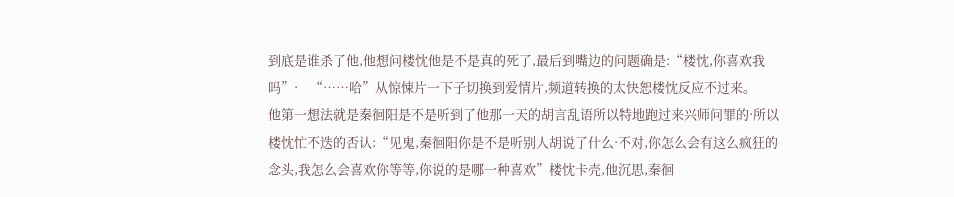到底是谁杀了他,他想问楼忱他是不是真的死了,最后到嘴边的问题确是:“楼忱,你喜欢我吗”·    “……哈”从惊悚片一下子切换到爱情片,频道转换的太快恕楼忱反应不过来。
他第一想法就是秦徊阳是不是听到了他那一天的胡言乱语所以特地跑过来兴师问罪的·所以楼忱忙不迭的否认:“见鬼,秦徊阳你是不是听别人胡说了什么·不对,你怎么会有这么疯狂的念头,我怎么会喜欢你等等,你说的是哪一种喜欢”楼忱卡壳,他沉思,秦徊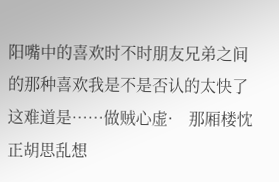阳嘴中的喜欢时不时朋友兄弟之间的那种喜欢我是不是否认的太快了这难道是……做贼心虚·    那厢楼忱正胡思乱想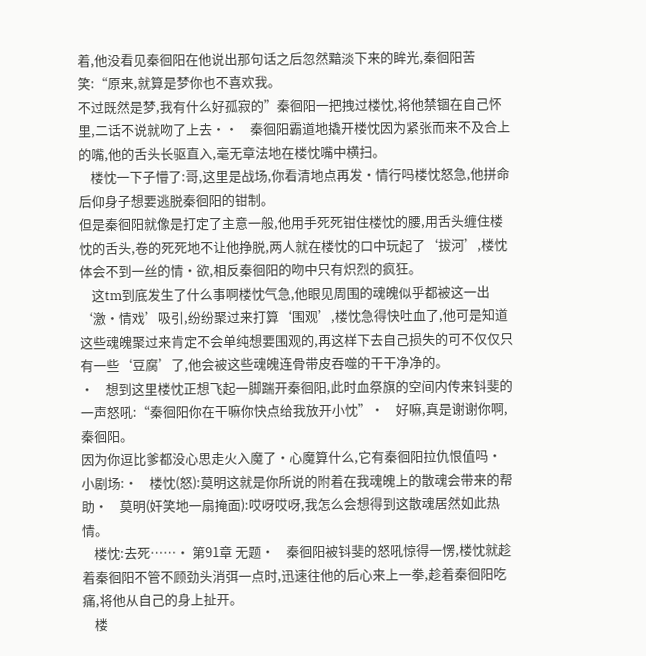着,他没看见秦徊阳在他说出那句话之后忽然黯淡下来的眸光,秦徊阳苦笑:“原来,就算是梦你也不喜欢我。
不过既然是梦,我有什么好孤寂的”秦徊阳一把拽过楼忱,将他禁锢在自己怀里,二话不说就吻了上去··    秦徊阳霸道地撬开楼忱因为紧张而来不及合上的嘴,他的舌头长驱直入,毫无章法地在楼忱嘴中横扫。
    楼忱一下子懵了:哥,这里是战场,你看清地点再发·情行吗楼忱怒急,他拼命后仰身子想要逃脱秦徊阳的钳制。
但是秦徊阳就像是打定了主意一般,他用手死死钳住楼忱的腰,用舌头缠住楼忱的舌头,卷的死死地不让他挣脱,两人就在楼忱的口中玩起了‘拔河’,楼忱体会不到一丝的情·欲,相反秦徊阳的吻中只有炽烈的疯狂。
    这tm到底发生了什么事啊楼忱气急,他眼见周围的魂魄似乎都被这一出‘激·情戏’吸引,纷纷聚过来打算‘围观’,楼忱急得快吐血了,他可是知道这些魂魄聚过来肯定不会单纯想要围观的,再这样下去自己损失的可不仅仅只有一些‘豆腐’了,他会被这些魂魄连骨带皮吞噬的干干净净的。
·    想到这里楼忱正想飞起一脚踹开秦徊阳,此时血祭旗的空间内传来钭斐的一声怒吼:“秦徊阳你在干嘛你快点给我放开小忱”·    好嘛,真是谢谢你啊,秦徊阳。
因为你逗比爹都没心思走火入魔了·心魔算什么,它有秦徊阳拉仇恨值吗·    小剧场:·    楼忱(怒):莫明这就是你所说的附着在我魂魄上的散魂会带来的帮助·    莫明(奸笑地一扇掩面):哎呀哎呀,我怎么会想得到这散魂居然如此热情。
    楼忱:去死……· 第91章 无题·    秦徊阳被钭斐的怒吼惊得一愣,楼忱就趁着秦徊阳不管不顾劲头消弭一点时,迅速往他的后心来上一拳,趁着秦徊阳吃痛,将他从自己的身上扯开。
    楼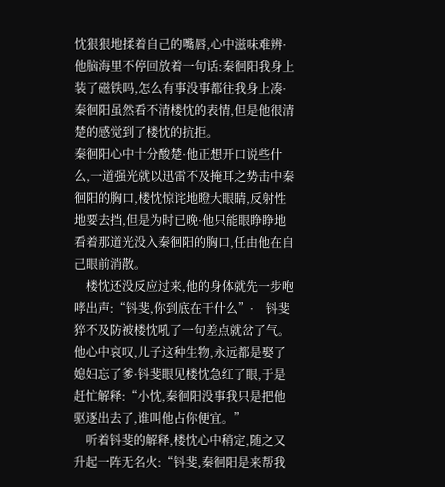忱狠狠地揉着自己的嘴唇,心中滋味难辨·他脑海里不停回放着一句话:秦徊阳我身上装了磁铁吗,怎么有事没事都往我身上凑·    秦徊阳虽然看不清楼忱的表情,但是他很清楚的感觉到了楼忱的抗拒。
秦徊阳心中十分酸楚·他正想开口说些什么,一道强光就以迅雷不及掩耳之势击中秦徊阳的胸口,楼忱惊诧地瞪大眼睛,反射性地要去挡,但是为时已晚·他只能眼睁睁地看着那道光没入秦徊阳的胸口,任由他在自己眼前消散。
    楼忱还没反应过来,他的身体就先一步咆哮出声:“钭斐,你到底在干什么”·    钭斐猝不及防被楼忱吼了一句差点就岔了气。
他心中哀叹,儿子这种生物,永远都是娶了媳妇忘了爹·钭斐眼见楼忱急红了眼,于是赶忙解释:“小忱,秦徊阳没事我只是把他驱逐出去了,谁叫他占你便宜。”
    听着钭斐的解释,楼忱心中稍定,随之又升起一阵无名火:“钭斐,秦徊阳是来帮我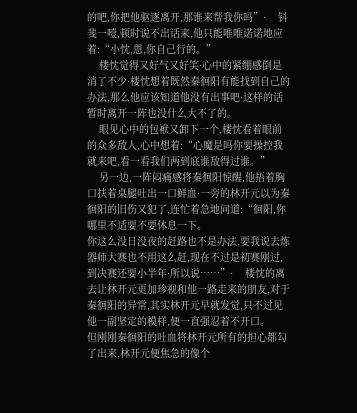的吧,你把他驱逐离开,那谁来帮我你吗”·    钭斐一噎,顿时说不出话来,他只能唯唯诺诺地应着:“小忱,恩,你自己行的。”
    楼忱觉得又好气又好笑·心中的紧绷感倒是消了不少·楼忱想着既然秦徊阳有能找到自己的办法,那么他应该知道他没有出事吧·这样的话暂时离开一阵也没什么大不了的。
    眼见心中的包袱又卸下一个,楼忱看着眼前的众多敌人,心中想着:“心魔是吗你要操控我就来吧,看一看我们两到底谁敌得过谁。”
    另一边,一阵闷痛感将秦徊阳惊醒,他捂着胸口扶着桌腿吐出一口鲜血·一旁的林开元以为秦徊阳的旧伤又犯了,连忙着急地问道:“徊阳,你哪里不适要不要休息一下。
你这么没日没夜的赶路也不是办法,要我说去炼器师大赛也不用这么赶,现在不过是初赛刚过,到决赛还要小半年·所以说……”·    楼忱的离去让林开元更加珍视和他一路走来的朋友,对于秦徊阳的异常,其实林开元早就发觉,只不过见他一副坚定的模样,便一直强忍着不开口。
但刚刚秦徊阳的吐血将林开元所有的担心都勾了出来,林开元便焦急的像个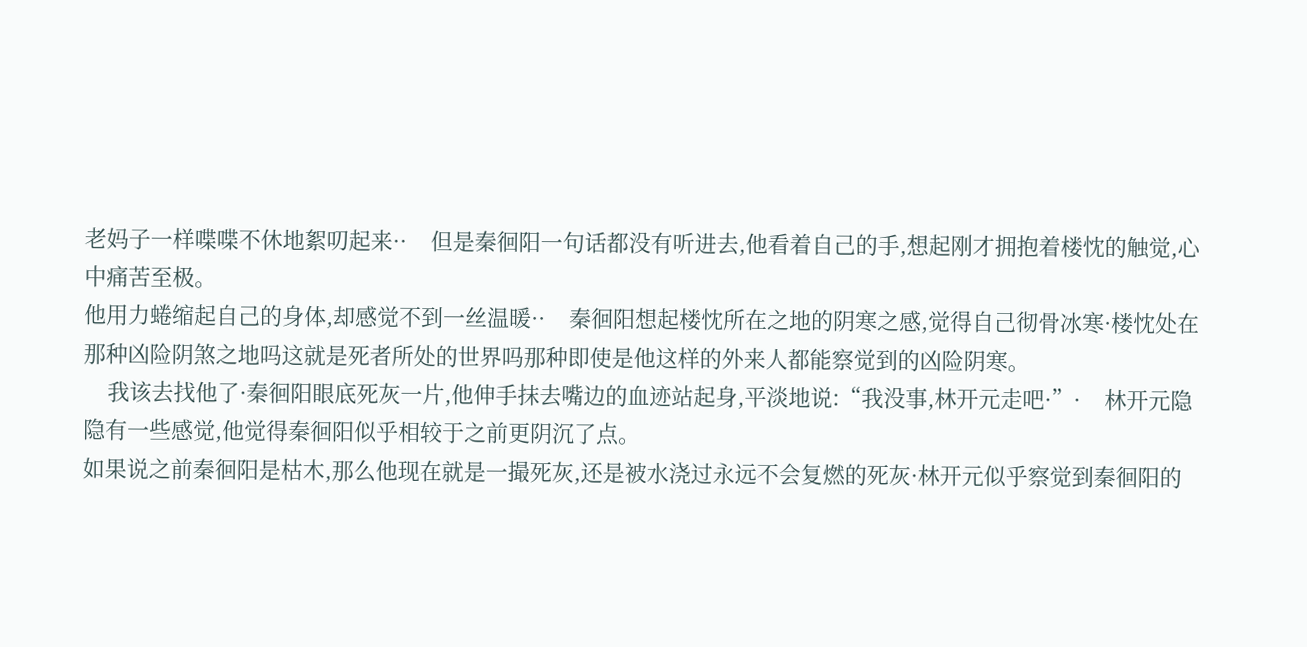老妈子一样喋喋不休地絮叨起来··    但是秦徊阳一句话都没有听进去,他看着自己的手,想起刚才拥抱着楼忱的触觉,心中痛苦至极。
他用力蜷缩起自己的身体,却感觉不到一丝温暖··    秦徊阳想起楼忱所在之地的阴寒之感,觉得自己彻骨冰寒·楼忱处在那种凶险阴煞之地吗这就是死者所处的世界吗那种即使是他这样的外来人都能察觉到的凶险阴寒。
    我该去找他了·秦徊阳眼底死灰一片,他伸手抹去嘴边的血迹站起身,平淡地说:“我没事,林开元走吧·”·    林开元隐隐有一些感觉,他觉得秦徊阳似乎相较于之前更阴沉了点。
如果说之前秦徊阳是枯木,那么他现在就是一撮死灰,还是被水浇过永远不会复燃的死灰·林开元似乎察觉到秦徊阳的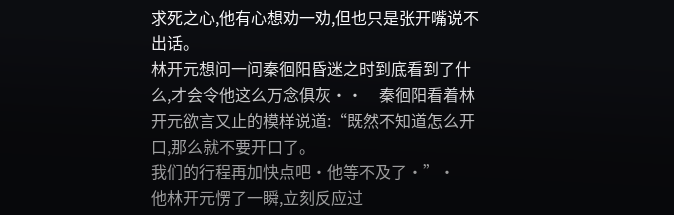求死之心,他有心想劝一劝,但也只是张开嘴说不出话。
林开元想问一问秦徊阳昏迷之时到底看到了什么,才会令他这么万念俱灰··    秦徊阳看着林开元欲言又止的模样说道:“既然不知道怎么开口,那么就不要开口了。
我们的行程再加快点吧·他等不及了·”·    他林开元愣了一瞬,立刻反应过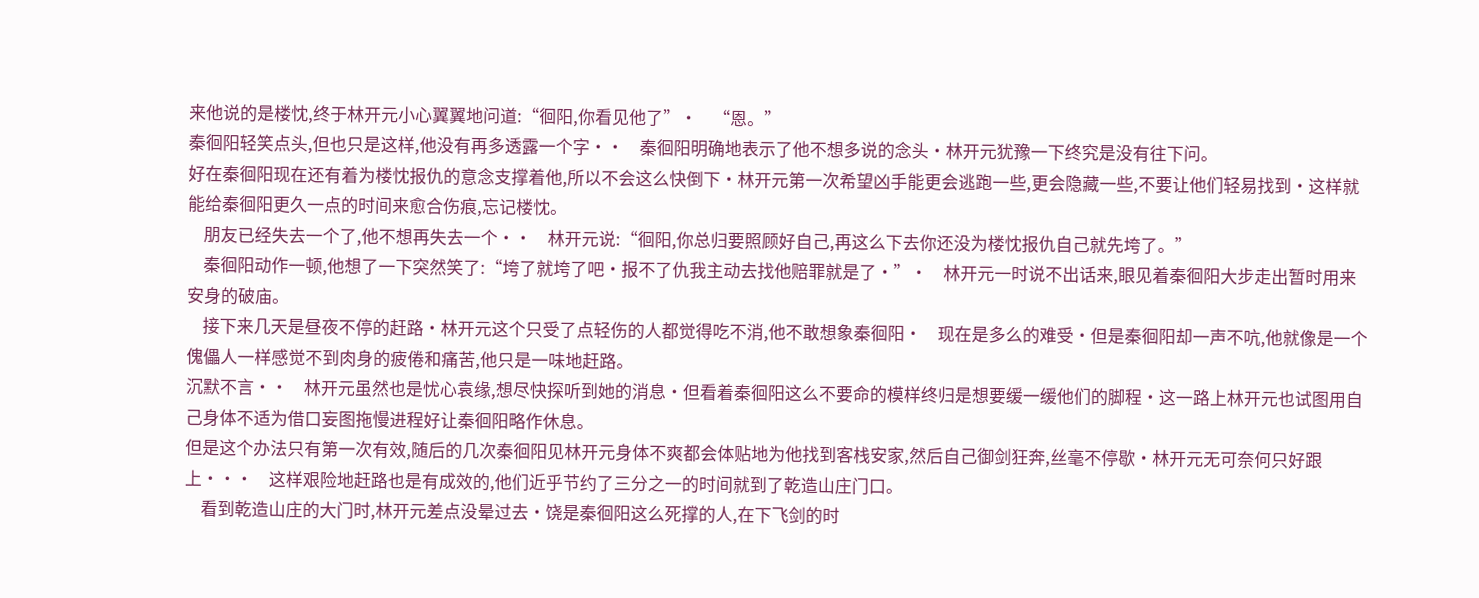来他说的是楼忱,终于林开元小心翼翼地问道:“徊阳,你看见他了”·    “恩。”
秦徊阳轻笑点头,但也只是这样,他没有再多透露一个字··    秦徊阳明确地表示了他不想多说的念头·林开元犹豫一下终究是没有往下问。
好在秦徊阳现在还有着为楼忱报仇的意念支撑着他,所以不会这么快倒下·林开元第一次希望凶手能更会逃跑一些,更会隐藏一些,不要让他们轻易找到·这样就能给秦徊阳更久一点的时间来愈合伤痕,忘记楼忱。
    朋友已经失去一个了,他不想再失去一个··    林开元说:“徊阳,你总归要照顾好自己,再这么下去你还没为楼忱报仇自己就先垮了。”
    秦徊阳动作一顿,他想了一下突然笑了:“垮了就垮了吧·报不了仇我主动去找他赔罪就是了·”·    林开元一时说不出话来,眼见着秦徊阳大步走出暂时用来安身的破庙。
    接下来几天是昼夜不停的赶路·林开元这个只受了点轻伤的人都觉得吃不消,他不敢想象秦徊阳·    现在是多么的难受·但是秦徊阳却一声不吭,他就像是一个傀儡人一样感觉不到肉身的疲倦和痛苦,他只是一味地赶路。
沉默不言··    林开元虽然也是忧心袁缘,想尽快探听到她的消息·但看着秦徊阳这么不要命的模样终归是想要缓一缓他们的脚程·这一路上林开元也试图用自己身体不适为借口妄图拖慢进程好让秦徊阳略作休息。
但是这个办法只有第一次有效,随后的几次秦徊阳见林开元身体不爽都会体贴地为他找到客栈安家,然后自己御剑狂奔,丝毫不停歇·林开元无可奈何只好跟上···    这样艰险地赶路也是有成效的,他们近乎节约了三分之一的时间就到了乾造山庄门口。
    看到乾造山庄的大门时,林开元差点没晕过去·饶是秦徊阳这么死撑的人,在下飞剑的时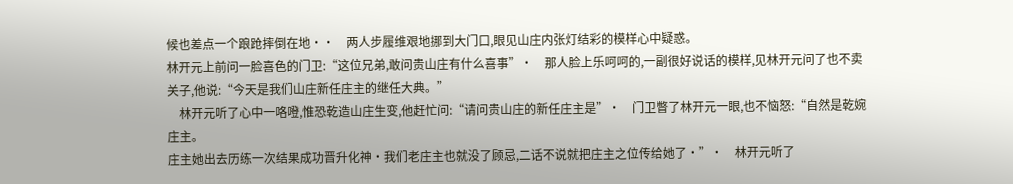候也差点一个踉跄摔倒在地··    两人步履维艰地挪到大门口,眼见山庄内张灯结彩的模样心中疑惑。
林开元上前问一脸喜色的门卫:“这位兄弟,敢问贵山庄有什么喜事”·    那人脸上乐呵呵的,一副很好说话的模样,见林开元问了也不卖关子,他说:“今天是我们山庄新任庄主的继任大典。”
    林开元听了心中一咯噔,惟恐乾造山庄生变,他赶忙问:“请问贵山庄的新任庄主是”·    门卫瞥了林开元一眼,也不恼怒:“自然是乾婉庄主。
庄主她出去历练一次结果成功晋升化神·我们老庄主也就没了顾忌,二话不说就把庄主之位传给她了·”·    林开元听了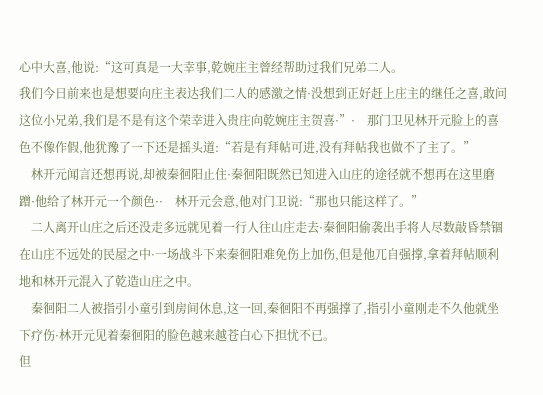心中大喜,他说:“这可真是一大幸事,乾婉庄主曾经帮助过我们兄弟二人。
我们今日前来也是想要向庄主表达我们二人的感激之情·没想到正好赶上庄主的继任之喜,敢问这位小兄弟,我们是不是有这个荣幸进入贵庄向乾婉庄主贺喜·”·    那门卫见林开元脸上的喜色不像作假,他犹豫了一下还是摇头道:“若是有拜帖可进,没有拜帖我也做不了主了。”
    林开元闻言还想再说,却被秦徊阳止住·秦徊阳既然已知进入山庄的途径就不想再在这里磨蹭·他给了林开元一个颜色··    林开元会意,他对门卫说:“那也只能这样了。”
    二人离开山庄之后还没走多远就见着一行人往山庄走去·秦徊阳偷袭出手将人尽数敲昏禁锢在山庄不远处的民屋之中·一场战斗下来秦徊阳难免伤上加伤,但是他兀自强撑,拿着拜帖顺利地和林开元混入了乾造山庄之中。
    秦徊阳二人被指引小童引到房间休息,这一回,秦徊阳不再强撑了,指引小童刚走不久他就坐下疗伤·林开元见着秦徊阳的脸色越来越苍白心下担忧不已。
但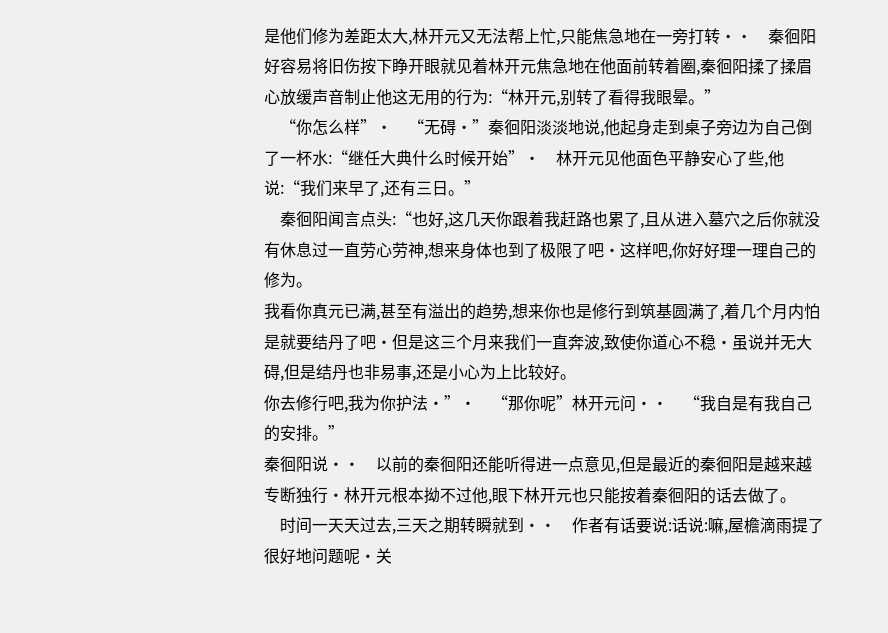是他们修为差距太大,林开元又无法帮上忙,只能焦急地在一旁打转··    秦徊阳好容易将旧伤按下睁开眼就见着林开元焦急地在他面前转着圈,秦徊阳揉了揉眉心放缓声音制止他这无用的行为:“林开元,别转了看得我眼晕。”
    “你怎么样”·    “无碍·”秦徊阳淡淡地说,他起身走到桌子旁边为自己倒了一杯水:“继任大典什么时候开始”·    林开元见他面色平静安心了些,他说:“我们来早了,还有三日。”
    秦徊阳闻言点头:“也好,这几天你跟着我赶路也累了,且从进入墓穴之后你就没有休息过一直劳心劳神,想来身体也到了极限了吧·这样吧,你好好理一理自己的修为。
我看你真元已满,甚至有溢出的趋势,想来你也是修行到筑基圆满了,着几个月内怕是就要结丹了吧·但是这三个月来我们一直奔波,致使你道心不稳·虽说并无大碍,但是结丹也非易事,还是小心为上比较好。
你去修行吧,我为你护法·”·    “那你呢”林开元问··    “我自是有我自己的安排。”
秦徊阳说··    以前的秦徊阳还能听得进一点意见,但是最近的秦徊阳是越来越专断独行·林开元根本拗不过他,眼下林开元也只能按着秦徊阳的话去做了。
    时间一天天过去,三天之期转瞬就到··    作者有话要说:话说:嘛,屋檐滴雨提了很好地问题呢·关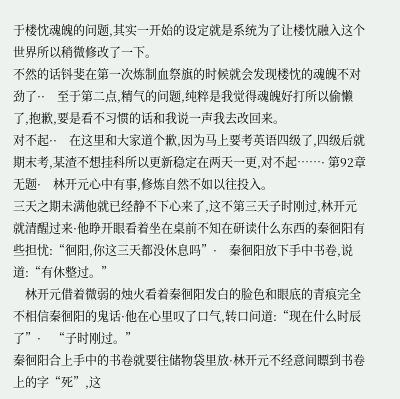于楼忱魂魄的问题,其实一开始的设定就是系统为了让楼忱融入这个世界所以稍微修改了一下。
不然的话钭斐在第一次炼制血祭旗的时候就会发现楼忱的魂魄不对劲了··    至于第二点,精气的问题,纯粹是我觉得魂魄好打所以偷懒了,抱歉,要是看不习惯的话和我说一声我去改回来。
对不起··    在这里和大家道个歉,因为马上要考英语四级了,四级后就期末考,某渣不想挂科所以更新稳定在两天一更,对不起……· 第92章 无题·    林开元心中有事,修炼自然不如以往投入。
三天之期未满他就已经静不下心来了,这不第三天子时刚过,林开元就清醒过来·他睁开眼看着坐在桌前不知在研读什么东西的秦徊阳有些担忧:“徊阳,你这三天都没休息吗”·    秦徊阳放下手中书卷,说道:“有休整过。”
    林开元借着微弱的烛火看着秦徊阳发白的脸色和眼底的青痕完全不相信秦徊阳的鬼话·他在心里叹了口气,转口问道:“现在什么时辰了”·    “子时刚过。”
秦徊阳合上手中的书卷就要往储物袋里放·林开元不经意间瞟到书卷上的字“死”,这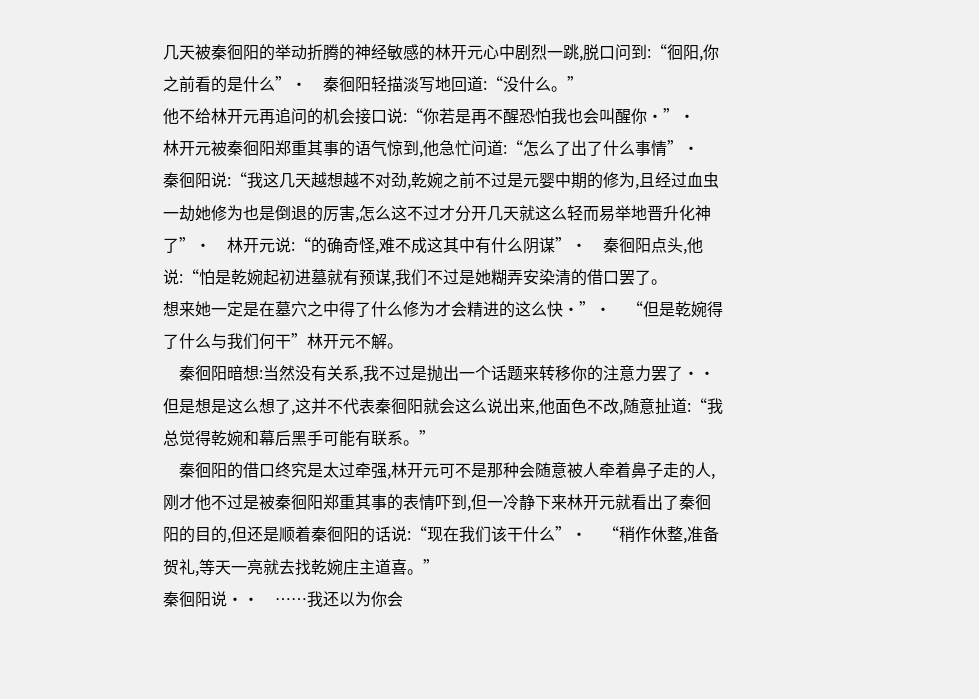几天被秦徊阳的举动折腾的神经敏感的林开元心中剧烈一跳,脱口问到:“徊阳,你之前看的是什么”·    秦徊阳轻描淡写地回道:“没什么。”
他不给林开元再追问的机会接口说:“你若是再不醒恐怕我也会叫醒你·”·    林开元被秦徊阳郑重其事的语气惊到,他急忙问道:“怎么了出了什么事情”·    秦徊阳说:“我这几天越想越不对劲,乾婉之前不过是元婴中期的修为,且经过血虫一劫她修为也是倒退的厉害,怎么这不过才分开几天就这么轻而易举地晋升化神了”·    林开元说:“的确奇怪,难不成这其中有什么阴谋”·    秦徊阳点头,他说:“怕是乾婉起初进墓就有预谋,我们不过是她糊弄安染清的借口罢了。
想来她一定是在墓穴之中得了什么修为才会精进的这么快·”·    “但是乾婉得了什么与我们何干”林开元不解。
    秦徊阳暗想:当然没有关系,我不过是抛出一个话题来转移你的注意力罢了··    但是想是这么想了,这并不代表秦徊阳就会这么说出来,他面色不改,随意扯道:“我总觉得乾婉和幕后黑手可能有联系。”
    秦徊阳的借口终究是太过牵强,林开元可不是那种会随意被人牵着鼻子走的人,刚才他不过是被秦徊阳郑重其事的表情吓到,但一冷静下来林开元就看出了秦徊阳的目的,但还是顺着秦徊阳的话说:“现在我们该干什么”·    “稍作休整,准备贺礼,等天一亮就去找乾婉庄主道喜。”
秦徊阳说··    ……我还以为你会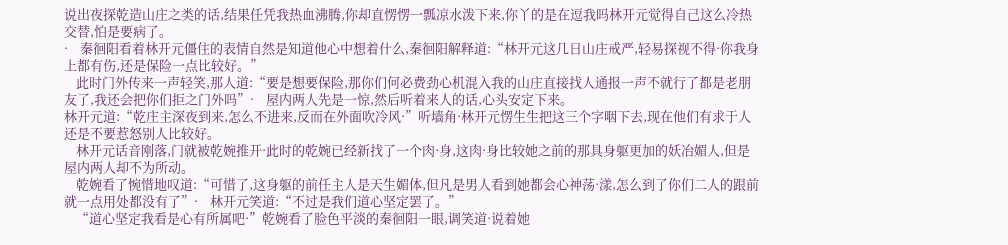说出夜探乾造山庄之类的话,结果任凭我热血沸腾,你却直愣愣一瓢凉水泼下来,你丫的是在逗我吗林开元觉得自己这么冷热交替,怕是要病了。
·    秦徊阳看着林开元僵住的表情自然是知道他心中想着什么,秦徊阳解释道:“林开元这几日山庄戒严,轻易探视不得·你我身上都有伤,还是保险一点比较好。”
    此时门外传来一声轻笑,那人道:“要是想要保险,那你们何必费劲心机混入我的山庄直接找人通报一声不就行了都是老朋友了,我还会把你们拒之门外吗”·    屋内两人先是一惊,然后听着来人的话,心头安定下来。
林开元道:“乾庄主深夜到来,怎么不进来,反而在外面吹冷风·”听墙角·林开元愣生生把这三个字咽下去,现在他们有求于人还是不要惹怒别人比较好。
    林开元话音刚落,门就被乾婉推开·此时的乾婉已经新找了一个肉·身,这肉·身比较她之前的那具身躯更加的妖冶媚人,但是屋内两人却不为所动。
    乾婉看了惋惜地叹道:“可惜了,这身躯的前任主人是天生媚体,但凡是男人看到她都会心神荡·漾,怎么到了你们二人的跟前就一点用处都没有了”·    林开元笑道:“不过是我们道心坚定罢了。”
    “道心坚定我看是心有所属吧·”乾婉看了脸色平淡的秦徊阳一眼,调笑道·说着她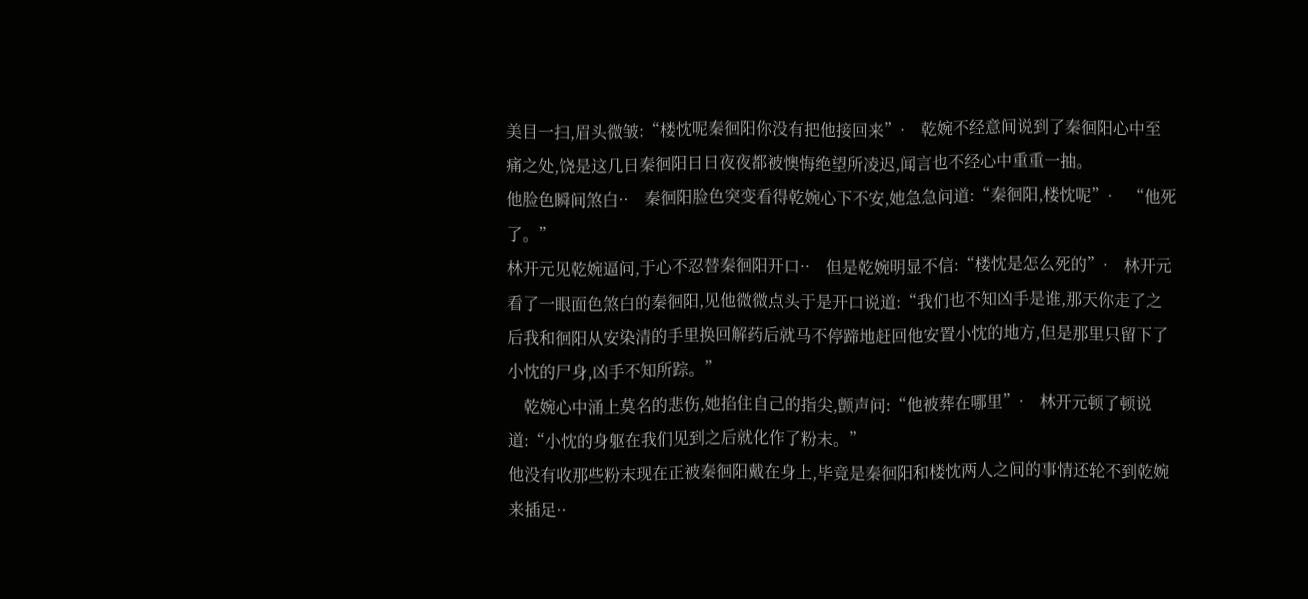美目一扫,眉头微皱:“楼忱呢秦徊阳你没有把他接回来”·    乾婉不经意间说到了秦徊阳心中至痛之处,饶是这几日秦徊阳日日夜夜都被懊悔绝望所凌迟,闻言也不经心中重重一抽。
他脸色瞬间煞白··    秦徊阳脸色突变看得乾婉心下不安,她急急问道:“秦徊阳,楼忱呢”·    “他死了。”
林开元见乾婉逼问,于心不忍替秦徊阳开口··    但是乾婉明显不信:“楼忱是怎么死的”·    林开元看了一眼面色煞白的秦徊阳,见他微微点头于是开口说道:“我们也不知凶手是谁,那天你走了之后我和徊阳从安染清的手里换回解药后就马不停蹄地赶回他安置小忱的地方,但是那里只留下了小忱的尸身,凶手不知所踪。”
    乾婉心中涌上莫名的悲伤,她掐住自己的指尖,颤声问:“他被葬在哪里”·    林开元顿了顿说道:“小忱的身躯在我们见到之后就化作了粉末。”
他没有收那些粉末现在正被秦徊阳戴在身上,毕竟是秦徊阳和楼忱两人之间的事情还轮不到乾婉来插足··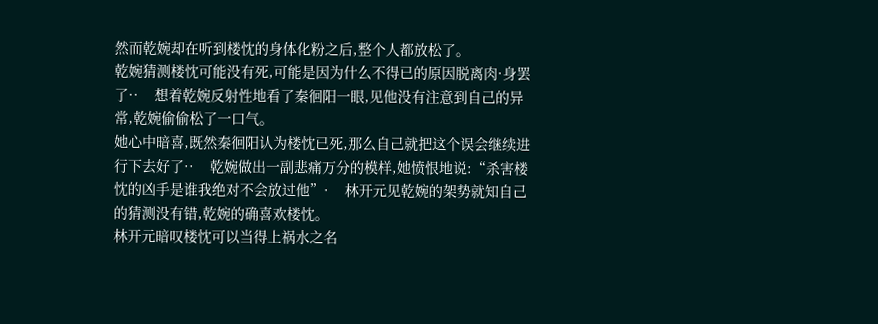然而乾婉却在听到楼忱的身体化粉之后,整个人都放松了。
乾婉猜测楼忱可能没有死,可能是因为什么不得已的原因脱离肉·身罢了··    想着乾婉反射性地看了秦徊阳一眼,见他没有注意到自己的异常,乾婉偷偷松了一口气。
她心中暗喜,既然秦徊阳认为楼忱已死,那么自己就把这个误会继续进行下去好了··    乾婉做出一副悲痛万分的模样,她愤恨地说:“杀害楼忱的凶手是谁我绝对不会放过他”·    林开元见乾婉的架势就知自己的猜测没有错,乾婉的确喜欢楼忱。
林开元暗叹楼忱可以当得上祸水之名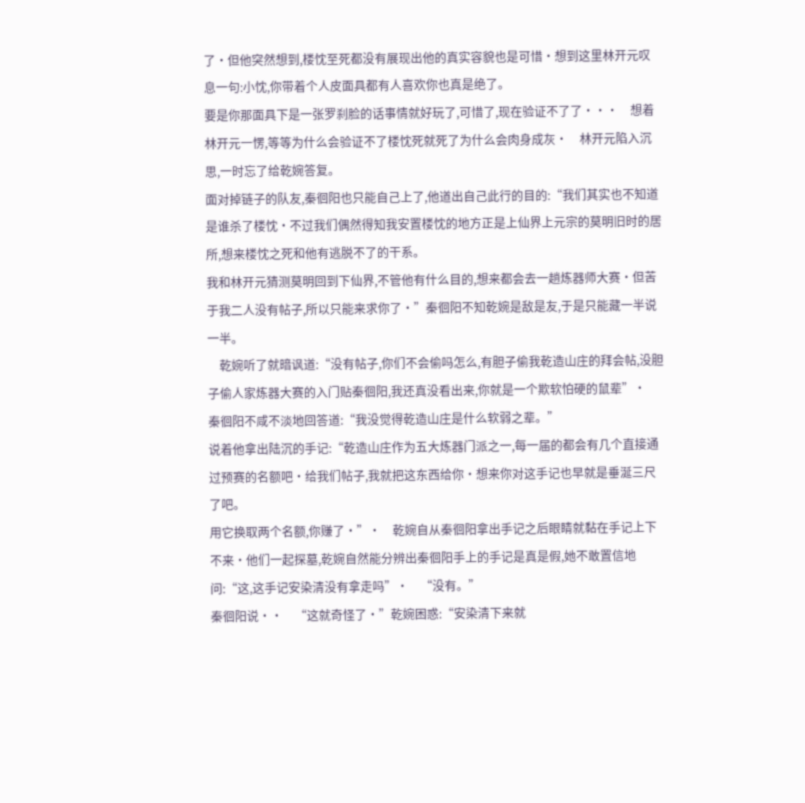了·但他突然想到,楼忱至死都没有展现出他的真实容貌也是可惜·想到这里林开元叹息一句:小忱,你带着个人皮面具都有人喜欢你也真是绝了。
要是你那面具下是一张罗刹脸的话事情就好玩了,可惜了,现在验证不了了···    想着林开元一愣,等等为什么会验证不了楼忱死就死了为什么会肉身成灰·    林开元陷入沉思,一时忘了给乾婉答复。
面对掉链子的队友,秦徊阳也只能自己上了,他道出自己此行的目的:“我们其实也不知道是谁杀了楼忱·不过我们偶然得知我安置楼忱的地方正是上仙界上元宗的莫明旧时的居所,想来楼忱之死和他有逃脱不了的干系。
我和林开元猜测莫明回到下仙界,不管他有什么目的,想来都会去一趟炼器师大赛·但苦于我二人没有帖子,所以只能来求你了·”秦徊阳不知乾婉是敌是友,于是只能藏一半说一半。
    乾婉听了就暗讽道:“没有帖子,你们不会偷吗怎么,有胆子偷我乾造山庄的拜会帖,没胆子偷人家炼器大赛的入门贴秦徊阳,我还真没看出来,你就是一个欺软怕硬的鼠辈”·    秦徊阳不咸不淡地回答道:“我没觉得乾造山庄是什么软弱之辈。”
说着他拿出陆沉的手记:“乾造山庄作为五大炼器门派之一,每一届的都会有几个直接通过预赛的名额吧·给我们帖子,我就把这东西给你·想来你对这手记也早就是垂涎三尺了吧。
用它换取两个名额,你赚了·”·    乾婉自从秦徊阳拿出手记之后眼睛就黏在手记上下不来·他们一起探墓,乾婉自然能分辨出秦徊阳手上的手记是真是假,她不敢置信地问:“这,这手记安染清没有拿走吗”·    “没有。”
秦徊阳说··    “这就奇怪了·”乾婉困惑:“安染清下来就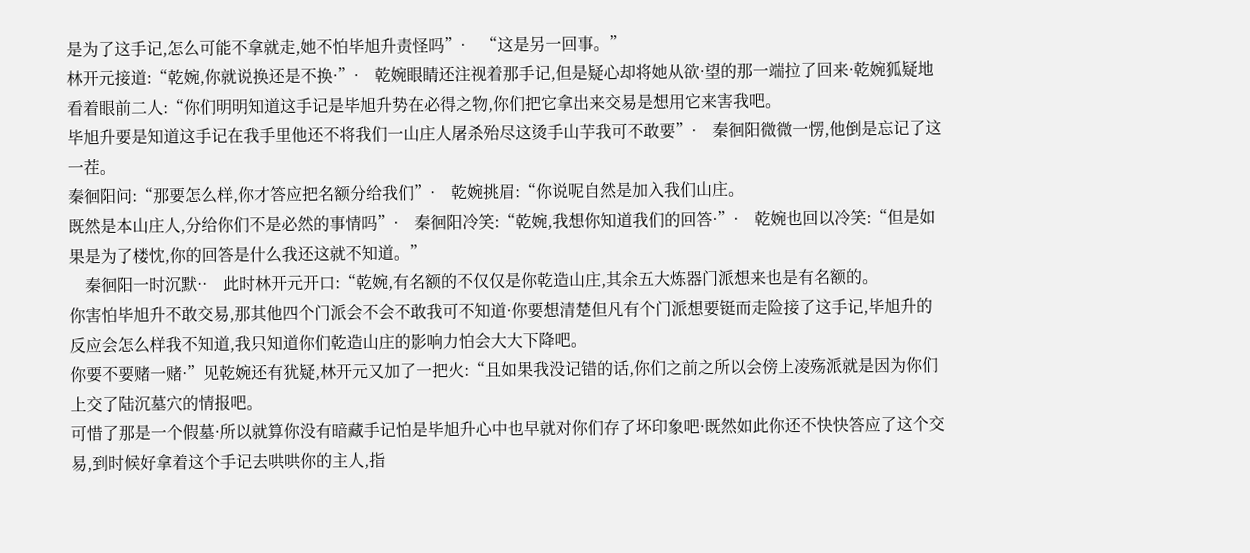是为了这手记,怎么可能不拿就走,她不怕毕旭升责怪吗”·    “这是另一回事。”
林开元接道:“乾婉,你就说换还是不换·”·    乾婉眼睛还注视着那手记,但是疑心却将她从欲·望的那一端拉了回来·乾婉狐疑地看着眼前二人:“你们明明知道这手记是毕旭升势在必得之物,你们把它拿出来交易是想用它来害我吧。
毕旭升要是知道这手记在我手里他还不将我们一山庄人屠杀殆尽这烫手山芋我可不敢要”·    秦徊阳微微一愣,他倒是忘记了这一茬。
秦徊阳问:“那要怎么样,你才答应把名额分给我们”·    乾婉挑眉:“你说呢自然是加入我们山庄。
既然是本山庄人,分给你们不是必然的事情吗”·    秦徊阳冷笑:“乾婉,我想你知道我们的回答·”·    乾婉也回以冷笑:“但是如果是为了楼忱,你的回答是什么我还这就不知道。”
    秦徊阳一时沉默··    此时林开元开口:“乾婉,有名额的不仅仅是你乾造山庄,其余五大炼器门派想来也是有名额的。
你害怕毕旭升不敢交易,那其他四个门派会不会不敢我可不知道·你要想清楚但凡有个门派想要铤而走险接了这手记,毕旭升的反应会怎么样我不知道,我只知道你们乾造山庄的影响力怕会大大下降吧。
你要不要赌一赌·”见乾婉还有犹疑,林开元又加了一把火:“且如果我没记错的话,你们之前之所以会傍上凌殇派就是因为你们上交了陆沉墓穴的情报吧。
可惜了那是一个假墓·所以就算你没有暗藏手记怕是毕旭升心中也早就对你们存了坏印象吧·既然如此你还不快快答应了这个交易,到时候好拿着这个手记去哄哄你的主人,指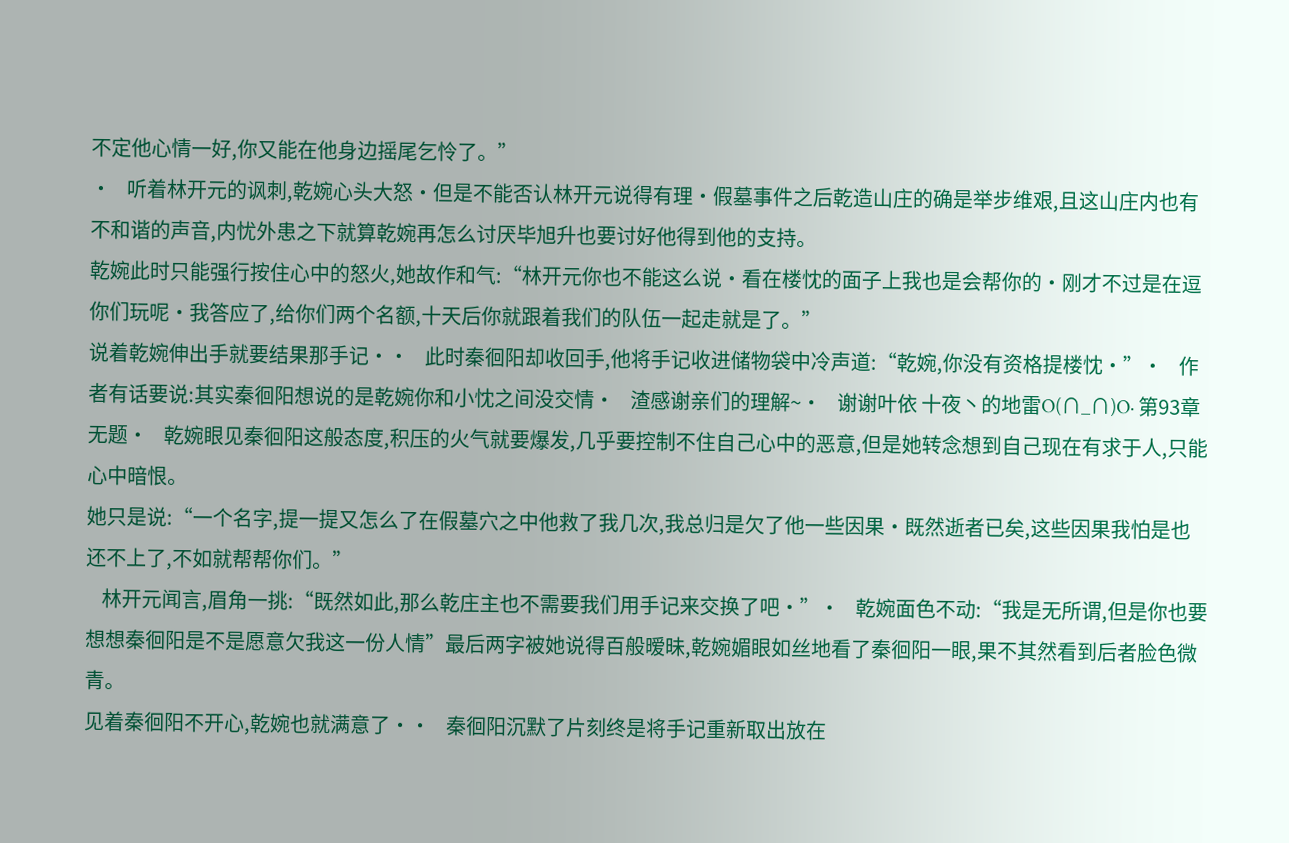不定他心情一好,你又能在他身边摇尾乞怜了。”
·    听着林开元的讽刺,乾婉心头大怒·但是不能否认林开元说得有理·假墓事件之后乾造山庄的确是举步维艰,且这山庄内也有不和谐的声音,内忧外患之下就算乾婉再怎么讨厌毕旭升也要讨好他得到他的支持。
乾婉此时只能强行按住心中的怒火,她故作和气:“林开元你也不能这么说·看在楼忱的面子上我也是会帮你的·刚才不过是在逗你们玩呢·我答应了,给你们两个名额,十天后你就跟着我们的队伍一起走就是了。”
说着乾婉伸出手就要结果那手记··    此时秦徊阳却收回手,他将手记收进储物袋中冷声道:“乾婉,你没有资格提楼忱·”·    作者有话要说:其实秦徊阳想说的是乾婉你和小忱之间没交情·    渣感谢亲们的理解~·    谢谢叶依 十夜丶的地雷O(∩_∩)O· 第93章 无题·    乾婉眼见秦徊阳这般态度,积压的火气就要爆发,几乎要控制不住自己心中的恶意,但是她转念想到自己现在有求于人,只能心中暗恨。
她只是说:“一个名字,提一提又怎么了在假墓穴之中他救了我几次,我总归是欠了他一些因果·既然逝者已矣,这些因果我怕是也还不上了,不如就帮帮你们。”
    林开元闻言,眉角一挑:“既然如此,那么乾庄主也不需要我们用手记来交换了吧·”·    乾婉面色不动:“我是无所谓,但是你也要想想秦徊阳是不是愿意欠我这一份人情”最后两字被她说得百般暧昧,乾婉媚眼如丝地看了秦徊阳一眼,果不其然看到后者脸色微青。
见着秦徊阳不开心,乾婉也就满意了··    秦徊阳沉默了片刻终是将手记重新取出放在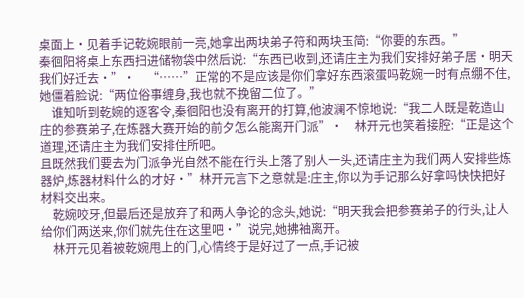桌面上·见着手记乾婉眼前一亮,她拿出两块弟子符和两块玉简:“你要的东西。”
秦徊阳将桌上东西扫进储物袋中然后说:“东西已收到,还请庄主为我们安排好弟子居·明天我们好迁去·”·    “……”正常的不是应该是你们拿好东西滚蛋吗乾婉一时有点绷不住,她僵着脸说:“两位俗事缠身,我也就不挽留二位了。”
    谁知听到乾婉的逐客令,秦徊阳也没有离开的打算,他波澜不惊地说:“我二人既是乾造山庄的参赛弟子,在炼器大赛开始的前夕怎么能离开门派”·    林开元也笑着接腔:“正是这个道理,还请庄主为我们安排住所吧。
且既然我们要去为门派争光自然不能在行头上落了别人一头,还请庄主为我们两人安排些炼器炉,炼器材料什么的才好·”林开元言下之意就是:庄主,你以为手记那么好拿吗快快把好材料交出来。
    乾婉咬牙,但最后还是放弃了和两人争论的念头,她说:“明天我会把参赛弟子的行头,让人给你们两送来,你们就先住在这里吧·”说完,她拂袖离开。
    林开元见着被乾婉甩上的门,心情终于是好过了一点,手记被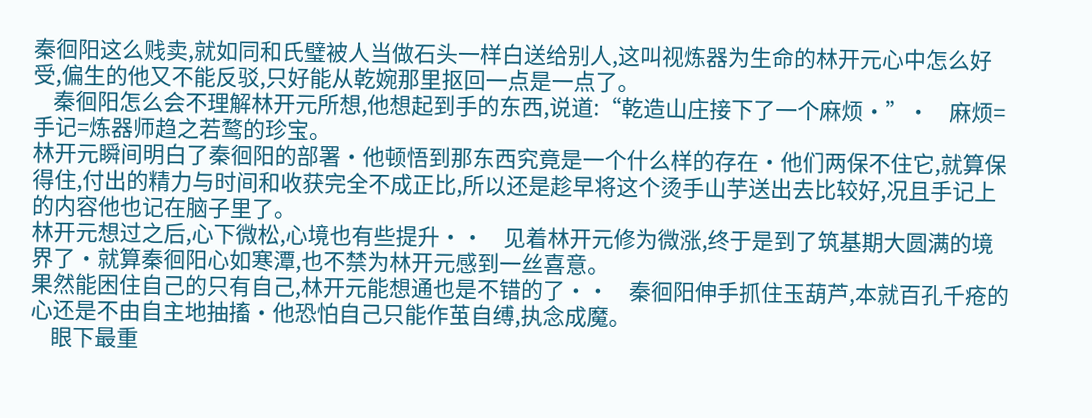秦徊阳这么贱卖,就如同和氏璧被人当做石头一样白送给别人,这叫视炼器为生命的林开元心中怎么好受,偏生的他又不能反驳,只好能从乾婉那里抠回一点是一点了。
    秦徊阳怎么会不理解林开元所想,他想起到手的东西,说道:“乾造山庄接下了一个麻烦·”·    麻烦=手记=炼器师趋之若鹜的珍宝。
林开元瞬间明白了秦徊阳的部署·他顿悟到那东西究竟是一个什么样的存在·他们两保不住它,就算保得住,付出的精力与时间和收获完全不成正比,所以还是趁早将这个烫手山芋送出去比较好,况且手记上的内容他也记在脑子里了。
林开元想过之后,心下微松,心境也有些提升··    见着林开元修为微涨,终于是到了筑基期大圆满的境界了·就算秦徊阳心如寒潭,也不禁为林开元感到一丝喜意。
果然能困住自己的只有自己,林开元能想通也是不错的了··    秦徊阳伸手抓住玉葫芦,本就百孔千疮的心还是不由自主地抽搐·他恐怕自己只能作茧自缚,执念成魔。
    眼下最重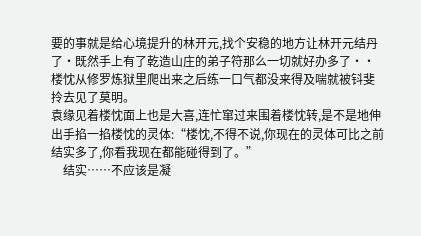要的事就是给心境提升的林开元,找个安稳的地方让林开元结丹了·既然手上有了乾造山庄的弟子符那么一切就好办多了··    楼忱从修罗炼狱里爬出来之后练一口气都没来得及喘就被钭斐拎去见了莫明。
袁缘见着楼忱面上也是大喜,连忙窜过来围着楼忱转,是不是地伸出手掐一掐楼忱的灵体:“楼忱,不得不说,你现在的灵体可比之前结实多了,你看我现在都能碰得到了。”
    结实……不应该是凝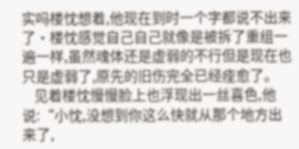实吗楼忱想着,他现在到时一个字都说不出来了·楼忱感觉自己自己就像是被拆了重组一遍一样,虽然魂体还是虚弱的不行但是现在也只是虚弱了,原先的旧伤完全已经痊愈了。
    见着楼忱慢慢脸上也浮现出一丝喜色,他说:“小忱,没想到你这么快就从那个地方出来了,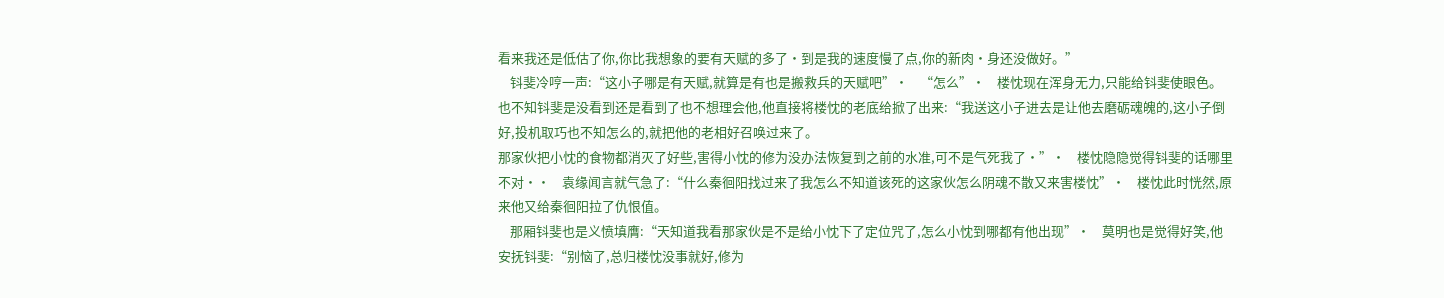看来我还是低估了你,你比我想象的要有天赋的多了·到是我的速度慢了点,你的新肉·身还没做好。”
    钭斐冷哼一声:“这小子哪是有天赋,就算是有也是搬救兵的天赋吧”·    “怎么”·    楼忱现在浑身无力,只能给钭斐使眼色。
也不知钭斐是没看到还是看到了也不想理会他,他直接将楼忱的老底给掀了出来:“我送这小子进去是让他去磨砺魂魄的,这小子倒好,投机取巧也不知怎么的,就把他的老相好召唤过来了。
那家伙把小忱的食物都消灭了好些,害得小忱的修为没办法恢复到之前的水准,可不是气死我了·”·    楼忱隐隐觉得钭斐的话哪里不对··    袁缘闻言就气急了:“什么秦徊阳找过来了我怎么不知道该死的这家伙怎么阴魂不散又来害楼忱”·    楼忱此时恍然,原来他又给秦徊阳拉了仇恨值。
    那厢钭斐也是义愤填膺:“天知道我看那家伙是不是给小忱下了定位咒了,怎么小忱到哪都有他出现”·    莫明也是觉得好笑,他安抚钭斐:“别恼了,总归楼忱没事就好,修为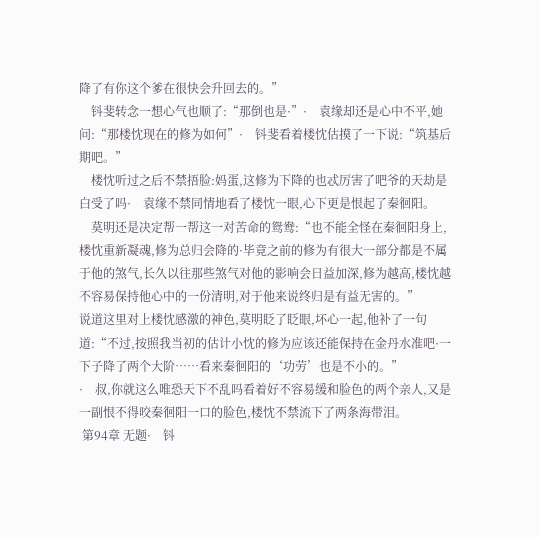降了有你这个爹在很快会升回去的。”
    钭斐转念一想心气也顺了:“那倒也是·”·    袁缘却还是心中不平,她问:“那楼忱现在的修为如何”·    钭斐看着楼忱估摸了一下说:“筑基后期吧。”
    楼忱听过之后不禁捂脸:妈蛋,这修为下降的也忒厉害了吧爷的天劫是白受了吗·    袁缘不禁同情地看了楼忱一眼,心下更是恨起了秦徊阳。
    莫明还是决定帮一帮这一对苦命的鸳鸯:“也不能全怪在秦徊阳身上,楼忱重新凝魂,修为总归会降的·毕竟之前的修为有很大一部分都是不属于他的煞气,长久以往那些煞气对他的影响会日益加深,修为越高,楼忱越不容易保持他心中的一份清明,对于他来说终归是有益无害的。”
说道这里对上楼忱感激的神色,莫明眨了眨眼,坏心一起,他补了一句道:“不过,按照我当初的估计小忱的修为应该还能保持在金丹水准吧·一下子降了两个大阶……看来秦徊阳的‘功劳’也是不小的。”
·    叔,你就这么唯恐天下不乱吗看着好不容易缓和脸色的两个亲人,又是一副恨不得咬秦徊阳一口的脸色,楼忱不禁流下了两条海带泪。
 第94章 无题·    钭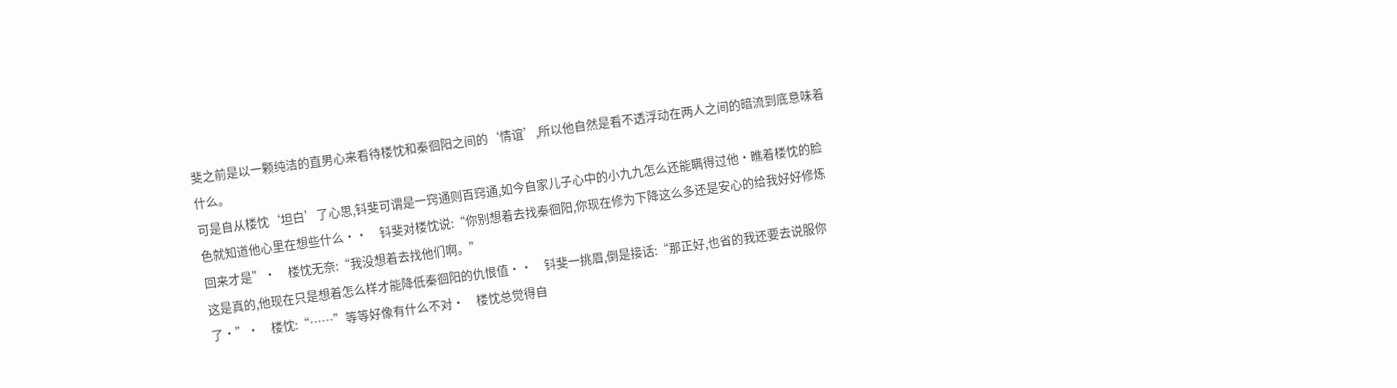斐之前是以一颗纯洁的直男心来看待楼忱和秦徊阳之间的‘情谊’,所以他自然是看不透浮动在两人之间的暗流到底意味着什么。
可是自从楼忱‘坦白’了心思,钭斐可谓是一窍通则百窍通,如今自家儿子心中的小九九怎么还能瞒得过他·瞧着楼忱的脸色就知道他心里在想些什么··    钭斐对楼忱说:“你别想着去找秦徊阳,你现在修为下降这么多还是安心的给我好好修炼回来才是”·    楼忱无奈:“我没想着去找他们啊。”
这是真的,他现在只是想着怎么样才能降低秦徊阳的仇恨值··    钭斐一挑眉,倒是接话:“那正好,也省的我还要去说服你了·”·    楼忱:“……”等等好像有什么不对·    楼忱总觉得自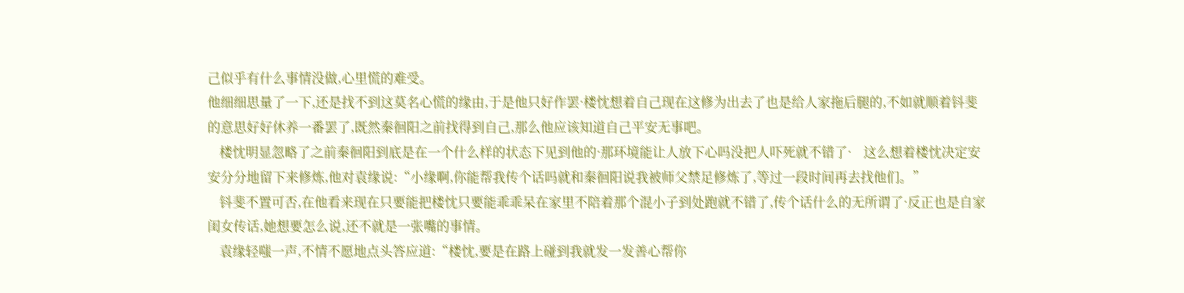己似乎有什么事情没做,心里慌的难受。
他细细思量了一下,还是找不到这莫名心慌的缘由,于是他只好作罢·楼忱想着自己现在这修为出去了也是给人家拖后腿的,不如就顺着钭斐的意思好好休养一番罢了,既然秦徊阳之前找得到自己,那么他应该知道自己平安无事吧。
    楼忱明显忽略了之前秦徊阳到底是在一个什么样的状态下见到他的·那环境能让人放下心吗没把人吓死就不错了·    这么想着楼忱决定安安分分地留下来修炼,他对袁缘说:“小缘啊,你能帮我传个话吗就和秦徊阳说我被师父禁足修炼了,等过一段时间再去找他们。”
    钭斐不置可否,在他看来现在只要能把楼忱只要能乖乖呆在家里不陪着那个混小子到处跑就不错了,传个话什么的无所谓了·反正也是自家闺女传话,她想要怎么说,还不就是一张嘴的事情。
    袁缘轻嗤一声,不情不愿地点头答应道:“楼忱,要是在路上碰到我就发一发善心帮你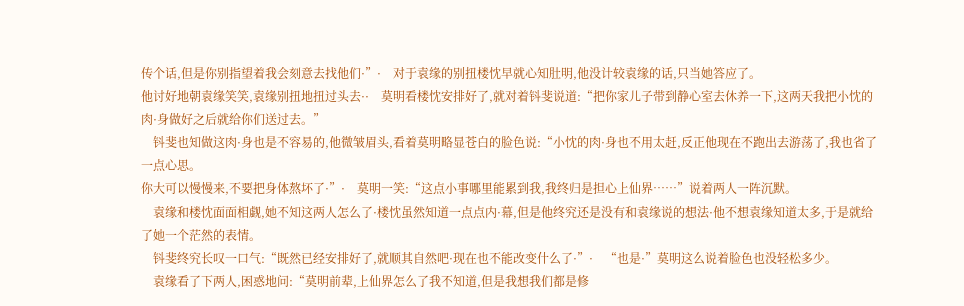传个话,但是你别指望着我会刻意去找他们·”·    对于袁缘的别扭楼忱早就心知肚明,他没计较袁缘的话,只当她答应了。
他讨好地朝袁缘笑笑,袁缘别扭地扭过头去··    莫明看楼忱安排好了,就对着钭斐说道:“把你家儿子带到静心室去休养一下,这两天我把小忱的肉·身做好之后就给你们送过去。”
    钭斐也知做这肉·身也是不容易的,他微皱眉头,看着莫明略显苍白的脸色说:“小忱的肉·身也不用太赶,反正他现在不跑出去游荡了,我也省了一点心思。
你大可以慢慢来,不要把身体熬坏了·”·    莫明一笑:“这点小事哪里能累到我,我终归是担心上仙界……”说着两人一阵沉默。
    袁缘和楼忱面面相觑,她不知这两人怎么了·楼忱虽然知道一点点内·幕,但是他终究还是没有和袁缘说的想法·他不想袁缘知道太多,于是就给了她一个茫然的表情。
    钭斐终究长叹一口气:“既然已经安排好了,就顺其自然吧·现在也不能改变什么了·”·    “也是·”莫明这么说着脸色也没轻松多少。
    袁缘看了下两人,困惑地问:“莫明前辈,上仙界怎么了我不知道,但是我想我们都是修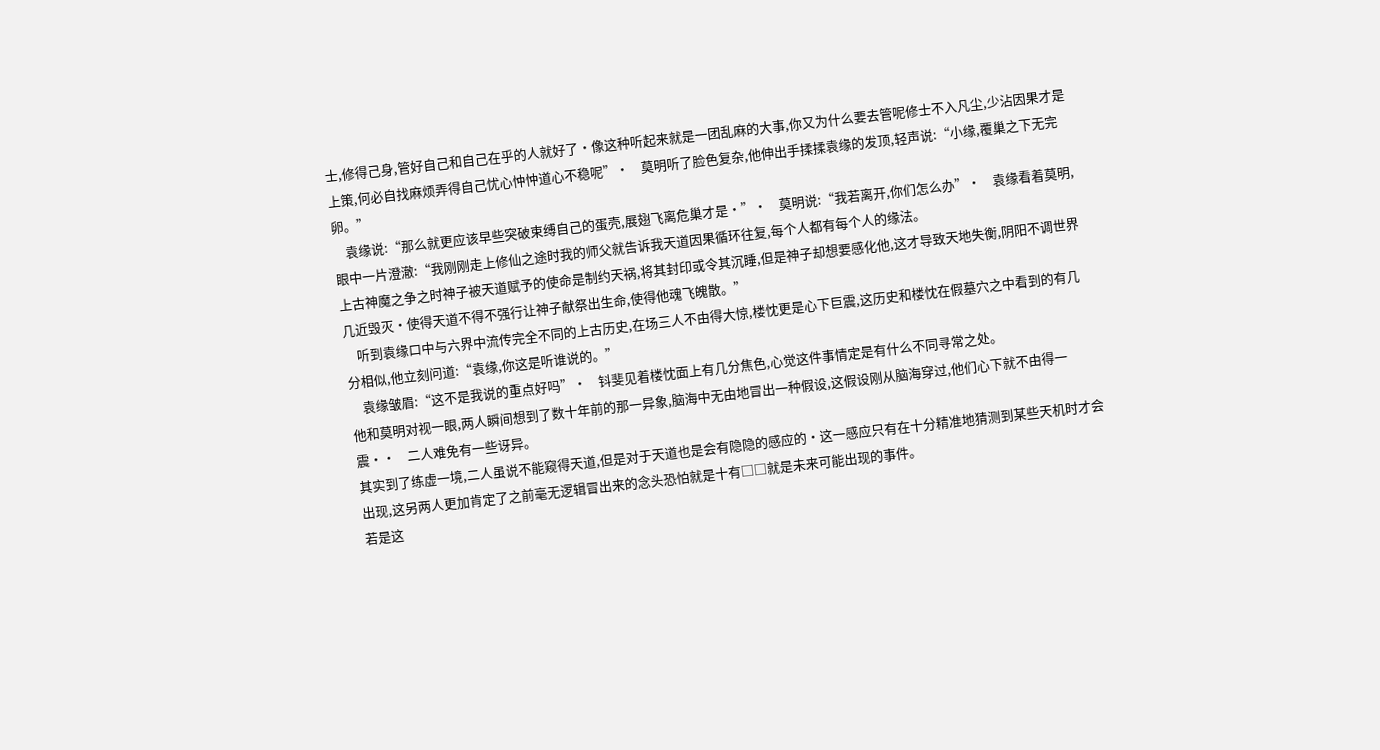士,修得己身,管好自己和自己在乎的人就好了·像这种听起来就是一团乱麻的大事,你又为什么要去管呢修士不入凡尘,少沾因果才是上策,何必自找麻烦弄得自己忧心忡忡道心不稳呢”·    莫明听了脸色复杂,他伸出手揉揉袁缘的发顶,轻声说:“小缘,覆巢之下无完卵。”
    袁缘说:“那么就更应该早些突破束缚自己的蛋壳,展翅飞离危巢才是·”·    莫明说:“我若离开,你们怎么办”·    袁缘看着莫明,眼中一片澄澈:“我刚刚走上修仙之途时我的师父就告诉我天道因果循环往复,每个人都有每个人的缘法。
上古神魔之争之时神子被天道赋予的使命是制约天祸,将其封印或令其沉睡,但是神子却想要感化他,这才导致天地失衡,阴阳不调世界几近毁灭·使得天道不得不强行让神子献祭出生命,使得他魂飞魄散。”
    听到袁缘口中与六界中流传完全不同的上古历史,在场三人不由得大惊,楼忱更是心下巨震,这历史和楼忱在假墓穴之中看到的有几分相似,他立刻问道:“袁缘,你这是听谁说的。”
    袁缘皱眉:“这不是我说的重点好吗”·    钭斐见着楼忱面上有几分焦色,心觉这件事情定是有什么不同寻常之处。
他和莫明对视一眼,两人瞬间想到了数十年前的那一异象,脑海中无由地冒出一种假设,这假设刚从脑海穿过,他们心下就不由得一震··    二人难免有一些讶异。
其实到了练虚一境,二人虽说不能窥得天道,但是对于天道也是会有隐隐的感应的·这一感应只有在十分精准地猜测到某些天机时才会出现,这另两人更加肯定了之前毫无逻辑冒出来的念头恐怕就是十有□□就是未来可能出现的事件。
若是这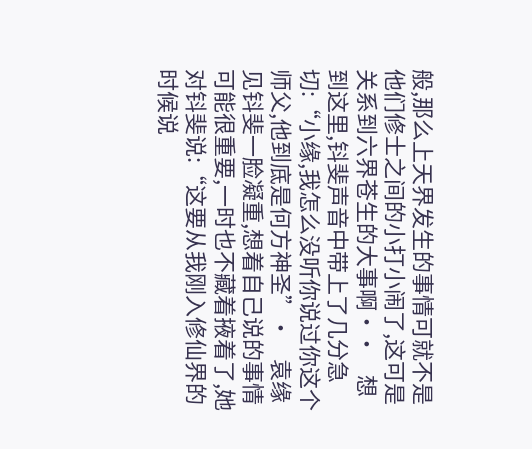般,那么上天界发生的事情可就不是他们修士之间的小打小闹了,这可是关系到六界苍生的大事啊··    想到这里,钭斐声音中带上了几分急切:“小缘,我怎么没听你说过你这个师父,他到底是何方神圣”·    袁缘见钭斐一脸凝重,想着自己说的事情可能很重要,一时也不藏着掖着了,她对钭斐说:“这要从我刚入修仙界的时候说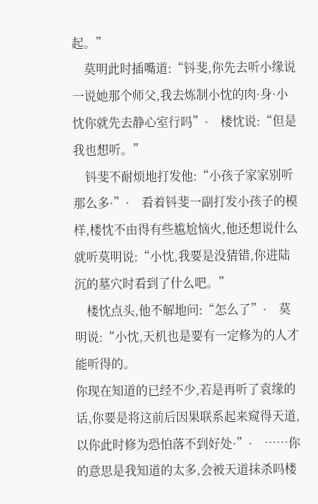起。”
    莫明此时插嘴道:“钭斐,你先去听小缘说一说她那个师父,我去炼制小忱的肉·身·小忱你就先去静心室行吗”·    楼忱说:“但是我也想听。”
    钭斐不耐烦地打发他:“小孩子家家别听那么多·”·    看着钭斐一副打发小孩子的模样,楼忱不由得有些尴尬恼火,他还想说什么就听莫明说:“小忱,我要是没猜错,你进陆沉的墓穴时看到了什么吧。”
    楼忱点头,他不解地问:“怎么了”·    莫明说:“小忱,天机也是要有一定修为的人才能听得的。
你现在知道的已经不少,若是再听了袁缘的话,你要是将这前后因果联系起来窥得天道,以你此时修为恐怕落不到好处·”·    ……你的意思是我知道的太多,会被天道抹杀吗楼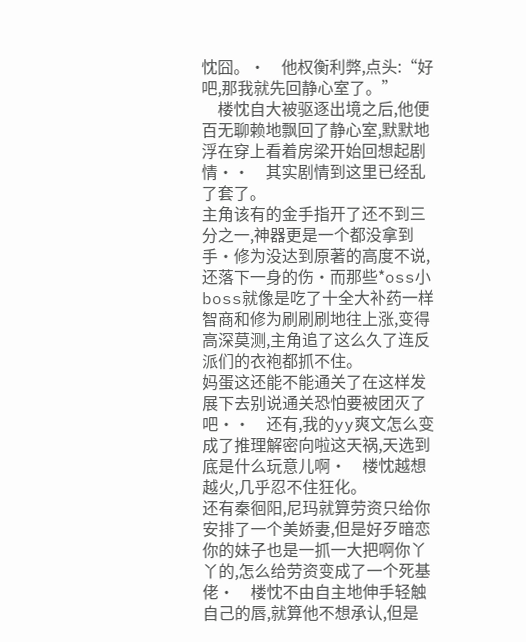忱囧。·    他权衡利弊,点头:“好吧,那我就先回静心室了。”
    楼忱自大被驱逐出境之后,他便百无聊赖地飘回了静心室,默默地浮在穿上看着房梁开始回想起剧情··    其实剧情到这里已经乱了套了。
主角该有的金手指开了还不到三分之一,神器更是一个都没拿到手·修为没达到原著的高度不说,还落下一身的伤·而那些*oss小boss就像是吃了十全大补药一样智商和修为刷刷刷地往上涨,变得高深莫测,主角追了这么久了连反派们的衣袍都抓不住。
妈蛋这还能不能通关了在这样发展下去别说通关恐怕要被团灭了吧··    还有,我的yy爽文怎么变成了推理解密向啦这天祸,天选到底是什么玩意儿啊·    楼忱越想越火,几乎忍不住狂化。
还有秦徊阳,尼玛就算劳资只给你安排了一个美娇妻,但是好歹暗恋你的妹子也是一抓一大把啊你丫丫的,怎么给劳资变成了一个死基佬·    楼忱不由自主地伸手轻触自己的唇,就算他不想承认,但是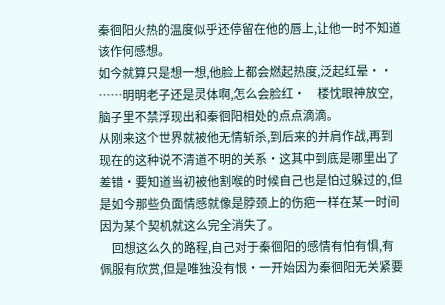秦徊阳火热的温度似乎还停留在他的唇上,让他一时不知道该作何感想。
如今就算只是想一想,他脸上都会燃起热度,泛起红晕··    ……明明老子还是灵体啊,怎么会脸红·    楼忱眼神放空,脑子里不禁浮现出和秦徊阳相处的点点滴滴。
从刚来这个世界就被他无情斩杀,到后来的并肩作战,再到现在的这种说不清道不明的关系·这其中到底是哪里出了差错·要知道当初被他割喉的时候自己也是怕过躲过的,但是如今那些负面情感就像是脖颈上的伤疤一样在某一时间因为某个契机就这么完全消失了。
    回想这么久的路程,自己对于秦徊阳的感情有怕有惧,有佩服有欣赏,但是唯独没有恨·一开始因为秦徊阳无关紧要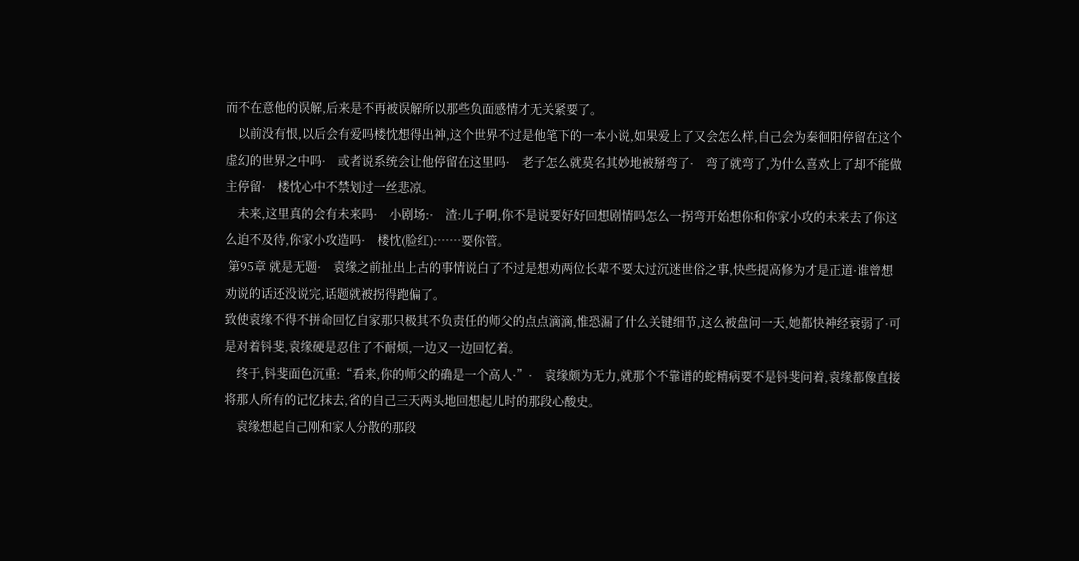而不在意他的误解,后来是不再被误解所以那些负面感情才无关紧要了。
    以前没有恨,以后会有爱吗楼忱想得出神,这个世界不过是他笔下的一本小说,如果爱上了又会怎么样,自己会为秦徊阳停留在这个虚幻的世界之中吗·    或者说系统会让他停留在这里吗·    老子怎么就莫名其妙地被掰弯了·    弯了就弯了,为什么喜欢上了却不能做主停留·    楼忱心中不禁划过一丝悲凉。
    未来,这里真的会有未来吗·    小剧场:·    渣:儿子啊,你不是说要好好回想剧情吗怎么一拐弯开始想你和你家小攻的未来去了你这么迫不及待,你家小攻造吗·    楼忱(脸红):……要你管。
 第95章 就是无题·    袁缘之前扯出上古的事情说白了不过是想劝两位长辈不要太过沉迷世俗之事,快些提高修为才是正道·谁曾想劝说的话还没说完,话题就被拐得跑偏了。
致使袁缘不得不拼命回忆自家那只极其不负责任的师父的点点滴滴,惟恐漏了什么关键细节,这么被盘问一天,她都快神经衰弱了·可是对着钭斐,袁缘硬是忍住了不耐烦,一边又一边回忆着。
    终于,钭斐面色沉重:“看来,你的师父的确是一个高人·”·    袁缘颇为无力,就那个不靠谱的蛇精病要不是钭斐问着,袁缘都像直接将那人所有的记忆抹去,省的自己三天两头地回想起儿时的那段心酸史。
    袁缘想起自己刚和家人分散的那段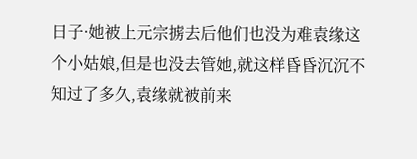日子·她被上元宗掳去后他们也没为难袁缘这个小姑娘,但是也没去管她,就这样昏昏沉沉不知过了多久,袁缘就被前来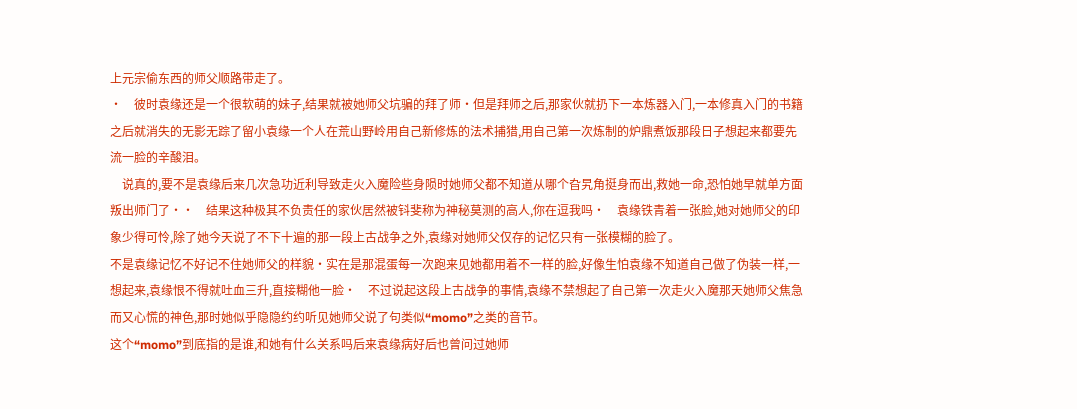上元宗偷东西的师父顺路带走了。
·    彼时袁缘还是一个很软萌的妹子,结果就被她师父坑骗的拜了师·但是拜师之后,那家伙就扔下一本炼器入门,一本修真入门的书籍之后就消失的无影无踪了留小袁缘一个人在荒山野岭用自己新修炼的法术捕猎,用自己第一次炼制的炉鼎煮饭那段日子想起来都要先流一脸的辛酸泪。
    说真的,要不是袁缘后来几次急功近利导致走火入魔险些身陨时她师父都不知道从哪个旮旯角挺身而出,救她一命,恐怕她早就单方面叛出师门了··    结果这种极其不负责任的家伙居然被钭斐称为神秘莫测的高人,你在逗我吗·    袁缘铁青着一张脸,她对她师父的印象少得可怜,除了她今天说了不下十遍的那一段上古战争之外,袁缘对她师父仅存的记忆只有一张模糊的脸了。
不是袁缘记忆不好记不住她师父的样貌·实在是那混蛋每一次跑来见她都用着不一样的脸,好像生怕袁缘不知道自己做了伪装一样,一想起来,袁缘恨不得就吐血三升,直接糊他一脸·    不过说起这段上古战争的事情,袁缘不禁想起了自己第一次走火入魔那天她师父焦急而又心慌的神色,那时她似乎隐隐约约听见她师父说了句类似“momo”之类的音节。
这个“momo”到底指的是谁,和她有什么关系吗后来袁缘病好后也曾问过她师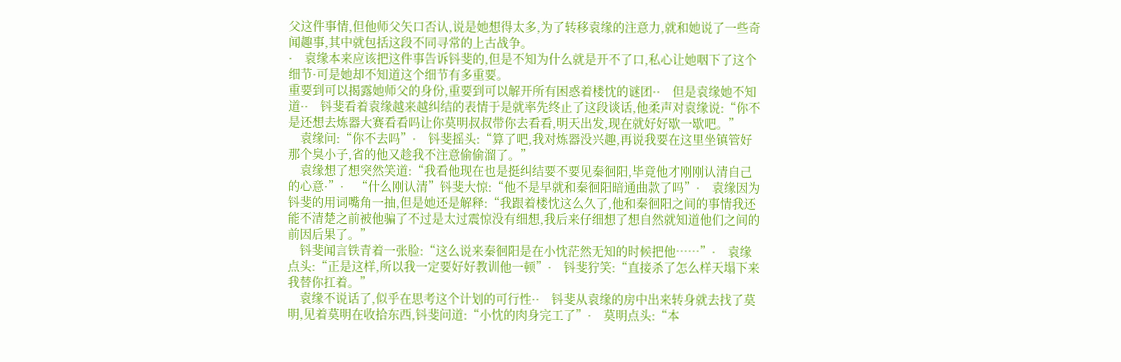父这件事情,但他师父矢口否认,说是她想得太多,为了转移袁缘的注意力,就和她说了一些奇闻趣事,其中就包括这段不同寻常的上古战争。
·    袁缘本来应该把这件事告诉钭斐的,但是不知为什么就是开不了口,私心让她咽下了这个细节·可是她却不知道这个细节有多重要。
重要到可以揭露她师父的身份,重要到可以解开所有困惑着楼忱的谜团··    但是袁缘她不知道··    钭斐看着袁缘越来越纠结的表情于是就率先终止了这段谈话,他柔声对袁缘说:“你不是还想去炼器大赛看看吗让你莫明叔叔带你去看看,明天出发,现在就好好歇一歇吧。”
    袁缘问:“你不去吗”·    钭斐摇头:“算了吧,我对炼器没兴趣,再说我要在这里坐镇管好那个臭小子,省的他又趁我不注意偷偷溜了。”
    袁缘想了想突然笑道:“我看他现在也是挺纠结要不要见秦徊阳,毕竟他才刚刚认清自己的心意·”·    “什么刚认清”钭斐大惊:“他不是早就和秦徊阳暗通曲款了吗”·    袁缘因为钭斐的用词嘴角一抽,但是她还是解释:“我跟着楼忱这么久了,他和秦徊阳之间的事情我还能不清楚之前被他骗了不过是太过震惊没有细想,我后来仔细想了想自然就知道他们之间的前因后果了。”
    钭斐闻言铁青着一张脸:“这么说来秦徊阳是在小忱茫然无知的时候把他……”·    袁缘点头:“正是这样,所以我一定要好好教训他一顿”·    钭斐狞笑:“直接杀了怎么样天塌下来我替你扛着。”
    袁缘不说话了,似乎在思考这个计划的可行性··    钭斐从袁缘的房中出来转身就去找了莫明,见着莫明在收拾东西,钭斐问道:“小忱的肉身完工了”·    莫明点头:“本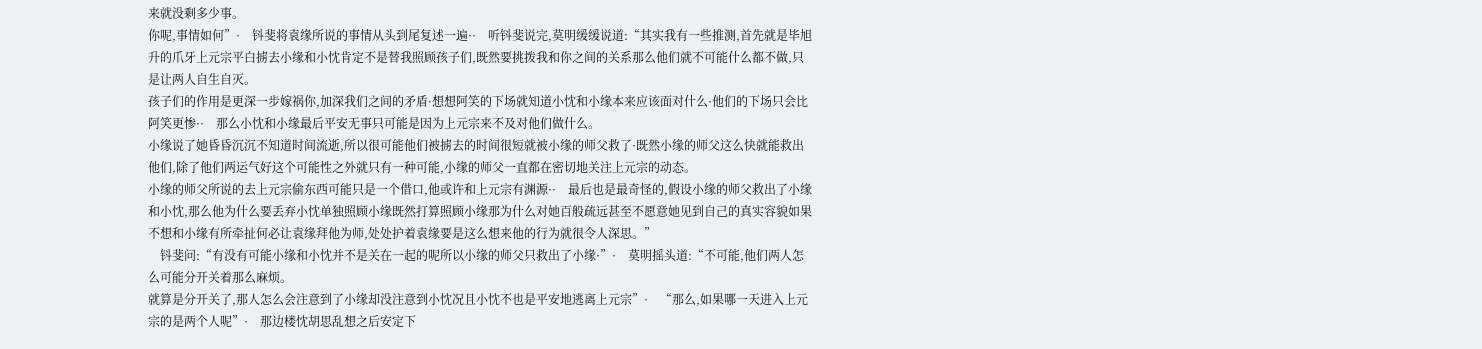来就没剩多少事。
你呢,事情如何”·    钭斐将袁缘所说的事情从头到尾复述一遍··    听钭斐说完,莫明缓缓说道:“其实我有一些推测,首先就是毕旭升的爪牙上元宗平白掳去小缘和小忱肯定不是替我照顾孩子们,既然要挑拨我和你之间的关系那么他们就不可能什么都不做,只是让两人自生自灭。
孩子们的作用是更深一步嫁祸你,加深我们之间的矛盾·想想阿笑的下场就知道小忱和小缘本来应该面对什么·他们的下场只会比阿笑更惨··    那么小忱和小缘最后平安无事只可能是因为上元宗来不及对他们做什么。
小缘说了她昏昏沉沉不知道时间流逝,所以很可能他们被掳去的时间很短就被小缘的师父救了·既然小缘的师父这么快就能救出他们,除了他们两运气好这个可能性之外就只有一种可能,小缘的师父一直都在密切地关注上元宗的动态。
小缘的师父所说的去上元宗偷东西可能只是一个借口,他或许和上元宗有渊源··    最后也是最奇怪的,假设小缘的师父救出了小缘和小忱,那么他为什么要丢弃小忱单独照顾小缘既然打算照顾小缘那为什么对她百般疏远甚至不愿意她见到自己的真实容貌如果不想和小缘有所牵扯何必让袁缘拜他为师,处处护着袁缘要是这么想来他的行为就很令人深思。”
    钭斐问:“有没有可能小缘和小忱并不是关在一起的呢所以小缘的师父只救出了小缘·”·    莫明摇头道:“不可能,他们两人怎么可能分开关着那么麻烦。
就算是分开关了,那人怎么会注意到了小缘却没注意到小忱况且小忱不也是平安地逃离上元宗”·    “那么,如果哪一天进入上元宗的是两个人呢”·    那边楼忱胡思乱想之后安定下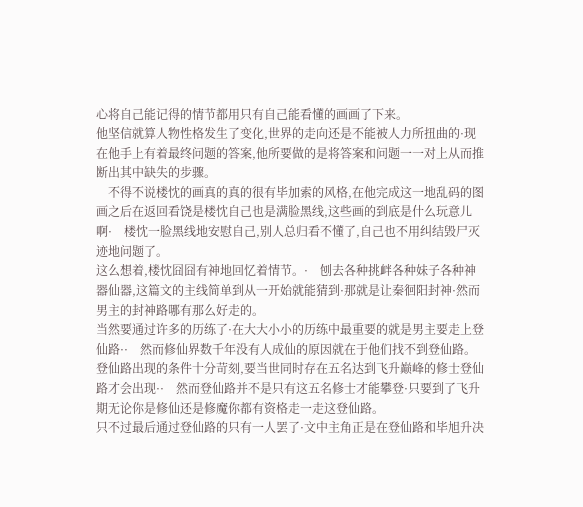心将自己能记得的情节都用只有自己能看懂的画画了下来。
他坚信就算人物性格发生了变化,世界的走向还是不能被人力所扭曲的·现在他手上有着最终问题的答案,他所要做的是将答案和问题一一对上从而推断出其中缺失的步骤。
    不得不说楼忱的画真的真的很有毕加索的风格,在他完成这一地乱码的图画之后在返回看饶是楼忱自己也是满脸黑线,这些画的到底是什么玩意儿啊·    楼忱一脸黑线地安慰自己,别人总归看不懂了,自己也不用纠结毁尸灭迹地问题了。
这么想着,楼忱囧囧有神地回忆着情节。·    刨去各种挑衅各种妹子各种神器仙器,这篇文的主线简单到从一开始就能猜到·那就是让秦徊阳封神·然而男主的封神路哪有那么好走的。
当然要通过许多的历练了·在大大小小的历练中最重要的就是男主要走上登仙路··    然而修仙界数千年没有人成仙的原因就在于他们找不到登仙路。
登仙路出现的条件十分苛刻,要当世同时存在五名达到飞升巅峰的修士登仙路才会出现··    然而登仙路并不是只有这五名修士才能攀登·只要到了飞升期无论你是修仙还是修魔你都有资格走一走这登仙路。
只不过最后通过登仙路的只有一人罢了·文中主角正是在登仙路和毕旭升决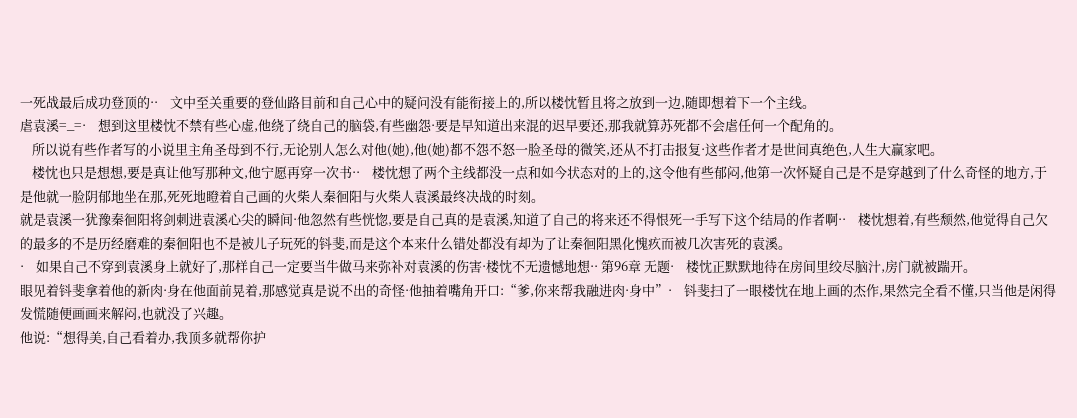一死战最后成功登顶的··    文中至关重要的登仙路目前和自己心中的疑问没有能衔接上的,所以楼忱暂且将之放到一边,随即想着下一个主线。
虐袁溪=_=·    想到这里楼忱不禁有些心虚,他绕了绕自己的脑袋,有些幽怨·要是早知道出来混的迟早要还,那我就算苏死都不会虐任何一个配角的。
    所以说有些作者写的小说里主角圣母到不行,无论别人怎么对他(她),他(她)都不怨不怒一脸圣母的微笑,还从不打击报复·这些作者才是世间真绝色,人生大赢家吧。
    楼忱也只是想想,要是真让他写那种文,他宁愿再穿一次书··    楼忱想了两个主线都没一点和如今状态对的上的,这令他有些郁闷,他第一次怀疑自己是不是穿越到了什么奇怪的地方,于是他就一脸阴郁地坐在那,死死地瞪着自己画的火柴人秦徊阳与火柴人袁溪最终决战的时刻。
就是袁溪一犹豫秦徊阳将剑刺进袁溪心尖的瞬间·他忽然有些恍惚,要是自己真的是袁溪,知道了自己的将来还不得恨死一手写下这个结局的作者啊··    楼忱想着,有些颓然,他觉得自己欠的最多的不是历经磨难的秦徊阳也不是被儿子玩死的钭斐,而是这个本来什么错处都没有却为了让秦徊阳黑化愧疚而被几次害死的袁溪。
·    如果自己不穿到袁溪身上就好了,那样自己一定要当牛做马来弥补对袁溪的伤害·楼忱不无遗憾地想·· 第96章 无题·    楼忱正默默地待在房间里绞尽脑汁,房门就被踹开。
眼见着钭斐拿着他的新肉·身在他面前晃着,那感觉真是说不出的奇怪·他抽着嘴角开口:“爹,你来帮我融进肉·身中”·    钭斐扫了一眼楼忱在地上画的杰作,果然完全看不懂,只当他是闲得发慌随便画画来解闷,也就没了兴趣。
他说:“想得美,自己看着办,我顶多就帮你护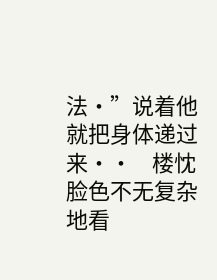法·”说着他就把身体递过来··    楼忱脸色不无复杂地看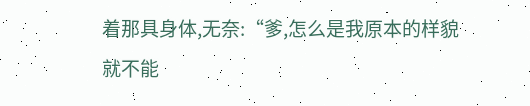着那具身体,无奈:“爹,怎么是我原本的样貌就不能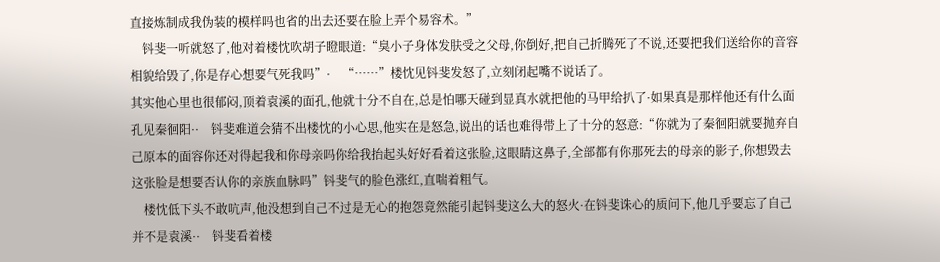直接炼制成我伪装的模样吗也省的出去还要在脸上弄个易容术。”
    钭斐一听就怒了,他对着楼忱吹胡子瞪眼道:“臭小子身体发肤受之父母,你倒好,把自己折腾死了不说,还要把我们送给你的音容相貌给毁了,你是存心想要气死我吗”·    “……”楼忱见钭斐发怒了,立刻闭起嘴不说话了。
其实他心里也很郁闷,顶着袁溪的面孔,他就十分不自在,总是怕哪天碰到显真水就把他的马甲给扒了·如果真是那样他还有什么面孔见秦徊阳··    钭斐难道会猜不出楼忱的小心思,他实在是怒急,说出的话也难得带上了十分的怒意:“你就为了秦徊阳就要抛弃自己原本的面容你还对得起我和你母亲吗你给我抬起头好好看着这张脸,这眼睛这鼻子,全部都有你那死去的母亲的影子,你想毁去这张脸是想要否认你的亲族血脉吗”钭斐气的脸色涨红,直喘着粗气。
    楼忱低下头不敢吭声,他没想到自己不过是无心的抱怨竟然能引起钭斐这么大的怒火·在钭斐诛心的质问下,他几乎要忘了自己并不是袁溪··    钭斐看着楼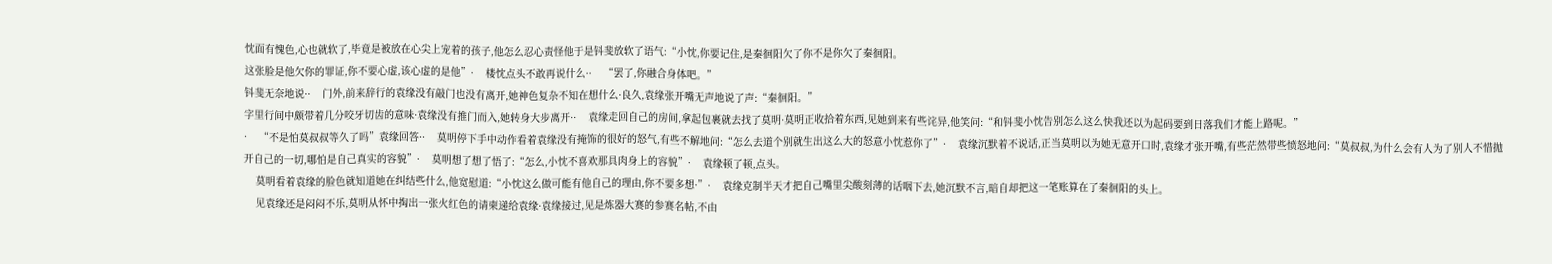忱面有愧色,心也就软了,毕竟是被放在心尖上宠着的孩子,他怎么忍心责怪他于是钭斐放软了语气:“小忱,你要记住,是秦徊阳欠了你不是你欠了秦徊阳。
这张脸是他欠你的罪证,你不要心虚,该心虚的是他”·    楼忱点头不敢再说什么··    “罢了,你融合身体吧。”
钭斐无奈地说··    门外,前来辞行的袁缘没有敲门也没有离开,她神色复杂不知在想什么·良久,袁缘张开嘴无声地说了声:“秦徊阳。”
字里行间中颇带着几分咬牙切齿的意味·袁缘没有推门而入,她转身大步离开··    袁缘走回自己的房间,拿起包裹就去找了莫明·莫明正收拾着东西,见她到来有些诧异,他笑问:“和钭斐小忱告别怎么这么快我还以为起码要到日落我们才能上路呢。”
·    “不是怕莫叔叔等久了吗”袁缘回答··    莫明停下手中动作看着袁缘没有掩饰的很好的怒气,有些不解地问:“怎么去道个别就生出这么大的怒意小忱惹你了”·    袁缘沉默着不说话,正当莫明以为她无意开口时,袁缘才张开嘴,有些茫然带些愤怒地问:“莫叔叔,为什么会有人为了别人不惜抛开自己的一切,哪怕是自己真实的容貌”·    莫明想了想了悟了:“怎么,小忱不喜欢那具肉身上的容貌”·    袁缘顿了顿,点头。
    莫明看着袁缘的脸色就知道她在纠结些什么,他宽慰道:“小忱这么做可能有他自己的理由,你不要多想·”·    袁缘克制半天才把自己嘴里尖酸刻薄的话咽下去,她沉默不言,暗自却把这一笔账算在了秦徊阳的头上。
    见袁缘还是闷闷不乐,莫明从怀中掏出一张火红色的请柬递给袁缘·袁缘接过,见是炼器大赛的参赛名帖,不由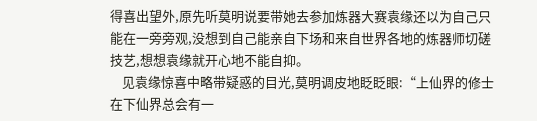得喜出望外,原先听莫明说要带她去参加炼器大赛袁缘还以为自己只能在一旁旁观,没想到自己能亲自下场和来自世界各地的炼器师切磋技艺,想想袁缘就开心地不能自抑。
    见袁缘惊喜中略带疑惑的目光,莫明调皮地眨眨眼:“上仙界的修士在下仙界总会有一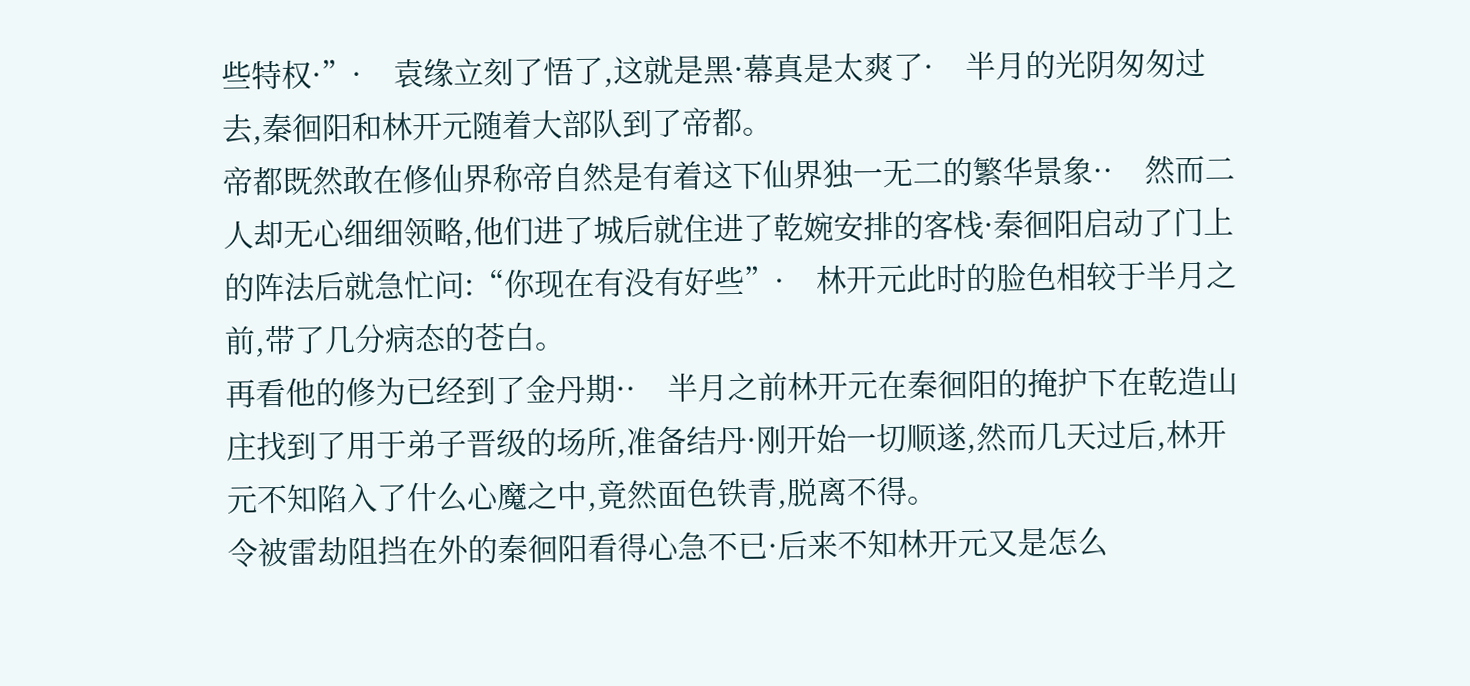些特权·”·    袁缘立刻了悟了,这就是黑·幕真是太爽了·    半月的光阴匆匆过去,秦徊阳和林开元随着大部队到了帝都。
帝都既然敢在修仙界称帝自然是有着这下仙界独一无二的繁华景象··    然而二人却无心细细领略,他们进了城后就住进了乾婉安排的客栈·秦徊阳启动了门上的阵法后就急忙问:“你现在有没有好些”·    林开元此时的脸色相较于半月之前,带了几分病态的苍白。
再看他的修为已经到了金丹期··    半月之前林开元在秦徊阳的掩护下在乾造山庄找到了用于弟子晋级的场所,准备结丹·刚开始一切顺遂,然而几天过后,林开元不知陷入了什么心魔之中,竟然面色铁青,脱离不得。
令被雷劫阻挡在外的秦徊阳看得心急不已·后来不知林开元又是怎么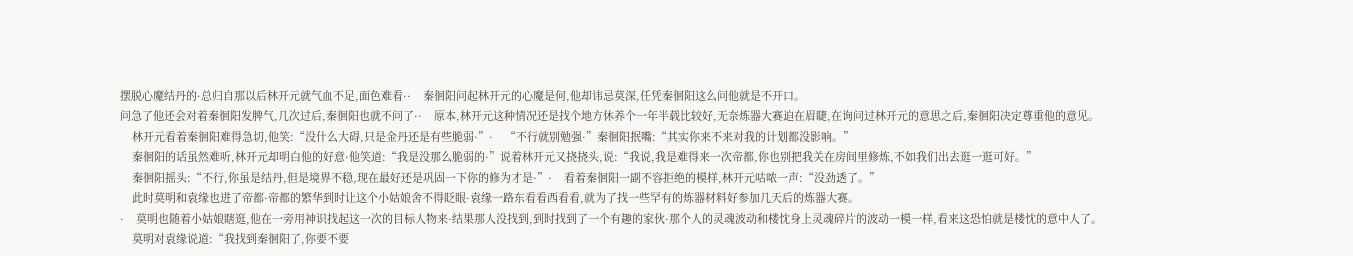摆脱心魔结丹的·总归自那以后林开元就气血不足,面色难看··    秦徊阳问起林开元的心魔是何,他却讳忌莫深,任凭秦徊阳这么问他就是不开口。
问急了他还会对着秦徊阳发脾气,几次过后,秦徊阳也就不问了··    原本,林开元这种情况还是找个地方休养个一年半载比较好,无奈炼器大赛迫在眉睫,在询问过林开元的意思之后,秦徊阳决定尊重他的意见。
    林开元看着秦徊阳难得急切,他笑:“没什么大碍,只是金丹还是有些脆弱·”·    “不行就别勉强·”秦徊阳抿嘴:“其实你来不来对我的计划都没影响。”
    秦徊阳的话虽然难听,林开元却明白他的好意·他笑道:“我是没那么脆弱的·”说着林开元又挠挠头,说:“我说,我是难得来一次帝都,你也别把我关在房间里修炼,不如我们出去逛一逛可好。”
    秦徊阳摇头:“不行,你虽是结丹,但是境界不稳,现在最好还是巩固一下你的修为才是·”·    看着秦徊阳一副不容拒绝的模样,林开元咕哝一声:“没劲透了。”
    此时莫明和袁缘也进了帝都·帝都的繁华到时让这个小姑娘舍不得眨眼·袁缘一路东看看西看看,就为了找一些罕有的炼器材料好参加几天后的炼器大赛。
·    莫明也随着小姑娘瞎逛,他在一旁用神识找起这一次的目标人物来·结果那人没找到,到时找到了一个有趣的家伙·那个人的灵魂波动和楼忱身上灵魂碎片的波动一模一样,看来这恐怕就是楼忱的意中人了。
    莫明对袁缘说道:“我找到秦徊阳了,你要不要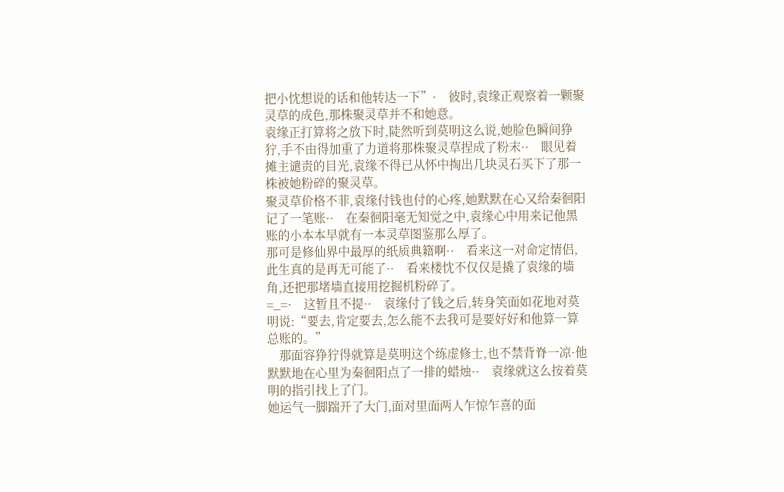把小忱想说的话和他转达一下”·    彼时,袁缘正观察着一颗聚灵草的成色,那株聚灵草并不和她意。
袁缘正打算将之放下时,陡然听到莫明这么说,她脸色瞬间狰狞,手不由得加重了力道将那株聚灵草捏成了粉末··    眼见着摊主谴责的目光,袁缘不得已从怀中掏出几块灵石买下了那一株被她粉碎的聚灵草。
聚灵草价格不菲,袁缘付钱也付的心疼,她默默在心又给秦徊阳记了一笔账··    在秦徊阳毫无知觉之中,袁缘心中用来记他黑账的小本本早就有一本灵草图鉴那么厚了。
那可是修仙界中最厚的纸质典籍啊··    看来这一对命定情侣,此生真的是再无可能了··    看来楼忱不仅仅是撬了袁缘的墙角,还把那堵墙直接用挖掘机粉碎了。
=_=·    这暂且不提··    袁缘付了钱之后,转身笑面如花地对莫明说:“要去,肯定要去,怎么能不去我可是要好好和他算一算总账的。”
    那面容狰狞得就算是莫明这个练虚修士,也不禁背脊一凉·他默默地在心里为秦徊阳点了一排的蜡烛··    袁缘就这么按着莫明的指引找上了门。
她运气一脚踹开了大门,面对里面两人乍惊乍喜的面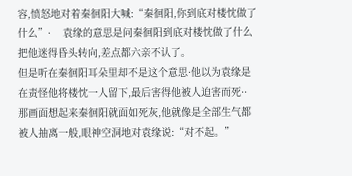容,愤怒地对着秦徊阳大喊:“秦徊阳,你到底对楼忱做了什么”·    袁缘的意思是问秦徊阳到底对楼忱做了什么把他迷得昏头转向,差点都六亲不认了。
但是听在秦徊阳耳朵里却不是这个意思·他以为袁缘是在责怪他将楼忱一人留下,最后害得他被人迫害而死··    那画面想起来秦徊阳就面如死灰,他就像是全部生气都被人抽离一般,眼神空洞地对袁缘说:“对不起。”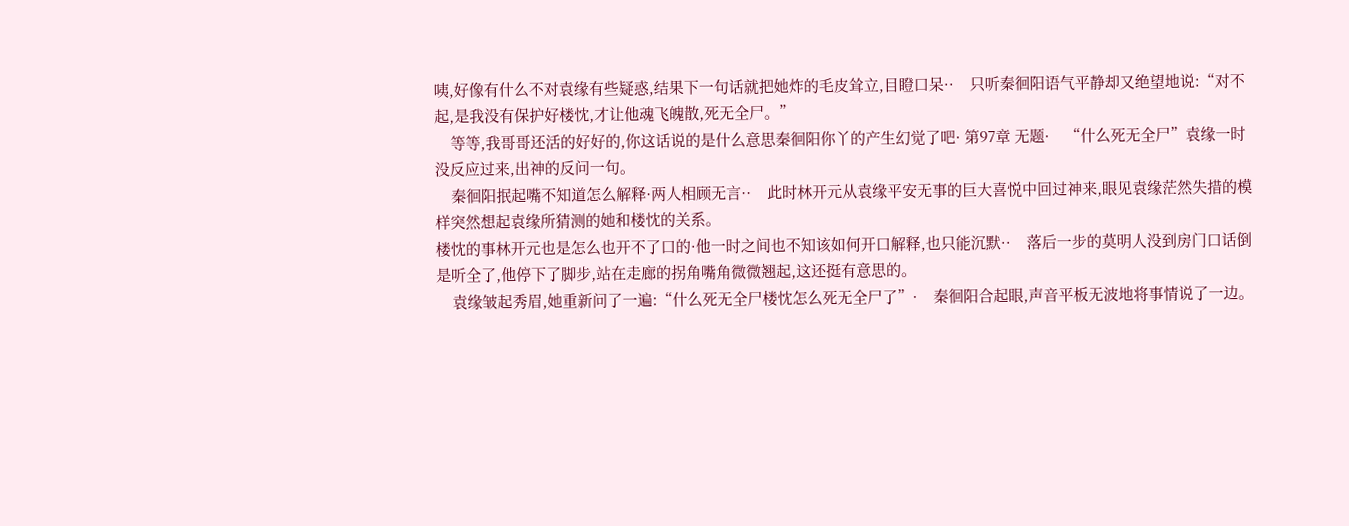咦,好像有什么不对袁缘有些疑惑,结果下一句话就把她炸的毛皮耸立,目瞪口呆··    只听秦徊阳语气平静却又绝望地说:“对不起,是我没有保护好楼忱,才让他魂飞魄散,死无全尸。”
    等等,我哥哥还活的好好的,你这话说的是什么意思秦徊阳你丫的产生幻觉了吧· 第97章 无题·    “什么死无全尸”袁缘一时没反应过来,出神的反问一句。
    秦徊阳抿起嘴不知道怎么解释·两人相顾无言··    此时林开元从袁缘平安无事的巨大喜悦中回过神来,眼见袁缘茫然失措的模样突然想起袁缘所猜测的她和楼忱的关系。
楼忱的事林开元也是怎么也开不了口的·他一时之间也不知该如何开口解释,也只能沉默··    落后一步的莫明人没到房门口话倒是听全了,他停下了脚步,站在走廊的拐角嘴角微微翘起,这还挺有意思的。
    袁缘皱起秀眉,她重新问了一遍:“什么死无全尸楼忱怎么死无全尸了”·    秦徊阳合起眼,声音平板无波地将事情说了一边。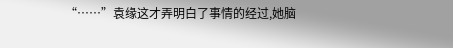“……”袁缘这才弄明白了事情的经过,她脑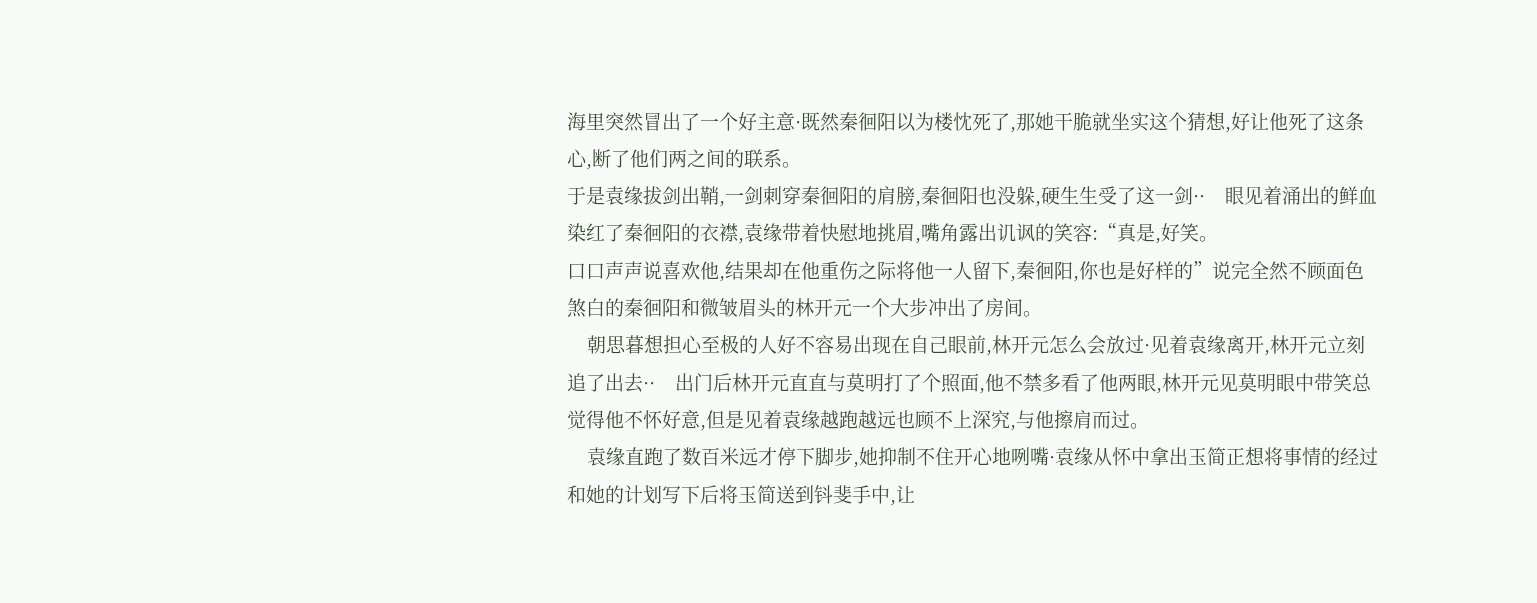海里突然冒出了一个好主意·既然秦徊阳以为楼忱死了,那她干脆就坐实这个猜想,好让他死了这条心,断了他们两之间的联系。
于是袁缘拔剑出鞘,一剑刺穿秦徊阳的肩膀,秦徊阳也没躲,硬生生受了这一剑··    眼见着涌出的鲜血染红了秦徊阳的衣襟,袁缘带着快慰地挑眉,嘴角露出讥讽的笑容:“真是,好笑。
口口声声说喜欢他,结果却在他重伤之际将他一人留下,秦徊阳,你也是好样的”说完全然不顾面色煞白的秦徊阳和微皱眉头的林开元一个大步冲出了房间。
    朝思暮想担心至极的人好不容易出现在自己眼前,林开元怎么会放过·见着袁缘离开,林开元立刻追了出去··    出门后林开元直直与莫明打了个照面,他不禁多看了他两眼,林开元见莫明眼中带笑总觉得他不怀好意,但是见着袁缘越跑越远也顾不上深究,与他擦肩而过。
    袁缘直跑了数百米远才停下脚步,她抑制不住开心地咧嘴·袁缘从怀中拿出玉简正想将事情的经过和她的计划写下后将玉简送到钭斐手中,让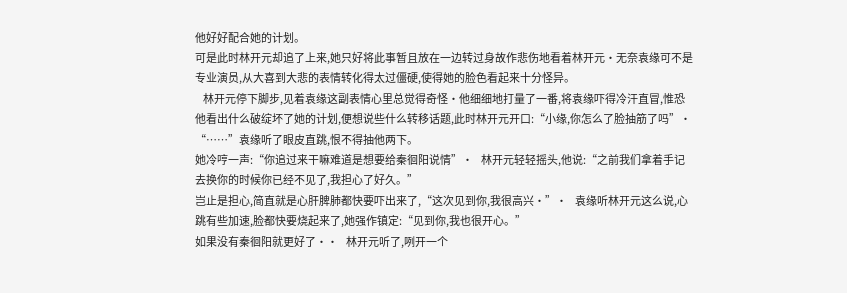他好好配合她的计划。
可是此时林开元却追了上来,她只好将此事暂且放在一边转过身故作悲伤地看着林开元·无奈袁缘可不是专业演员,从大喜到大悲的表情转化得太过僵硬,使得她的脸色看起来十分怪异。
    林开元停下脚步,见着袁缘这副表情心里总觉得奇怪·他细细地打量了一番,将袁缘吓得冷汗直冒,惟恐他看出什么破绽坏了她的计划,便想说些什么转移话题,此时林开元开口:“小缘,你怎么了脸抽筋了吗”·    “……”袁缘听了眼皮直跳,恨不得抽他两下。
她冷哼一声:“你追过来干嘛难道是想要给秦徊阳说情”·    林开元轻轻摇头,他说:“之前我们拿着手记去换你的时候你已经不见了,我担心了好久。”
岂止是担心,简直就是心肝脾肺都快要吓出来了,“这次见到你,我很高兴·”·    袁缘听林开元这么说,心跳有些加速,脸都快要烧起来了,她强作镇定:“见到你,我也很开心。”
如果没有秦徊阳就更好了··    林开元听了,咧开一个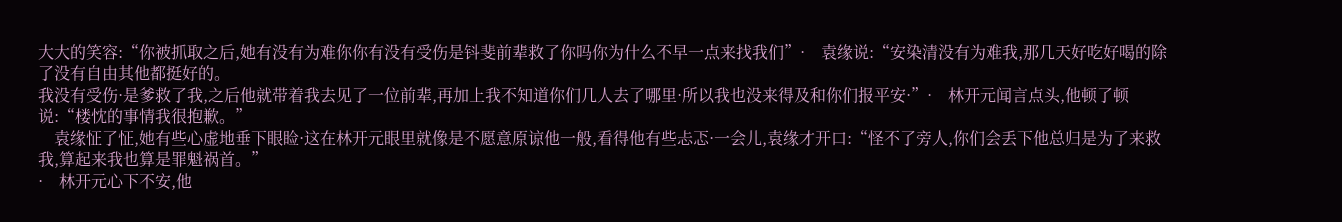大大的笑容:“你被抓取之后,她有没有为难你你有没有受伤是钭斐前辈救了你吗你为什么不早一点来找我们”·    袁缘说:“安染清没有为难我,那几天好吃好喝的除了没有自由其他都挺好的。
我没有受伤·是爹救了我,之后他就带着我去见了一位前辈,再加上我不知道你们几人去了哪里·所以我也没来得及和你们报平安·”·    林开元闻言点头,他顿了顿说:“楼忱的事情我很抱歉。”
    袁缘怔了怔,她有些心虚地垂下眼睑·这在林开元眼里就像是不愿意原谅他一般,看得他有些忐忑·一会儿,袁缘才开口:“怪不了旁人,你们会丢下他总归是为了来救我,算起来我也算是罪魁祸首。”
·    林开元心下不安,他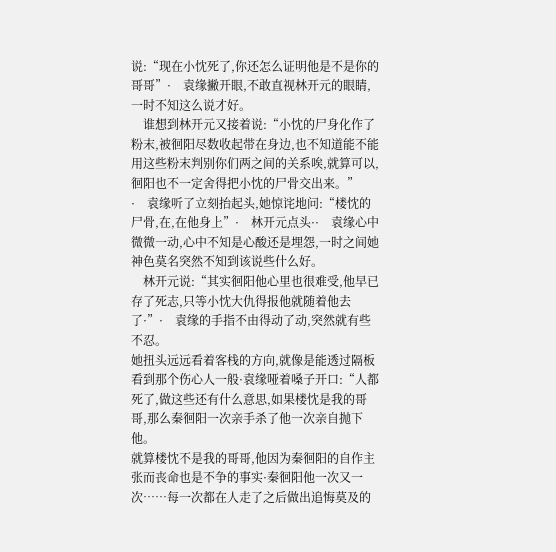说:“现在小忱死了,你还怎么证明他是不是你的哥哥”·    袁缘撇开眼,不敢直视林开元的眼睛,一时不知这么说才好。
    谁想到林开元又接着说:“小忱的尸身化作了粉末,被徊阳尽数收起带在身边,也不知道能不能用这些粉末判别你们两之间的关系唉,就算可以,徊阳也不一定舍得把小忱的尸骨交出来。”
·    袁缘听了立刻抬起头,她惊诧地问:“楼忱的尸骨,在,在他身上”·    林开元点头··    袁缘心中微微一动,心中不知是心酸还是埋怨,一时之间她神色莫名突然不知到该说些什么好。
    林开元说:“其实徊阳他心里也很难受,他早已存了死志,只等小忱大仇得报他就随着他去了·”·    袁缘的手指不由得动了动,突然就有些不忍。
她扭头远远看着客栈的方向,就像是能透过隔板看到那个伤心人一般·袁缘哑着嗓子开口:“人都死了,做这些还有什么意思,如果楼忱是我的哥哥,那么秦徊阳一次亲手杀了他一次亲自抛下他。
就算楼忱不是我的哥哥,他因为秦徊阳的自作主张而丧命也是不争的事实·秦徊阳他一次又一次……每一次都在人走了之后做出追悔莫及的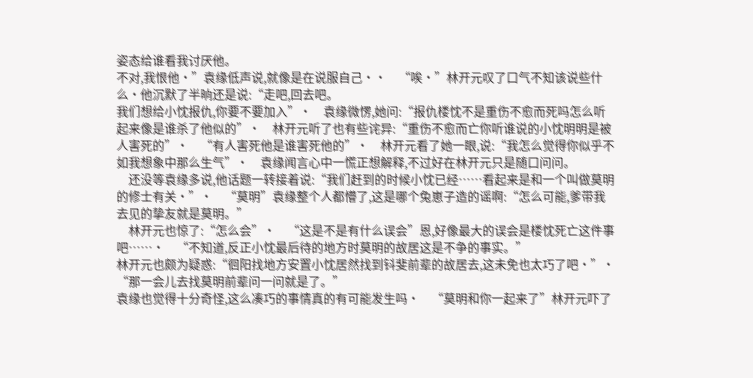姿态给谁看我讨厌他。
不对,我恨他·”袁缘低声说,就像是在说服自己··    “唉·”林开元叹了口气不知该说些什么·他沉默了半晌还是说:“走吧,回去吧。
我们想给小忱报仇,你要不要加入”·    袁缘微愣,她问:“报仇楼忱不是重伤不愈而死吗怎么听起来像是谁杀了他似的”·    林开元听了也有些诧异:“重伤不愈而亡你听谁说的小忱明明是被人害死的”·    “有人害死他是谁害死他的”·    林开元看了她一眼,说:“我怎么觉得你似乎不如我想象中那么生气”·    袁缘闻言心中一慌正想解释,不过好在林开元只是随口问问。
    还没等袁缘多说,他话题一转接着说:“我们赶到的时候小忱已经……看起来是和一个叫做莫明的修士有关·”·    “莫明”袁缘整个人都懵了,这是哪个兔崽子造的谣啊:“怎么可能,爹带我去见的挚友就是莫明。”
    林开元也惊了:“怎么会”·    “这是不是有什么误会”恩,好像最大的误会是楼忱死亡这件事吧……·    “不知道,反正小忱最后待的地方时莫明的故居这是不争的事实。”
林开元也颇为疑惑:“徊阳找地方安置小忱居然找到钭斐前辈的故居去,这未免也太巧了吧·”·    “那一会儿去找莫明前辈问一问就是了。”
袁缘也觉得十分奇怪,这么凑巧的事情真的有可能发生吗·    “莫明和你一起来了”林开元吓了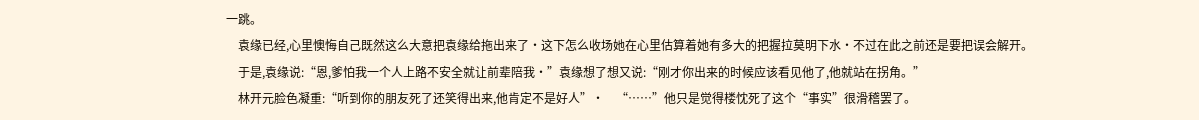一跳。
    袁缘已经,心里懊悔自己既然这么大意把袁缘给拖出来了·这下怎么收场她在心里估算着她有多大的把握拉莫明下水·不过在此之前还是要把误会解开。
    于是,袁缘说:“恩,爹怕我一个人上路不安全就让前辈陪我·”袁缘想了想又说:“刚才你出来的时候应该看见他了,他就站在拐角。”
    林开元脸色凝重:“听到你的朋友死了还笑得出来,他肯定不是好人”·    “……”他只是觉得楼忱死了这个“事实”很滑稽罢了。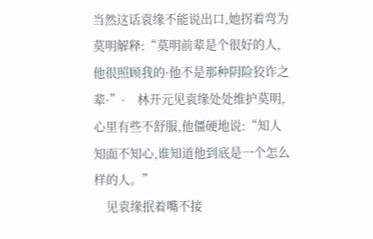当然这话袁缘不能说出口,她拐着弯为莫明解释:“莫明前辈是个很好的人,他很照顾我的·他不是那种阴险狡诈之辈·”·    林开元见袁缘处处维护莫明,心里有些不舒服,他僵硬地说:“知人知面不知心,谁知道他到底是一个怎么样的人。”
    见袁缘抿着嘴不接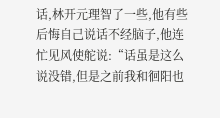话,林开元理智了一些,他有些后悔自己说话不经脑子,他连忙见风使舵说:“话虽是这么说没错,但是之前我和徊阳也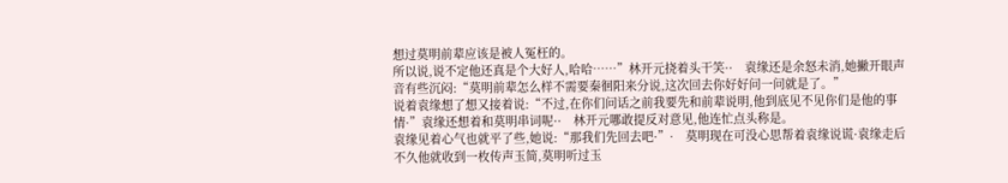想过莫明前辈应该是被人冤枉的。
所以说,说不定他还真是个大好人,哈哈……”林开元挠着头干笑··    袁缘还是余怒未消,她撇开眼声音有些沉闷:“莫明前辈怎么样不需要秦徊阳来分说,这次回去你好好问一问就是了。”
说着袁缘想了想又接着说:“不过,在你们问话之前我要先和前辈说明,他到底见不见你们是他的事情·”袁缘还想着和莫明串词呢··    林开元哪敢提反对意见,他连忙点头称是。
袁缘见着心气也就平了些,她说:“那我们先回去吧·”·    莫明现在可没心思帮着袁缘说谎·袁缘走后不久他就收到一枚传声玉简,莫明听过玉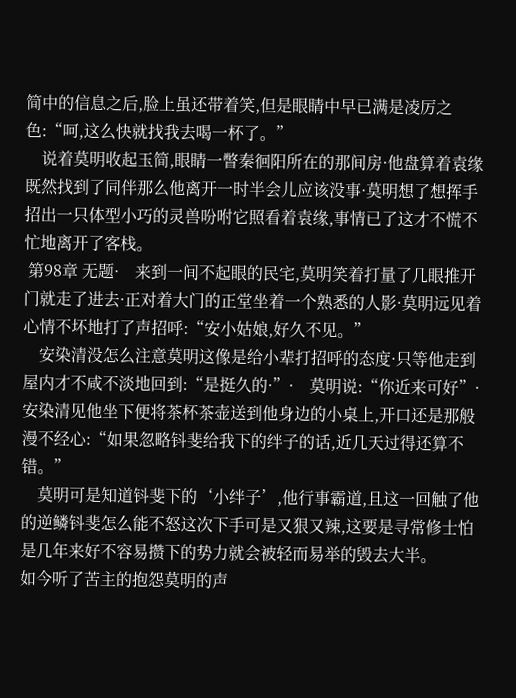简中的信息之后,脸上虽还带着笑,但是眼睛中早已满是凌厉之色:“呵,这么快就找我去喝一杯了。”
    说着莫明收起玉简,眼睛一瞥秦徊阳所在的那间房·他盘算着袁缘既然找到了同伴那么他离开一时半会儿应该没事·莫明想了想挥手招出一只体型小巧的灵兽吩咐它照看着袁缘,事情已了这才不慌不忙地离开了客栈。
 第98章 无题·    来到一间不起眼的民宅,莫明笑着打量了几眼推开门就走了进去·正对着大门的正堂坐着一个熟悉的人影·莫明远见着心情不坏地打了声招呼:“安小姑娘,好久不见。”
    安染清没怎么注意莫明这像是给小辈打招呼的态度·只等他走到屋内才不咸不淡地回到:“是挺久的·”·    莫明说:“你近来可好”·    安染清见他坐下便将茶杯茶壶送到他身边的小桌上,开口还是那般漫不经心:“如果忽略钭斐给我下的绊子的话,近几天过得还算不错。”
    莫明可是知道钭斐下的‘小绊子’,他行事霸道,且这一回触了他的逆鳞钭斐怎么能不怒这次下手可是又狠又辣,这要是寻常修士怕是几年来好不容易攒下的势力就会被轻而易举的毁去大半。
如今听了苦主的抱怨莫明的声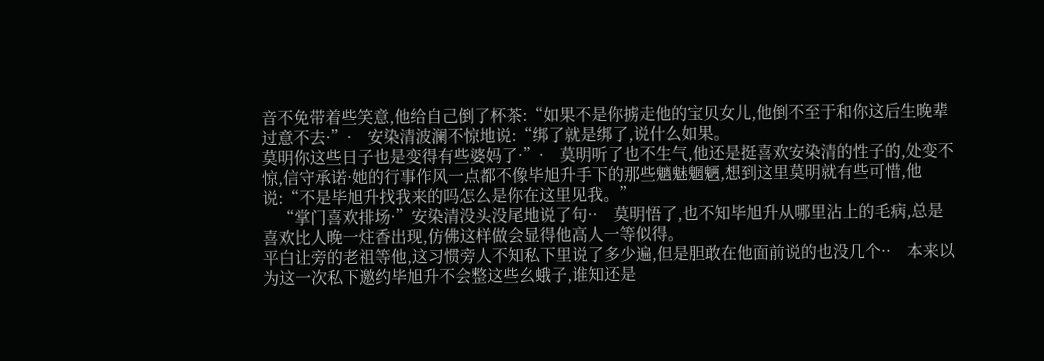音不免带着些笑意,他给自己倒了杯茶:“如果不是你掳走他的宝贝女儿,他倒不至于和你这后生晚辈过意不去·”·    安染清波澜不惊地说:“绑了就是绑了,说什么如果。
莫明你这些日子也是变得有些婆妈了·”·    莫明听了也不生气,他还是挺喜欢安染清的性子的,处变不惊,信守承诺·她的行事作风一点都不像毕旭升手下的那些魑魅魍魉,想到这里莫明就有些可惜,他说:“不是毕旭升找我来的吗怎么是你在这里见我。”
    “掌门喜欢排场·”安染清没头没尾地说了句··    莫明悟了,也不知毕旭升从哪里沾上的毛病,总是喜欢比人晚一炷香出现,仿佛这样做会显得他高人一等似得。
平白让旁的老祖等他,这习惯旁人不知私下里说了多少遍,但是胆敢在他面前说的也没几个··    本来以为这一次私下邀约毕旭升不会整这些幺蛾子,谁知还是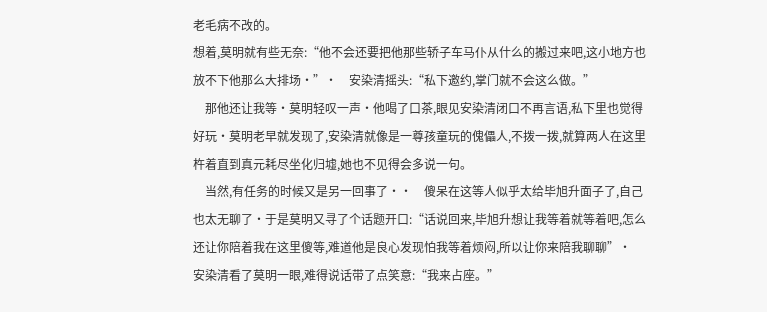老毛病不改的。
想着,莫明就有些无奈:“他不会还要把他那些轿子车马仆从什么的搬过来吧,这小地方也放不下他那么大排场·”·    安染清摇头:“私下邀约,掌门就不会这么做。”
    那他还让我等·莫明轻叹一声·他喝了口茶,眼见安染清闭口不再言语,私下里也觉得好玩·莫明老早就发现了,安染清就像是一尊孩童玩的傀儡人,不拨一拨,就算两人在这里杵着直到真元耗尽坐化归墟,她也不见得会多说一句。
    当然,有任务的时候又是另一回事了··    傻呆在这等人似乎太给毕旭升面子了,自己也太无聊了·于是莫明又寻了个话题开口:“话说回来,毕旭升想让我等着就等着吧,怎么还让你陪着我在这里傻等,难道他是良心发现怕我等着烦闷,所以让你来陪我聊聊”·    安染清看了莫明一眼,难得说话带了点笑意:“我来占座。”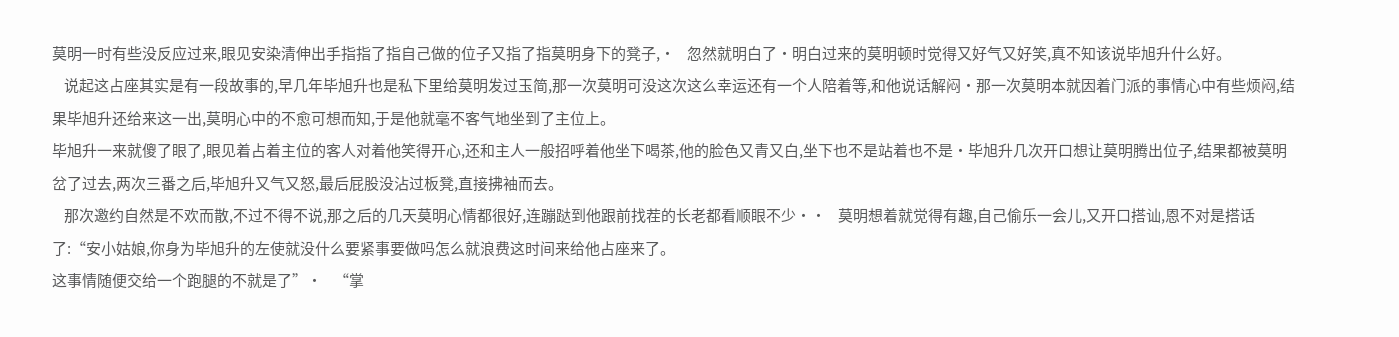莫明一时有些没反应过来,眼见安染清伸出手指指了指自己做的位子又指了指莫明身下的凳子,·    忽然就明白了·明白过来的莫明顿时觉得又好气又好笑,真不知该说毕旭升什么好。
    说起这占座其实是有一段故事的,早几年毕旭升也是私下里给莫明发过玉简,那一次莫明可没这次这么幸运还有一个人陪着等,和他说话解闷·那一次莫明本就因着门派的事情心中有些烦闷,结果毕旭升还给来这一出,莫明心中的不愈可想而知,于是他就毫不客气地坐到了主位上。
毕旭升一来就傻了眼了,眼见着占着主位的客人对着他笑得开心,还和主人一般招呼着他坐下喝茶,他的脸色又青又白,坐下也不是站着也不是·毕旭升几次开口想让莫明腾出位子,结果都被莫明岔了过去,两次三番之后,毕旭升又气又怒,最后屁股没沾过板凳,直接拂袖而去。
    那次邀约自然是不欢而散,不过不得不说,那之后的几天莫明心情都很好,连蹦跶到他跟前找茬的长老都看顺眼不少··    莫明想着就觉得有趣,自己偷乐一会儿,又开口搭讪,恩不对是搭话了:“安小姑娘,你身为毕旭升的左使就没什么要紧事要做吗怎么就浪费这时间来给他占座来了。
这事情随便交给一个跑腿的不就是了”·    “掌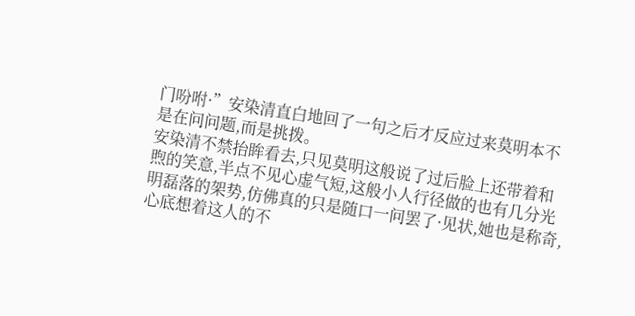门吩咐·”安染清直白地回了一句之后才反应过来莫明本不是在问问题,而是挑拨。
安染清不禁抬眸看去,只见莫明这般说了过后脸上还带着和煦的笑意,半点不见心虚气短,这般小人行径做的也有几分光明磊落的架势,仿佛真的只是随口一问罢了·见状,她也是称奇,心底想着这人的不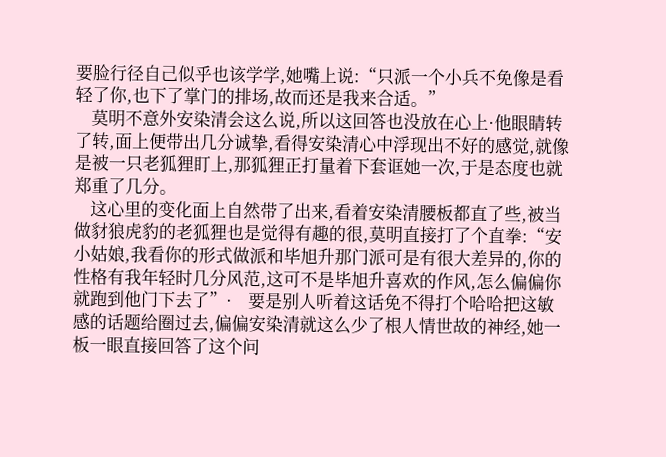要脸行径自己似乎也该学学,她嘴上说:“只派一个小兵不免像是看轻了你,也下了掌门的排场,故而还是我来合适。”
    莫明不意外安染清会这么说,所以这回答也没放在心上·他眼睛转了转,面上便带出几分诚挚,看得安染清心中浮现出不好的感觉,就像是被一只老狐狸盯上,那狐狸正打量着下套诓她一次,于是态度也就郑重了几分。
    这心里的变化面上自然带了出来,看着安染清腰板都直了些,被当做豺狼虎豹的老狐狸也是觉得有趣的很,莫明直接打了个直拳:“安小姑娘,我看你的形式做派和毕旭升那门派可是有很大差异的,你的性格有我年轻时几分风范,这可不是毕旭升喜欢的作风,怎么偏偏你就跑到他门下去了”·    要是别人听着这话免不得打个哈哈把这敏感的话题给圈过去,偏偏安染清就这么少了根人情世故的神经,她一板一眼直接回答了这个问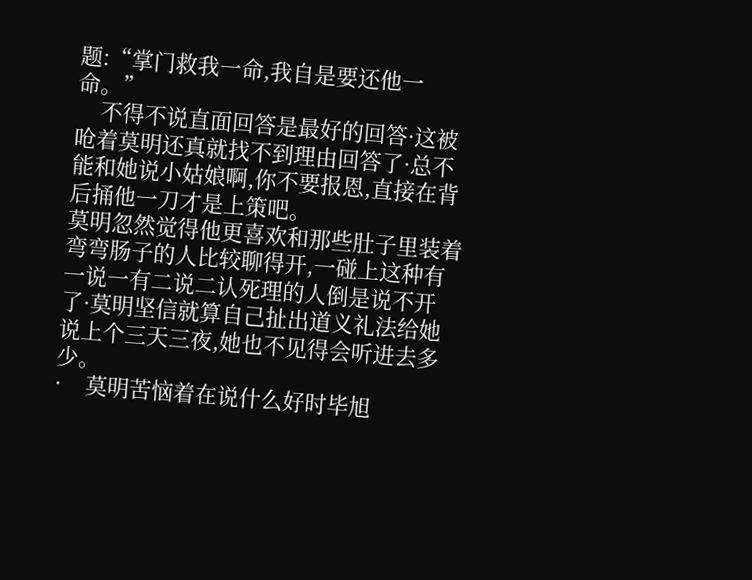题:“掌门救我一命,我自是要还他一命。”
    不得不说直面回答是最好的回答·这被呛着莫明还真就找不到理由回答了·总不能和她说小姑娘啊,你不要报恩,直接在背后捅他一刀才是上策吧。
莫明忽然觉得他更喜欢和那些肚子里装着弯弯肠子的人比较聊得开,一碰上这种有一说一有二说二认死理的人倒是说不开了·莫明坚信就算自己扯出道义礼法给她说上个三天三夜,她也不见得会听进去多少。
·    莫明苦恼着在说什么好时毕旭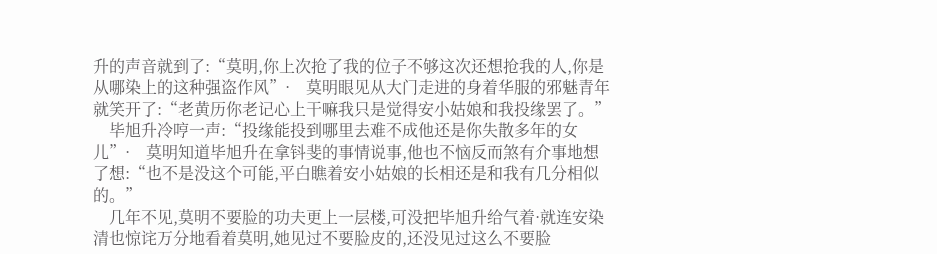升的声音就到了:“莫明,你上次抢了我的位子不够这次还想抢我的人,你是从哪染上的这种强盗作风”·    莫明眼见从大门走进的身着华服的邪魅青年就笑开了:“老黄历你老记心上干嘛我只是觉得安小姑娘和我投缘罢了。”
    毕旭升冷哼一声:“投缘能投到哪里去难不成他还是你失散多年的女儿”·    莫明知道毕旭升在拿钭斐的事情说事,他也不恼反而煞有介事地想了想:“也不是没这个可能,平白瞧着安小姑娘的长相还是和我有几分相似的。”
    几年不见,莫明不要脸的功夫更上一层楼,可没把毕旭升给气着·就连安染清也惊诧万分地看着莫明,她见过不要脸皮的,还没见过这么不要脸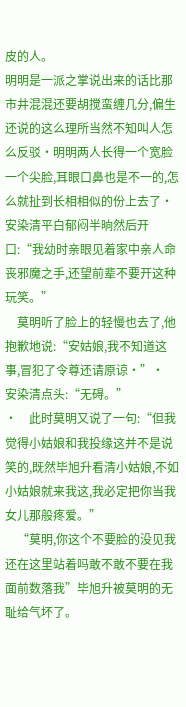皮的人。
明明是一派之掌说出来的话比那市井混混还要胡搅蛮缠几分,偏生还说的这么理所当然不知叫人怎么反驳·明明两人长得一个宽脸一个尖脸,耳眼口鼻也是不一的,怎么就扯到长相相似的份上去了·    安染清平白郁闷半晌然后开口:“我幼时亲眼见着家中亲人命丧邪魔之手,还望前辈不要开这种玩笑。”
    莫明听了脸上的轻慢也去了,他抱歉地说:“安姑娘,我不知道这事,冒犯了令尊还请原谅·”·    安染清点头:“无碍。”
·    此时莫明又说了一句:“但我觉得小姑娘和我投缘这并不是说笑的,既然毕旭升看清小姑娘,不如小姑娘就来我这,我必定把你当我女儿那般疼爱。”
    “莫明,你这个不要脸的没见我还在这里站着吗敢不敢不要在我面前数落我”毕旭升被莫明的无耻给气坏了。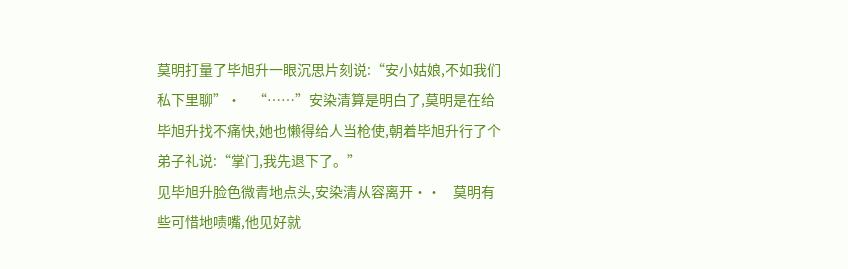莫明打量了毕旭升一眼沉思片刻说:“安小姑娘,不如我们私下里聊”·    “……”安染清算是明白了,莫明是在给毕旭升找不痛快,她也懒得给人当枪使,朝着毕旭升行了个弟子礼说:“掌门,我先退下了。”
见毕旭升脸色微青地点头,安染清从容离开··    莫明有些可惜地啧嘴,他见好就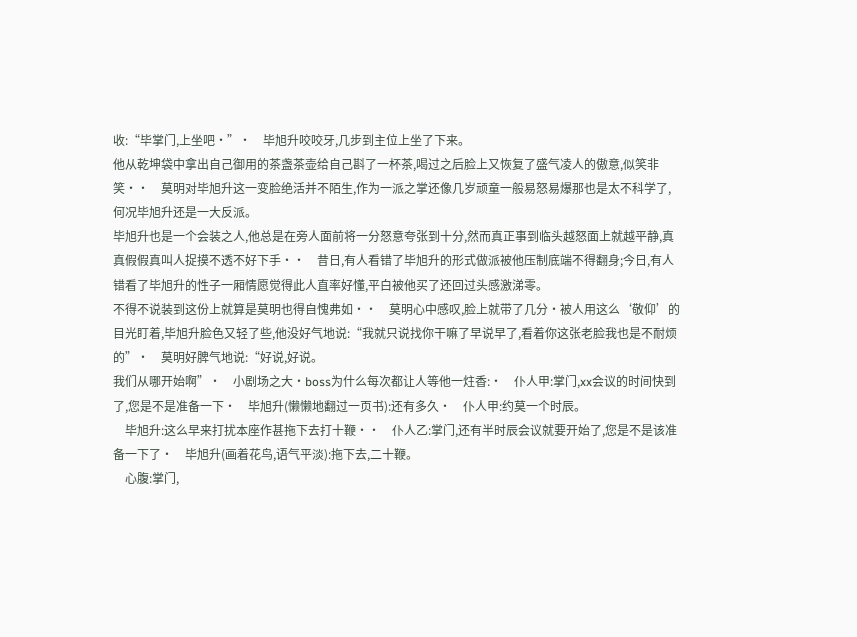收:“毕掌门,上坐吧·”·    毕旭升咬咬牙,几步到主位上坐了下来。
他从乾坤袋中拿出自己御用的茶盏茶壶给自己斟了一杯茶,喝过之后脸上又恢复了盛气凌人的傲意,似笑非笑··    莫明对毕旭升这一变脸绝活并不陌生,作为一派之掌还像几岁顽童一般易怒易爆那也是太不科学了,何况毕旭升还是一大反派。
毕旭升也是一个会装之人,他总是在旁人面前将一分怒意夸张到十分,然而真正事到临头越怒面上就越平静,真真假假真叫人捉摸不透不好下手··    昔日,有人看错了毕旭升的形式做派被他压制底端不得翻身;今日,有人错看了毕旭升的性子一厢情愿觉得此人直率好懂,平白被他买了还回过头感激涕零。
不得不说装到这份上就算是莫明也得自愧弗如··    莫明心中感叹,脸上就带了几分·被人用这么‘敬仰’的目光盯着,毕旭升脸色又轻了些,他没好气地说:“我就只说找你干嘛了早说早了,看着你这张老脸我也是不耐烦的”·    莫明好脾气地说:“好说,好说。
我们从哪开始啊”·    小剧场之大·boss为什么每次都让人等他一炷香:·    仆人甲:掌门,xx会议的时间快到了,您是不是准备一下·    毕旭升(懒懒地翻过一页书):还有多久·    仆人甲:约莫一个时辰。
    毕旭升:这么早来打扰本座作甚拖下去打十鞭··    仆人乙:掌门,还有半时辰会议就要开始了,您是不是该准备一下了·    毕旭升(画着花鸟,语气平淡):拖下去,二十鞭。
    心腹:掌门,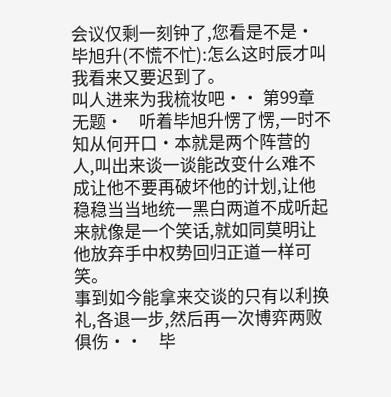会议仅剩一刻钟了,您看是不是·    毕旭升(不慌不忙):怎么这时辰才叫我看来又要迟到了。
叫人进来为我梳妆吧·· 第99章 无题·    听着毕旭升愣了愣,一时不知从何开口·本就是两个阵营的人,叫出来谈一谈能改变什么难不成让他不要再破坏他的计划,让他稳稳当当地统一黑白两道不成听起来就像是一个笑话,就如同莫明让他放弃手中权势回归正道一样可笑。
事到如今能拿来交谈的只有以利换礼,各退一步,然后再一次博弈两败俱伤··    毕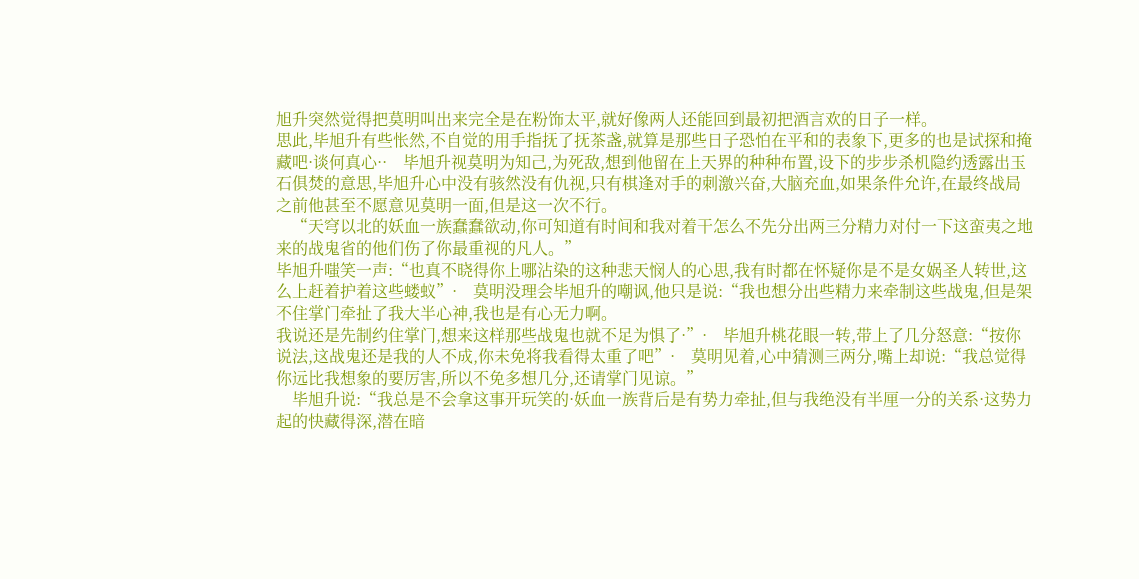旭升突然觉得把莫明叫出来完全是在粉饰太平,就好像两人还能回到最初把酒言欢的日子一样。
思此,毕旭升有些怅然,不自觉的用手指抚了抚茶盏,就算是那些日子恐怕在平和的表象下,更多的也是试探和掩藏吧·谈何真心··    毕旭升视莫明为知己,为死敌,想到他留在上天界的种种布置,设下的步步杀机隐约透露出玉石俱焚的意思,毕旭升心中没有骇然没有仇视,只有棋逢对手的刺激兴奋,大脑充血,如果条件允许,在最终战局之前他甚至不愿意见莫明一面,但是这一次不行。
    “天穹以北的妖血一族蠢蠢欲动,你可知道有时间和我对着干怎么不先分出两三分精力对付一下这蛮夷之地来的战鬼省的他们伤了你最重视的凡人。”
毕旭升嗤笑一声:“也真不晓得你上哪沾染的这种悲天悯人的心思,我有时都在怀疑你是不是女娲圣人转世,这么上赶着护着这些蝼蚁”·    莫明没理会毕旭升的嘲讽,他只是说:“我也想分出些精力来牵制这些战鬼,但是架不住掌门牵扯了我大半心神,我也是有心无力啊。
我说还是先制约住掌门,想来这样那些战鬼也就不足为惧了·”·    毕旭升桃花眼一转,带上了几分怒意:“按你说法,这战鬼还是我的人不成,你未免将我看得太重了吧”·    莫明见着,心中猜测三两分,嘴上却说:“我总觉得你远比我想象的要厉害,所以不免多想几分,还请掌门见谅。”
    毕旭升说:“我总是不会拿这事开玩笑的·妖血一族背后是有势力牵扯,但与我绝没有半厘一分的关系·这势力起的快藏得深,潜在暗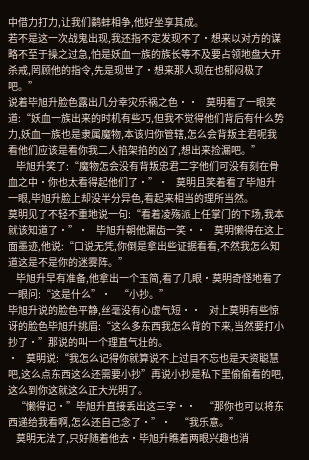中借力打力,让我们鹬蚌相争,他好坐享其成。
若不是这一次战鬼出现,我还指不定发现不了·想来以对方的谋略不至于操之过急,怕是妖血一族的族长等不及要占领地盘大开杀戒,罔顾他的指令,先是现世了·想来那人现在也郁闷极了吧。”
说着毕旭升脸色露出几分幸灾乐祸之色··    莫明看了一眼笑道:“妖血一族出来的时机有些巧,但我不觉得他们背后有什么势力,妖血一族也是隶属魔物,本该归你管辖,怎么会背叛主君呢我看他们应该是看你我二人掐架掐的凶了,想出来捡漏吧。”
    毕旭升笑了:“魔物怎会没有背叛忠君二字他们可没有刻在骨血之中·你也太看得起他们了·”·    莫明且笑着看了毕旭升一眼,毕旭升脸上却没半分异色,看起来相当的理所当然。
莫明见了不轻不重地说一句:“看着凌殇派上任掌门的下场,我本就该知道了·”·    毕旭升朝他漏齿一笑··    莫明懒得在这上面墨迹,他说:“口说无凭,你倒是拿出些证据看看,不然我怎么知道这是不是你的迷雾阵。”
    毕旭升早有准备,他拿出一个玉简,看了几眼·莫明奇怪地看了一眼问:“这是什么”·    “小抄。”
毕旭升说的脸色平静,丝毫没有心虚气短··    对上莫明有些惊讶的脸色毕旭升挑眉:“这么多东西我怎么背的下来,当然要打小抄了·”那说的叫一个理直气壮的。
·    莫明说:“我怎么记得你就算说不上过目不忘也是天资聪慧吧,这么点东西这么还需要小抄”再说小抄是私下里偷偷看的吧,这么到你这就这么正大光明了。
    “懒得记·”毕旭升直接丢出这三字··    “那你也可以将东西递给我看啊,怎么还自己念了·”·    “我乐意。”
    莫明无法了,只好随着他去·毕旭升瞧着两眼兴趣也消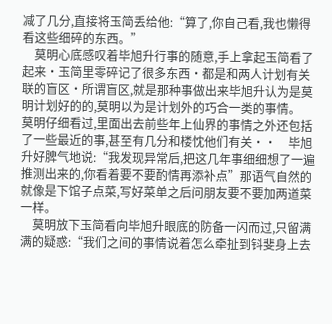减了几分,直接将玉简丢给他:“算了,你自己看,我也懒得看这些细碎的东西。”
    莫明心底感叹着毕旭升行事的随意,手上拿起玉简看了起来·玉简里零碎记了很多东西·都是和两人计划有关联的盲区·所谓盲区,就是那种事做出来毕旭升认为是莫明计划好的的,莫明以为是计划外的巧合一类的事情。
莫明仔细看过,里面出去前些年上仙界的事情之外还包括了一些最近的事,甚至有几分和楼忱他们有关··    毕旭升好脾气地说:“我发现异常后,把这几年事细细想了一遍推测出来的,你看着要不要酌情再添补点”那语气自然的就像是下馆子点菜,写好菜单之后问朋友要不要加两道菜一样。
    莫明放下玉简看向毕旭升眼底的防备一闪而过,只留满满的疑惑:“我们之间的事情说着怎么牵扯到钭斐身上去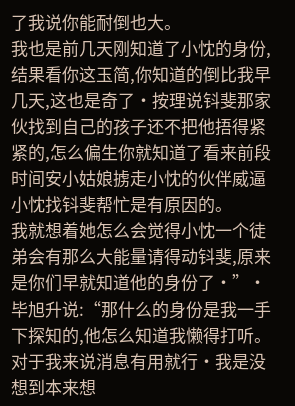了我说你能耐倒也大。
我也是前几天刚知道了小忱的身份,结果看你这玉简,你知道的倒比我早几天,这也是奇了·按理说钭斐那家伙找到自己的孩子还不把他捂得紧紧的,怎么偏生你就知道了看来前段时间安小姑娘掳走小忱的伙伴威逼小忱找钭斐帮忙是有原因的。
我就想着她怎么会觉得小忱一个徒弟会有那么大能量请得动钭斐,原来是你们早就知道他的身份了·”·    毕旭升说:“那什么的身份是我一手下探知的,他怎么知道我懒得打听。
对于我来说消息有用就行·我是没想到本来想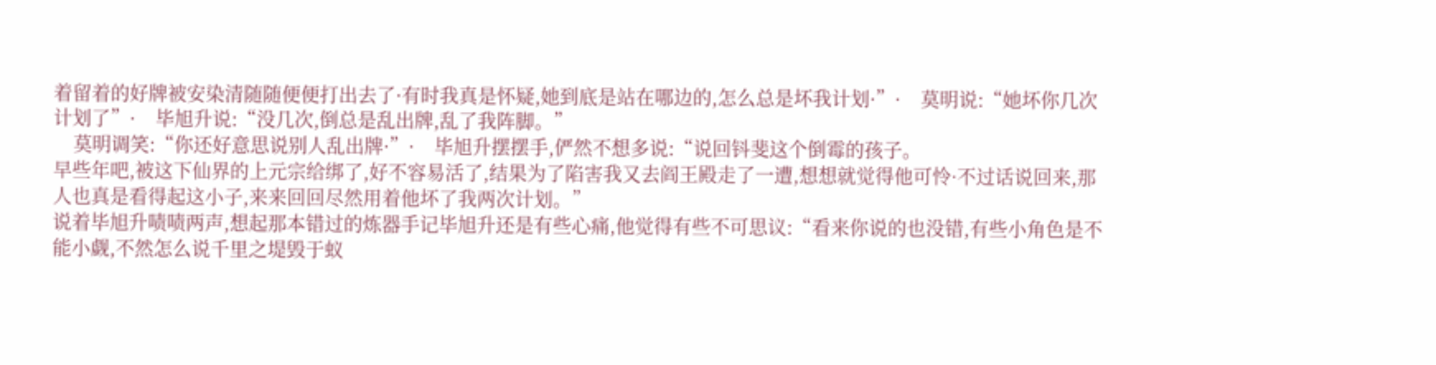着留着的好牌被安染清随随便便打出去了·有时我真是怀疑,她到底是站在哪边的,怎么总是坏我计划·”·    莫明说:“她坏你几次计划了”·    毕旭升说:“没几次,倒总是乱出牌,乱了我阵脚。”
    莫明调笑:“你还好意思说别人乱出牌·”·    毕旭升摆摆手,俨然不想多说:“说回钭斐这个倒霉的孩子。
早些年吧,被这下仙界的上元宗给绑了,好不容易活了,结果为了陷害我又去阎王殿走了一遭,想想就觉得他可怜·不过话说回来,那人也真是看得起这小子,来来回回尽然用着他坏了我两次计划。”
说着毕旭升啧啧两声,想起那本错过的炼器手记毕旭升还是有些心痛,他觉得有些不可思议:“看来你说的也没错,有些小角色是不能小觑,不然怎么说千里之堤毁于蚁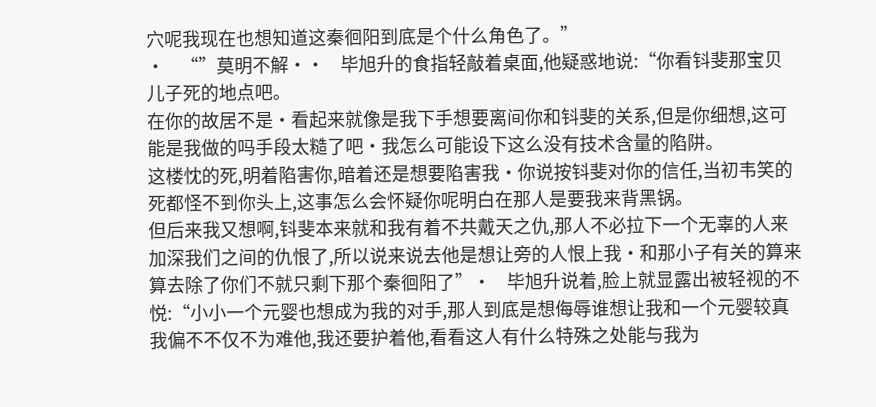穴呢我现在也想知道这秦徊阳到底是个什么角色了。”
·    “”莫明不解··    毕旭升的食指轻敲着桌面,他疑惑地说:“你看钭斐那宝贝儿子死的地点吧。
在你的故居不是·看起来就像是我下手想要离间你和钭斐的关系,但是你细想,这可能是我做的吗手段太糙了吧·我怎么可能设下这么没有技术含量的陷阱。
这楼忱的死,明着陷害你,暗着还是想要陷害我·你说按钭斐对你的信任,当初韦笑的死都怪不到你头上,这事怎么会怀疑你呢明白在那人是要我来背黑锅。
但后来我又想啊,钭斐本来就和我有着不共戴天之仇,那人不必拉下一个无辜的人来加深我们之间的仇恨了,所以说来说去他是想让旁的人恨上我·和那小子有关的算来算去除了你们不就只剩下那个秦徊阳了”·    毕旭升说着,脸上就显露出被轻视的不悦:“小小一个元婴也想成为我的对手,那人到底是想侮辱谁想让我和一个元婴较真我偏不不仅不为难他,我还要护着他,看看这人有什么特殊之处能与我为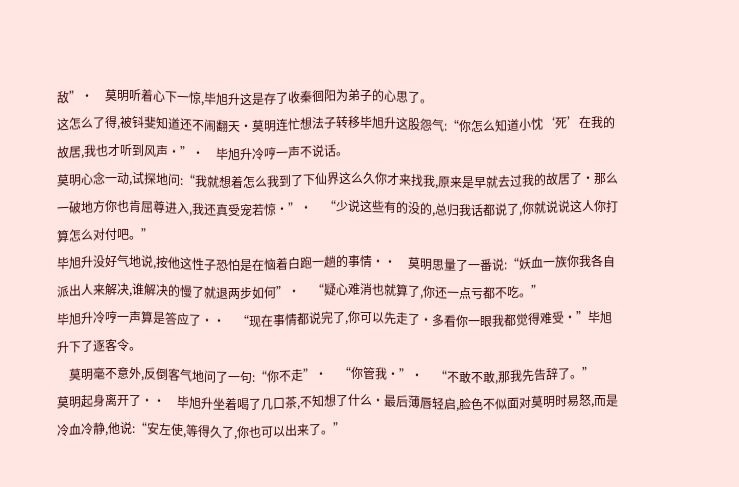敌”·    莫明听着心下一惊,毕旭升这是存了收秦徊阳为弟子的心思了。
这怎么了得,被钭斐知道还不闹翻天·莫明连忙想法子转移毕旭升这股怨气:“你怎么知道小忱‘死’在我的故居,我也才听到风声·”·    毕旭升冷哼一声不说话。
莫明心念一动,试探地问:“我就想着怎么我到了下仙界这么久你才来找我,原来是早就去过我的故居了·那么一破地方你也肯屈尊进入,我还真受宠若惊·”·    “少说这些有的没的,总归我话都说了,你就说说这人你打算怎么对付吧。”
毕旭升没好气地说,按他这性子恐怕是在恼着白跑一趟的事情··    莫明思量了一番说:“妖血一族你我各自派出人来解决,谁解决的慢了就退两步如何”·    “疑心难消也就算了,你还一点亏都不吃。”
毕旭升冷哼一声算是答应了··    “现在事情都说完了,你可以先走了·多看你一眼我都觉得难受·”毕旭升下了逐客令。
    莫明毫不意外,反倒客气地问了一句:“你不走”·    “你管我·”·    “不敢不敢,那我先告辞了。”
莫明起身离开了··    毕旭升坐着喝了几口茶,不知想了什么·最后薄唇轻启,脸色不似面对莫明时易怒,而是冷血冷静,他说:“安左使,等得久了,你也可以出来了。”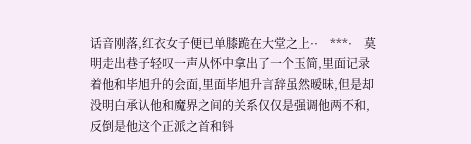话音刚落,红衣女子便已单膝跪在大堂之上··    ***·    莫明走出巷子轻叹一声从怀中拿出了一个玉简,里面记录着他和毕旭升的会面,里面毕旭升言辞虽然暧昧,但是却没明白承认他和魔界之间的关系仅仅是强调他两不和,反倒是他这个正派之首和钭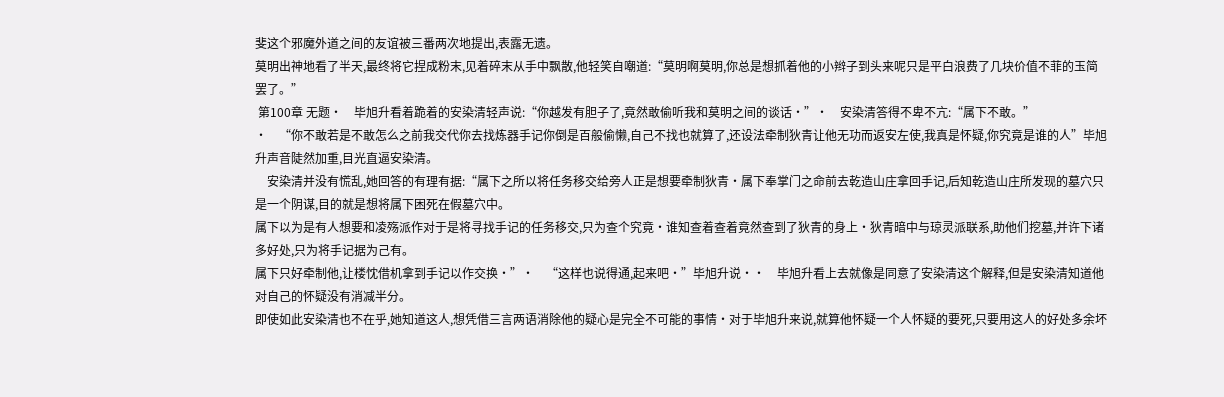斐这个邪魔外道之间的友谊被三番两次地提出,表露无遗。
莫明出神地看了半天,最终将它捏成粉末,见着碎末从手中飘散,他轻笑自嘲道:“莫明啊莫明,你总是想抓着他的小辫子到头来呢只是平白浪费了几块价值不菲的玉简罢了。”
 第100章 无题·    毕旭升看着跪着的安染清轻声说:“你越发有胆子了,竟然敢偷听我和莫明之间的谈话·”·    安染清答得不卑不亢:“属下不敢。”
·    “你不敢若是不敢怎么之前我交代你去找炼器手记你倒是百般偷懒,自己不找也就算了,还设法牵制狄青让他无功而返安左使,我真是怀疑,你究竟是谁的人”毕旭升声音陡然加重,目光直逼安染清。
    安染清并没有慌乱,她回答的有理有据:“属下之所以将任务移交给旁人正是想要牵制狄青·属下奉掌门之命前去乾造山庄拿回手记,后知乾造山庄所发现的墓穴只是一个阴谋,目的就是想将属下困死在假墓穴中。
属下以为是有人想要和凌殇派作对于是将寻找手记的任务移交,只为查个究竟·谁知查着查着竟然查到了狄青的身上·狄青暗中与琼灵派联系,助他们挖墓,并许下诸多好处,只为将手记据为己有。
属下只好牵制他,让楼忱借机拿到手记以作交换·”·    “这样也说得通,起来吧·”毕旭升说··    毕旭升看上去就像是同意了安染清这个解释,但是安染清知道他对自己的怀疑没有消减半分。
即使如此安染清也不在乎,她知道这人,想凭借三言两语消除他的疑心是完全不可能的事情·对于毕旭升来说,就算他怀疑一个人怀疑的要死,只要用这人的好处多余坏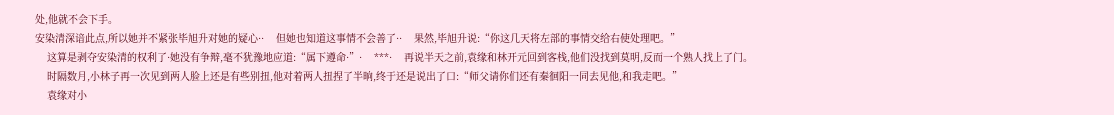处,他就不会下手。
安染清深谙此点,所以她并不紧张毕旭升对她的疑心··    但她也知道这事情不会善了··    果然,毕旭升说:“你这几天将左部的事情交给右使处理吧。”
    这算是剥夺安染清的权利了·她没有争辩,毫不犹豫地应道:“属下遵命·”·    ***·    再说半天之前,袁缘和林开元回到客栈,他们没找到莫明,反而一个熟人找上了门。
    时隔数月,小林子再一次见到两人脸上还是有些别扭,他对着两人扭捏了半晌,终于还是说出了口:“师父请你们还有秦徊阳一同去见他,和我走吧。”
    袁缘对小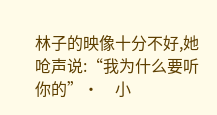林子的映像十分不好,她呛声说:“我为什么要听你的”·    小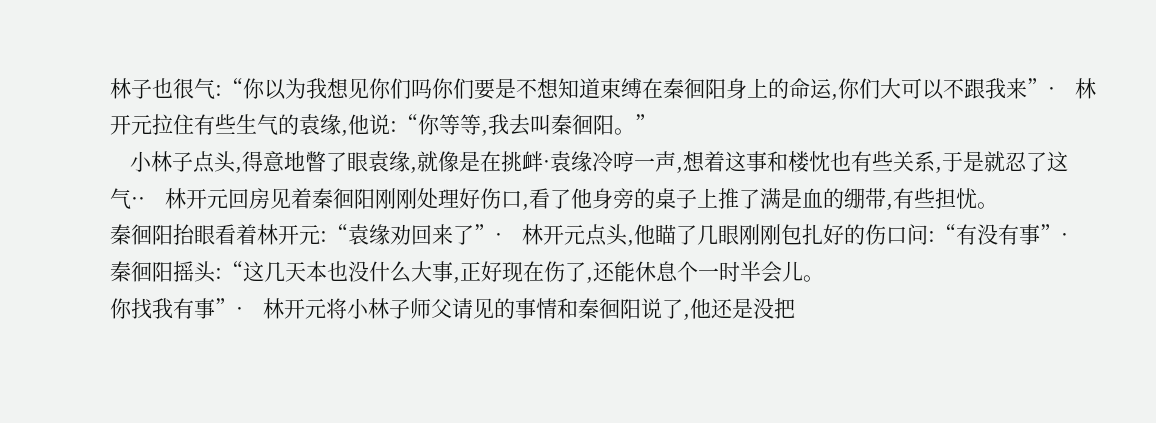林子也很气:“你以为我想见你们吗你们要是不想知道束缚在秦徊阳身上的命运,你们大可以不跟我来”·    林开元拉住有些生气的袁缘,他说:“你等等,我去叫秦徊阳。”
    小林子点头,得意地瞥了眼袁缘,就像是在挑衅·袁缘冷哼一声,想着这事和楼忱也有些关系,于是就忍了这气··    林开元回房见着秦徊阳刚刚处理好伤口,看了他身旁的桌子上推了满是血的绷带,有些担忧。
秦徊阳抬眼看着林开元:“袁缘劝回来了”·    林开元点头,他瞄了几眼刚刚包扎好的伤口问:“有没有事”·    秦徊阳摇头:“这几天本也没什么大事,正好现在伤了,还能休息个一时半会儿。
你找我有事”·    林开元将小林子师父请见的事情和秦徊阳说了,他还是没把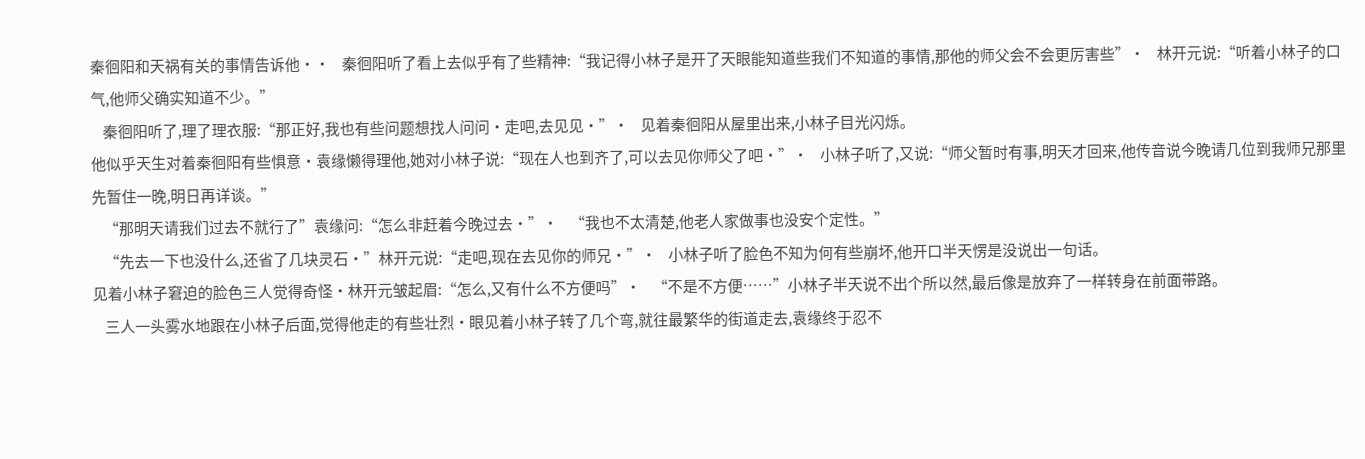秦徊阳和天祸有关的事情告诉他··    秦徊阳听了看上去似乎有了些精神:“我记得小林子是开了天眼能知道些我们不知道的事情,那他的师父会不会更厉害些”·    林开元说:“听着小林子的口气,他师父确实知道不少。”
    秦徊阳听了,理了理衣服:“那正好,我也有些问题想找人问问·走吧,去见见·”·    见着秦徊阳从屋里出来,小林子目光闪烁。
他似乎天生对着秦徊阳有些惧意·袁缘懒得理他,她对小林子说:“现在人也到齐了,可以去见你师父了吧·”·    小林子听了,又说:“师父暂时有事,明天才回来,他传音说今晚请几位到我师兄那里先暂住一晚,明日再详谈。”
    “那明天请我们过去不就行了”袁缘问:“怎么非赶着今晚过去·”·    “我也不太清楚,他老人家做事也没安个定性。”
    “先去一下也没什么,还省了几块灵石·”林开元说:“走吧,现在去见你的师兄·”·    小林子听了脸色不知为何有些崩坏,他开口半天愣是没说出一句话。
见着小林子窘迫的脸色三人觉得奇怪·林开元皱起眉:“怎么,又有什么不方便吗”·    “不是不方便……”小林子半天说不出个所以然,最后像是放弃了一样转身在前面带路。
    三人一头雾水地跟在小林子后面,觉得他走的有些壮烈·眼见着小林子转了几个弯,就往最繁华的街道走去,袁缘终于忍不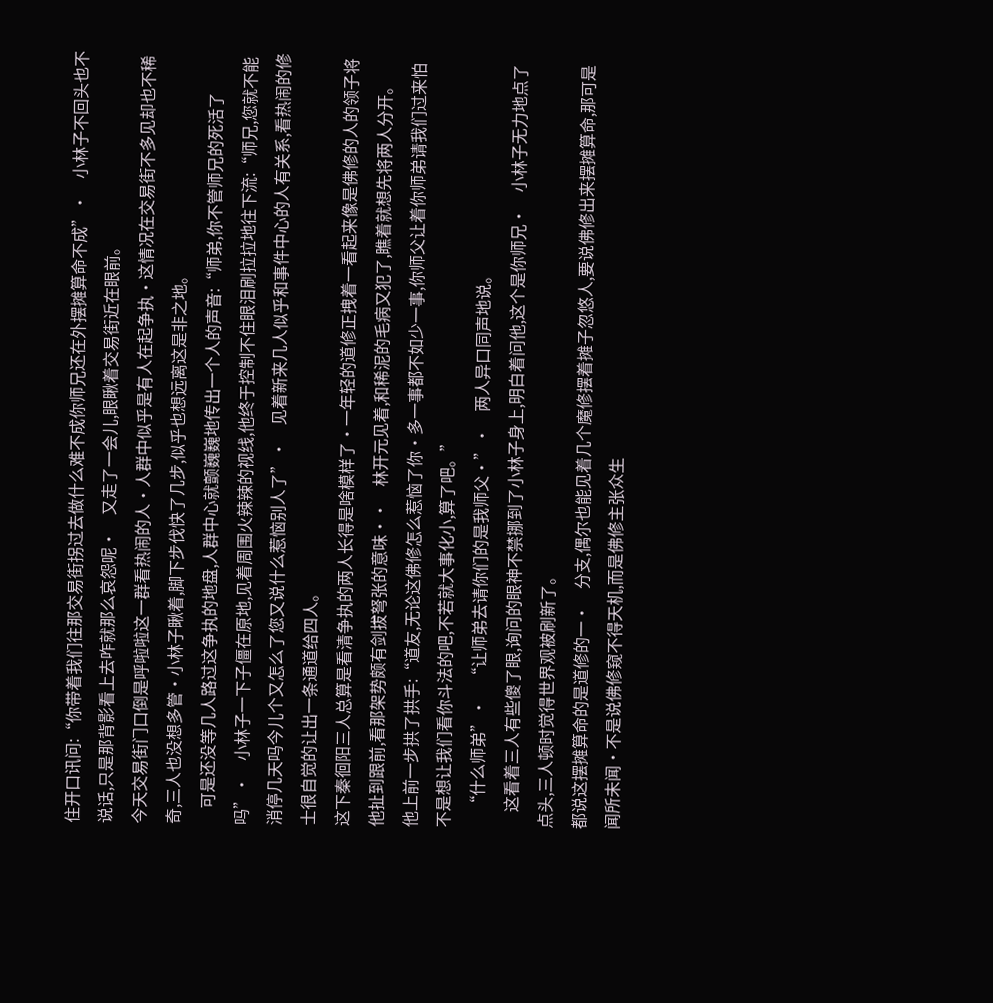住开口讯问:“你带着我们往那交易街拐过去做什么难不成你师兄还在外摆摊算命不成”·    小林子不回头也不说话,只是那背影看上去咋就那么哀怨呢·    又走了一会儿,眼瞅着交易街近在眼前。
今天交易街门口倒是呼啦啦这一群看热闹的人·人群中似乎是有人在起争执·这情况在交易街不多见却也不稀奇,三人也没想多管·小林子瞅着,脚下步伐快了几步,似乎也想远离这是非之地。
    可是还没等几人路过这争执的地盘,人群中心就颤巍巍地传出一个人的声音:“师弟,你不管师兄的死活了吗”·    小林子一下子僵在原地,见着周围火辣辣的视线,他终于控制不住眼泪刷拉拉地往下流:“师兄,您就不能消停几天吗今儿个又怎么了您又说什么惹恼别人了”·    见着新来几人似乎和事件中心的人有关系,看热闹的修士很自觉的让出一条通道给四人。
这下秦徊阳三人总算是看清争执的两人长得是啥模样了·一年轻的道修正拽着一看起来像是佛修的人的领子将他扯到跟前,看那架势颇有剑拔弩张的意味··    林开元见着,和稀泥的毛病又犯了,瞧着就想先将两人分开。
他上前一步拱了拱手:“道友,无论这佛修怎么惹恼了你·多一事都不如少一事,你师父让着你师弟请我们过来怕不是想让我们看你斗法的吧,不若就大事化小,算了吧。”
    “什么师弟”·    “让师弟去请你们的是我师父·”·    两人异口同声地说。
    这看着三人有些傻了眼,询问的眼神不禁挪到了小林子身上,明白着问他,这个是你师兄·    小林子无力地点了点头,三人顿时觉得世界观被刷新了。
都说这摆摊算命的是道修的一·    分支,偶尔也能见着几个魔修摆着摊子忽悠人,要说佛修出来摆摊算命,那可是闻所未闻·不是说佛修窥不得天机,而是佛修主张众生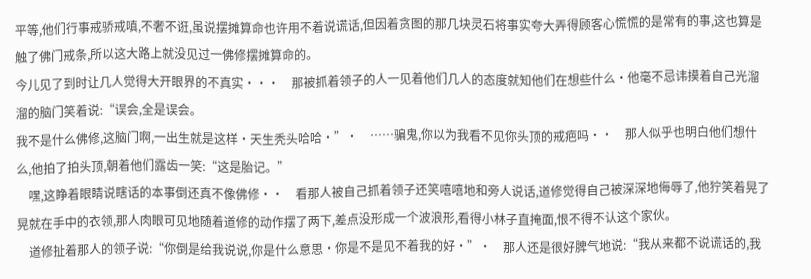平等,他们行事戒骄戒嗔,不奢不诳,虽说摆摊算命也许用不着说谎话,但因着贪图的那几块灵石将事实夸大弄得顾客心慌慌的是常有的事,这也算是触了佛门戒条,所以这大路上就没见过一佛修摆摊算命的。
今儿见了到时让几人觉得大开眼界的不真实···    那被抓着领子的人一见着他们几人的态度就知他们在想些什么·他毫不忌讳摸着自己光溜溜的脑门笑着说:“误会,全是误会。
我不是什么佛修,这脑门啊,一出生就是这样·天生秃头哈哈·”·    ……骗鬼,你以为我看不见你头顶的戒疤吗··    那人似乎也明白他们想什么,他拍了拍头顶,朝着他们露齿一笑:“这是胎记。”
    嘿,这睁着眼睛说瞎话的本事倒还真不像佛修··    看那人被自己抓着领子还笑嘻嘻地和旁人说话,道修觉得自己被深深地侮辱了,他狞笑着晃了晃就在手中的衣领,那人肉眼可见地随着道修的动作摆了两下,差点没形成一个波浪形,看得小林子直掩面,恨不得不认这个家伙。
    道修扯着那人的领子说:“你倒是给我说说,你是什么意思·你是不是见不着我的好·”·    那人还是很好脾气地说:“我从来都不说谎话的,我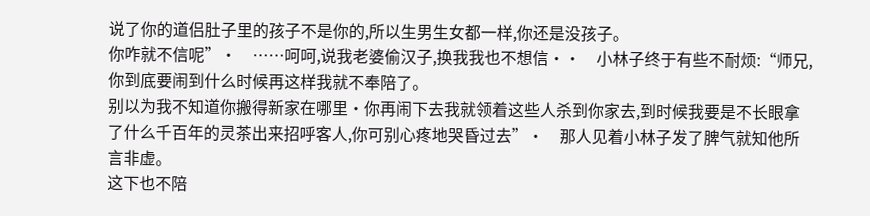说了你的道侣肚子里的孩子不是你的,所以生男生女都一样,你还是没孩子。
你咋就不信呢”·    ……呵呵,说我老婆偷汉子,换我我也不想信··    小林子终于有些不耐烦:“师兄,你到底要闹到什么时候再这样我就不奉陪了。
别以为我不知道你搬得新家在哪里·你再闹下去我就领着这些人杀到你家去,到时候我要是不长眼拿了什么千百年的灵茶出来招呼客人,你可别心疼地哭昏过去”·    那人见着小林子发了脾气就知他所言非虚。
这下也不陪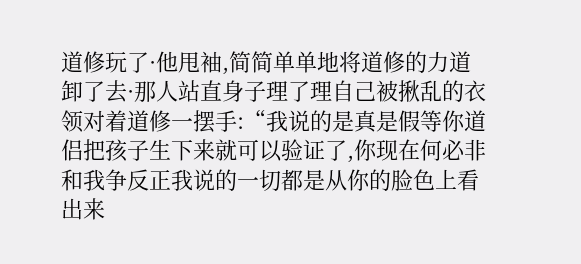道修玩了·他甩袖,简简单单地将道修的力道卸了去·那人站直身子理了理自己被揪乱的衣领对着道修一摆手:“我说的是真是假等你道侣把孩子生下来就可以验证了,你现在何必非和我争反正我说的一切都是从你的脸色上看出来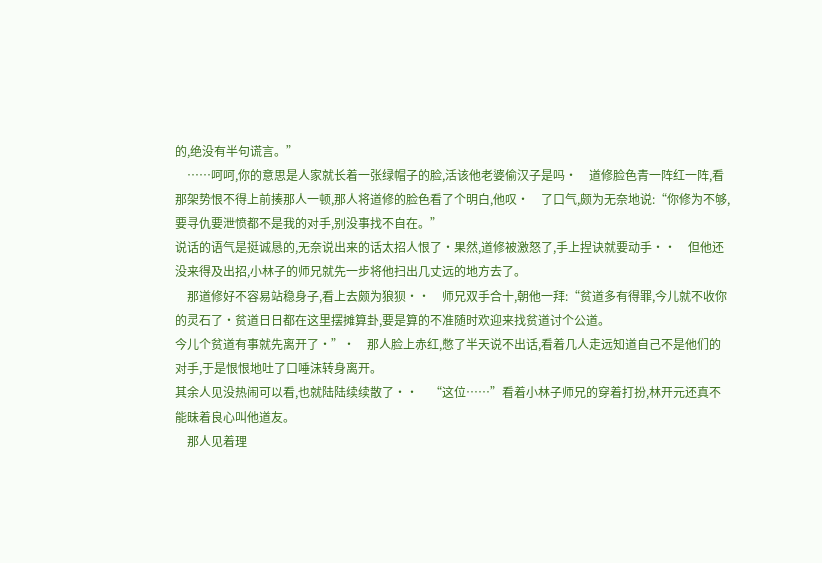的,绝没有半句谎言。”
    ……呵呵,你的意思是人家就长着一张绿帽子的脸,活该他老婆偷汉子是吗·    道修脸色青一阵红一阵,看那架势恨不得上前揍那人一顿,那人将道修的脸色看了个明白,他叹·    了口气,颇为无奈地说:“你修为不够,要寻仇要泄愤都不是我的对手,别没事找不自在。”
说话的语气是挺诚恳的,无奈说出来的话太招人恨了·果然,道修被激怒了,手上捏诀就要动手··    但他还没来得及出招,小林子的师兄就先一步将他扫出几丈远的地方去了。
    那道修好不容易站稳身子,看上去颇为狼狈··    师兄双手合十,朝他一拜:“贫道多有得罪,今儿就不收你的灵石了·贫道日日都在这里摆摊算卦,要是算的不准随时欢迎来找贫道讨个公道。
今儿个贫道有事就先离开了·”·    那人脸上赤红,憋了半天说不出话,看着几人走远知道自己不是他们的对手,于是恨恨地吐了口唾沫转身离开。
其余人见没热闹可以看,也就陆陆续续散了··    “这位……”看着小林子师兄的穿着打扮,林开元还真不能昧着良心叫他道友。
    那人见着理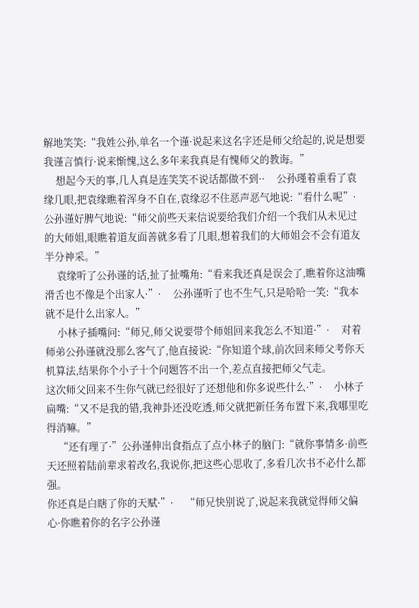解地笑笑:“我姓公孙,单名一个谨·说起来这名字还是师父给起的,说是想要我谨言慎行·说来惭愧,这么多年来我真是有愧师父的教诲。”
    想起今天的事,几人真是连笑笑不说话都做不到··    公孙瑾着重看了袁缘几眼,把袁缘瞧着浑身不自在,袁缘忍不住恶声恶气地说:“看什么呢”·    公孙谨好脾气地说:“师父前些天来信说要给我们介绍一个我们从未见过的大师姐,眼瞧着道友面善就多看了几眼,想着我们的大师姐会不会有道友半分神采。”
    袁缘听了公孙谨的话,扯了扯嘴角:“看来我还真是误会了,瞧着你这油嘴滑舌也不像是个出家人·”·    公孙谨听了也不生气,只是哈哈一笑:“我本就不是什么出家人。”
    小林子插嘴问:“师兄,师父说要带个师姐回来我怎么不知道·”·    对着师弟公孙谨就没那么客气了,他直接说:“你知道个球,前次回来师父考你天机算法,结果你个小子十个问题答不出一个,差点直接把师父气走。
这次师父回来不生你气就已经很好了还想他和你多说些什么·”·    小林子扁嘴:“又不是我的错,我神卦还没吃透,师父就把新任务布置下来,我哪里吃得消嘛。”
    “还有理了·”公孙谨伸出食指点了点小林子的脑门:“就你事情多·前些天还照着陆前辈求着改名,我说你,把这些心思收了,多看几次书不必什么都强。
你还真是白瞎了你的天赋·”·    “师兄快别说了,说起来我就觉得师父偏心·你瞧着你的名字公孙谨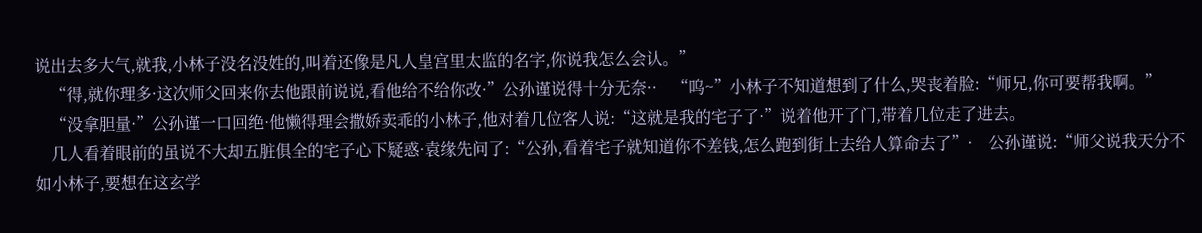说出去多大气,就我,小林子没名没姓的,叫着还像是凡人皇宫里太监的名字,你说我怎么会认。”
    “得,就你理多·这次师父回来你去他跟前说说,看他给不给你改·”公孙谨说得十分无奈··    “呜~”小林子不知道想到了什么,哭丧着脸:“师兄,你可要帮我啊。”
    “没拿胆量·”公孙谨一口回绝·他懒得理会撒娇卖乖的小林子,他对着几位客人说:“这就是我的宅子了·”说着他开了门,带着几位走了进去。
    几人看着眼前的虽说不大却五脏俱全的宅子心下疑惑·袁缘先问了:“公孙,看着宅子就知道你不差钱,怎么跑到街上去给人算命去了”·    公孙谨说:“师父说我天分不如小林子,要想在这玄学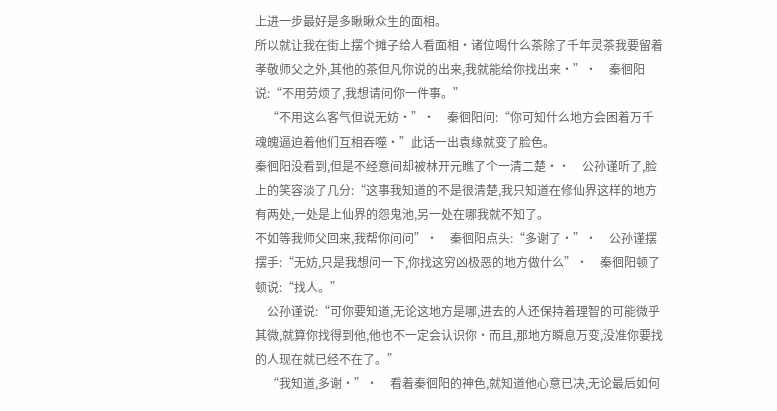上进一步最好是多瞅瞅众生的面相。
所以就让我在街上摆个摊子给人看面相·诸位喝什么茶除了千年灵茶我要留着孝敬师父之外,其他的茶但凡你说的出来,我就能给你找出来·”·    秦徊阳说:“不用劳烦了,我想请问你一件事。”
    “不用这么客气但说无妨·”·    秦徊阳问:“你可知什么地方会困着万千魂魄逼迫着他们互相吞噬·”此话一出袁缘就变了脸色。
秦徊阳没看到,但是不经意间却被林开元瞧了个一清二楚··    公孙谨听了,脸上的笑容淡了几分:“这事我知道的不是很清楚,我只知道在修仙界这样的地方有两处,一处是上仙界的怨鬼池,另一处在哪我就不知了。
不如等我师父回来,我帮你问问”·    秦徊阳点头:“多谢了·”·    公孙谨摆摆手:“无妨,只是我想问一下,你找这穷凶极恶的地方做什么”·    秦徊阳顿了顿说:“找人。”
    公孙谨说:“可你要知道,无论这地方是哪,进去的人还保持着理智的可能微乎其微,就算你找得到他,他也不一定会认识你·而且,那地方瞬息万变,没准你要找的人现在就已经不在了。”
    “我知道,多谢·”·    看着秦徊阳的神色,就知道他心意已决,无论最后如何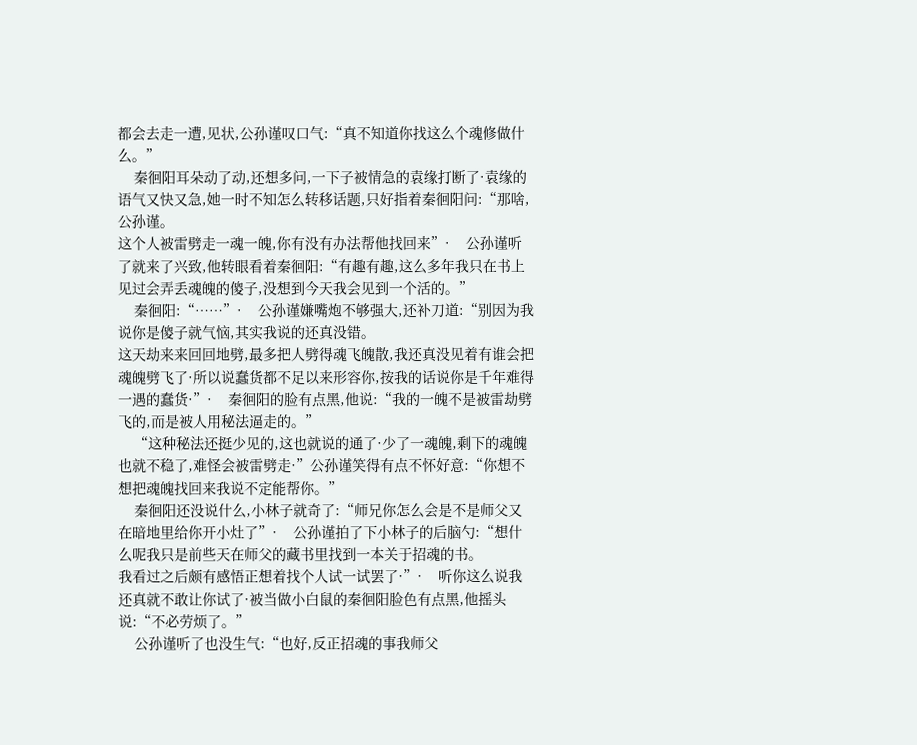都会去走一遭,见状,公孙谨叹口气:“真不知道你找这么个魂修做什么。”
    秦徊阳耳朵动了动,还想多问,一下子被情急的袁缘打断了·袁缘的语气又快又急,她一时不知怎么转移话题,只好指着秦徊阳问:“那啥,公孙谨。
这个人被雷劈走一魂一魄,你有没有办法帮他找回来”·    公孙谨听了就来了兴致,他转眼看着秦徊阳:“有趣有趣,这么多年我只在书上见过会弄丢魂魄的傻子,没想到今天我会见到一个活的。”
    秦徊阳:“……”·    公孙谨嫌嘴炮不够强大,还补刀道:“别因为我说你是傻子就气恼,其实我说的还真没错。
这天劫来来回回地劈,最多把人劈得魂飞魄散,我还真没见着有谁会把魂魄劈飞了·所以说蠢货都不足以来形容你,按我的话说你是千年难得一遇的蠢货·”·    秦徊阳的脸有点黑,他说:“我的一魄不是被雷劫劈飞的,而是被人用秘法逼走的。”
    “这种秘法还挺少见的,这也就说的通了·少了一魂魄,剩下的魂魄也就不稳了,难怪会被雷劈走·”公孙谨笑得有点不怀好意:“你想不想把魂魄找回来我说不定能帮你。”
    秦徊阳还没说什么,小林子就奇了:“师兄你怎么会是不是师父又在暗地里给你开小灶了”·    公孙谨拍了下小林子的后脑勺:“想什么呢我只是前些天在师父的藏书里找到一本关于招魂的书。
我看过之后颇有感悟正想着找个人试一试罢了·”·    听你这么说我还真就不敢让你试了·被当做小白鼠的秦徊阳脸色有点黑,他摇头说:“不必劳烦了。”
    公孙谨听了也没生气:“也好,反正招魂的事我师父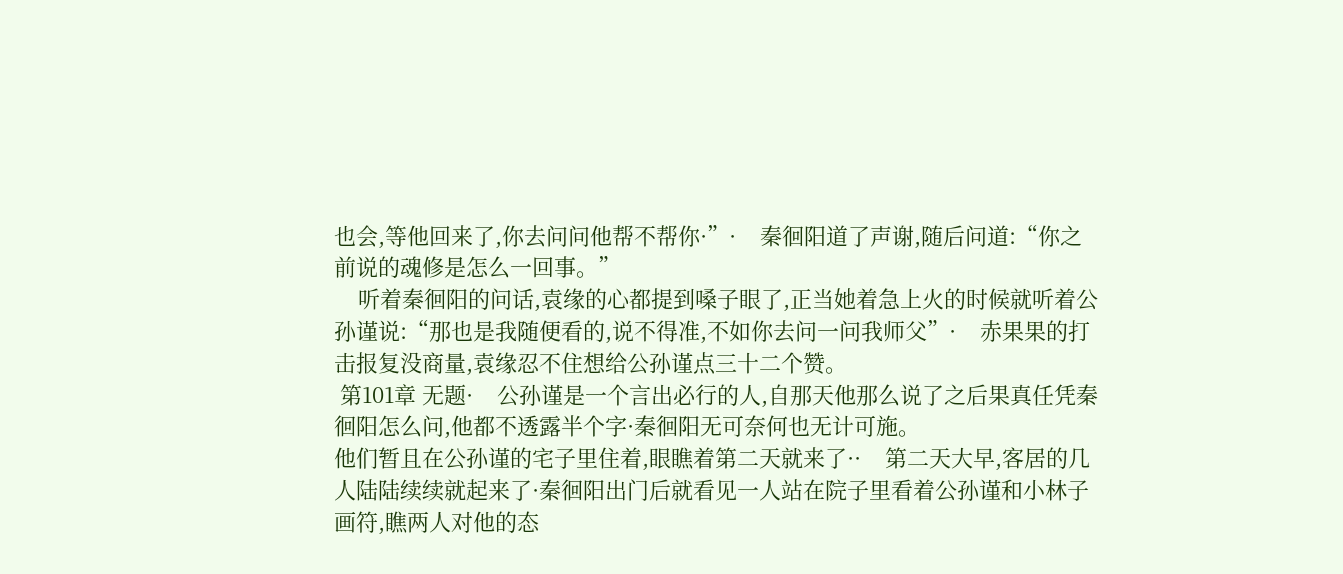也会,等他回来了,你去问问他帮不帮你·”·    秦徊阳道了声谢,随后问道:“你之前说的魂修是怎么一回事。”
    听着秦徊阳的问话,袁缘的心都提到嗓子眼了,正当她着急上火的时候就听着公孙谨说:“那也是我随便看的,说不得准,不如你去问一问我师父”·    赤果果的打击报复没商量,袁缘忍不住想给公孙谨点三十二个赞。
 第101章 无题·    公孙谨是一个言出必行的人,自那天他那么说了之后果真任凭秦徊阳怎么问,他都不透露半个字·秦徊阳无可奈何也无计可施。
他们暂且在公孙谨的宅子里住着,眼瞧着第二天就来了··    第二天大早,客居的几人陆陆续续就起来了·秦徊阳出门后就看见一人站在院子里看着公孙谨和小林子画符,瞧两人对他的态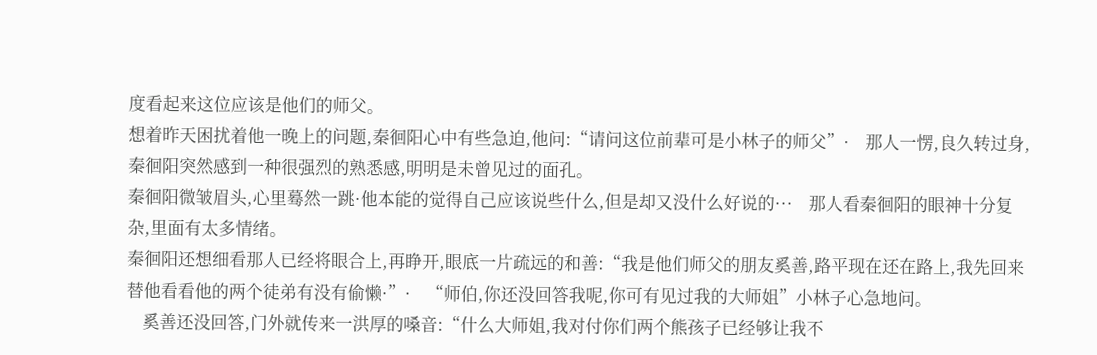度看起来这位应该是他们的师父。
想着昨天困扰着他一晚上的问题,秦徊阳心中有些急迫,他问:“请问这位前辈可是小林子的师父”·    那人一愣,良久转过身,秦徊阳突然感到一种很强烈的熟悉感,明明是未曾见过的面孔。
秦徊阳微皱眉头,心里蓦然一跳·他本能的觉得自己应该说些什么,但是却又没什么好说的···    那人看秦徊阳的眼神十分复杂,里面有太多情绪。
秦徊阳还想细看那人已经将眼合上,再睁开,眼底一片疏远的和善:“我是他们师父的朋友奚善,路平现在还在路上,我先回来替他看看他的两个徒弟有没有偷懒·”·    “师伯,你还没回答我呢,你可有见过我的大师姐”小林子心急地问。
    奚善还没回答,门外就传来一洪厚的嗓音:“什么大师姐,我对付你们两个熊孩子已经够让我不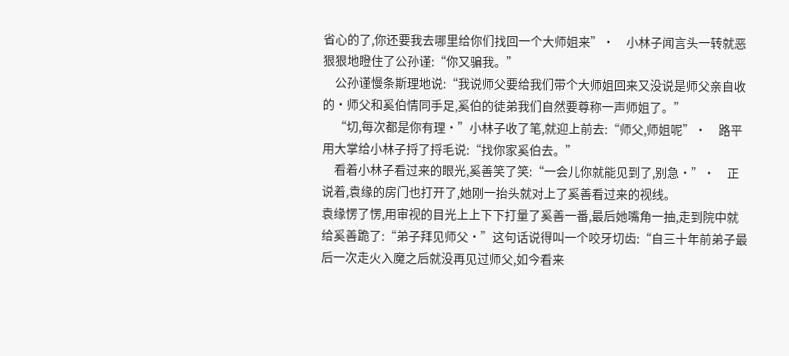省心的了,你还要我去哪里给你们找回一个大师姐来”·    小林子闻言头一转就恶狠狠地瞪住了公孙谨:“你又骗我。”
    公孙谨慢条斯理地说:“我说师父要给我们带个大师姐回来又没说是师父亲自收的·师父和奚伯情同手足,奚伯的徒弟我们自然要尊称一声师姐了。”
    “切,每次都是你有理·”小林子收了笔,就迎上前去:“师父,师姐呢”·    路平用大掌给小林子捋了捋毛说:“找你家奚伯去。”
    看着小林子看过来的眼光,奚善笑了笑:“一会儿你就能见到了,别急·”·    正说着,袁缘的房门也打开了,她刚一抬头就对上了奚善看过来的视线。
袁缘愣了愣,用审视的目光上上下下打量了奚善一番,最后她嘴角一抽,走到院中就给奚善跪了:“弟子拜见师父·”这句话说得叫一个咬牙切齿:“自三十年前弟子最后一次走火入魔之后就没再见过师父,如今看来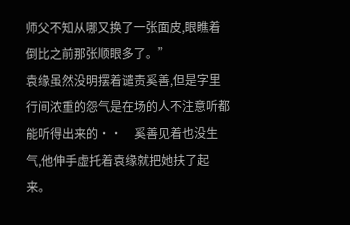师父不知从哪又换了一张面皮,眼瞧着倒比之前那张顺眼多了。”
袁缘虽然没明摆着谴责奚善,但是字里行间浓重的怨气是在场的人不注意听都能听得出来的··    奚善见着也没生气,他伸手虚托着袁缘就把她扶了起来。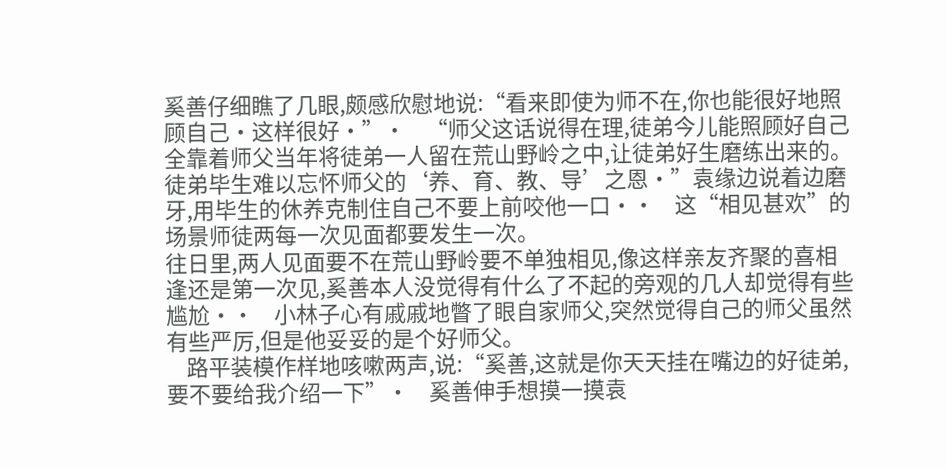奚善仔细瞧了几眼,颇感欣慰地说:“看来即使为师不在,你也能很好地照顾自己·这样很好·”·    “师父这话说得在理,徒弟今儿能照顾好自己全靠着师父当年将徒弟一人留在荒山野岭之中,让徒弟好生磨练出来的。
徒弟毕生难以忘怀师父的‘养、育、教、导’之恩·”袁缘边说着边磨牙,用毕生的休养克制住自己不要上前咬他一口··    这“相见甚欢”的场景师徒两每一次见面都要发生一次。
往日里,两人见面要不在荒山野岭要不单独相见,像这样亲友齐聚的喜相逢还是第一次见,奚善本人没觉得有什么了不起的旁观的几人却觉得有些尴尬··    小林子心有戚戚地瞥了眼自家师父,突然觉得自己的师父虽然有些严厉,但是他妥妥的是个好师父。
    路平装模作样地咳嗽两声,说:“奚善,这就是你天天挂在嘴边的好徒弟,要不要给我介绍一下”·    奚善伸手想摸一摸袁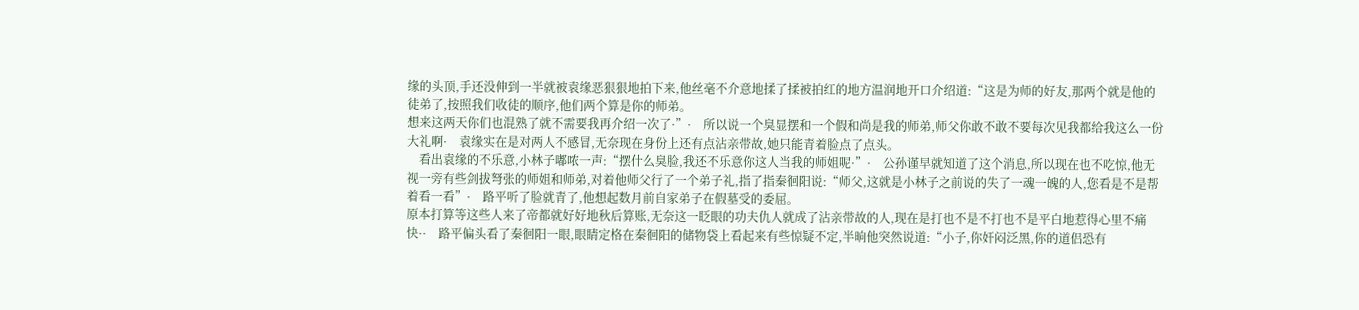缘的头顶,手还没伸到一半就被袁缘恶狠狠地拍下来,他丝毫不介意地揉了揉被拍红的地方温润地开口介绍道:“这是为师的好友,那两个就是他的徒弟了,按照我们收徒的顺序,他们两个算是你的师弟。
想来这两天你们也混熟了就不需要我再介绍一次了·”·    所以说一个臭显摆和一个假和尚是我的师弟,师父你敢不敢不要每次见我都给我这么一份大礼啊·    袁缘实在是对两人不感冒,无奈现在身份上还有点沾亲带故,她只能青着脸点了点头。
    看出袁缘的不乐意,小林子嘟哝一声:“摆什么臭脸,我还不乐意你这人当我的师姐呢·”·    公孙谨早就知道了这个消息,所以现在也不吃惊,他无视一旁有些剑拔弩张的师姐和师弟,对着他师父行了一个弟子礼,指了指秦徊阳说:“师父,这就是小林子之前说的失了一魂一魄的人,您看是不是帮着看一看”·    路平听了脸就青了,他想起数月前自家弟子在假墓受的委屈。
原本打算等这些人来了帝都就好好地秋后算账,无奈这一眨眼的功夫仇人就成了沾亲带故的人,现在是打也不是不打也不是平白地惹得心里不痛快··    路平偏头看了秦徊阳一眼,眼睛定格在秦徊阳的储物袋上看起来有些惊疑不定,半晌他突然说道:“小子,你奸闷泛黑,你的道侣恐有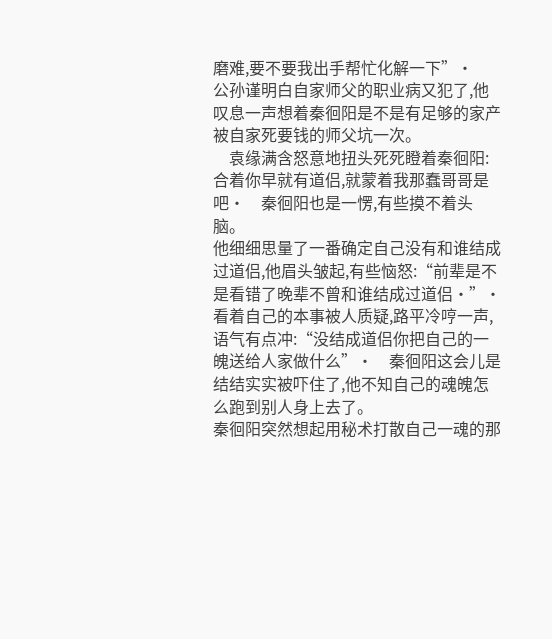磨难,要不要我出手帮忙化解一下”·    公孙谨明白自家师父的职业病又犯了,他叹息一声想着秦徊阳是不是有足够的家产被自家死要钱的师父坑一次。
    袁缘满含怒意地扭头死死瞪着秦徊阳:合着你早就有道侣,就蒙着我那蠢哥哥是吧·    秦徊阳也是一愣,有些摸不着头脑。
他细细思量了一番确定自己没有和谁结成过道侣,他眉头皱起,有些恼怒:“前辈是不是看错了晚辈不曾和谁结成过道侣·”·    看着自己的本事被人质疑,路平冷哼一声,语气有点冲:“没结成道侣你把自己的一魄送给人家做什么”·    秦徊阳这会儿是结结实实被吓住了,他不知自己的魂魄怎么跑到别人身上去了。
秦徊阳突然想起用秘术打散自己一魂的那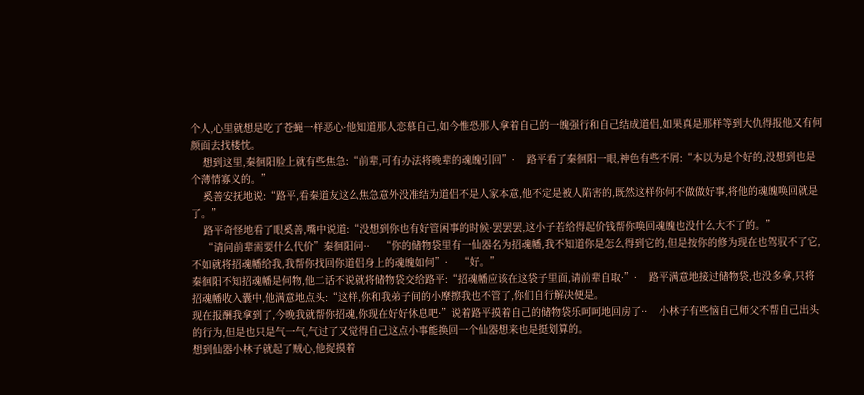个人,心里就想是吃了苍蝇一样恶心·他知道那人恋慕自己,如今惟恐那人拿着自己的一魄强行和自己结成道侣,如果真是那样等到大仇得报他又有何颜面去找楼忱。
    想到这里,秦徊阳脸上就有些焦急:“前辈,可有办法将晚辈的魂魄引回”·    路平看了秦徊阳一眼,神色有些不屑:“本以为是个好的,没想到也是个薄情寡义的。”
    奚善安抚地说:“路平,看秦道友这么焦急意外没准结为道侣不是人家本意,他不定是被人陷害的,既然这样你何不做做好事,将他的魂魄唤回就是了。”
    路平奇怪地看了眼奚善,嘴中说道:“没想到你也有好管闲事的时候·罢罢罢,这小子若给得起价钱帮你唤回魂魄也没什么大不了的。”
    “请问前辈需要什么代价”秦徊阳问··    “你的储物袋里有一仙器名为招魂幡,我不知道你是怎么得到它的,但是按你的修为现在也驾驭不了它,不如就将招魂幡给我,我帮你找回你道侣身上的魂魄如何”·    “好。”
秦徊阳不知招魂幡是何物,他二话不说就将储物袋交给路平:“招魂幡应该在这袋子里面,请前辈自取·”·    路平满意地接过储物袋,也没多拿,只将招魂幡收入囊中,他满意地点头:“这样,你和我弟子间的小摩擦我也不管了,你们自行解决便是。
现在报酬我拿到了,今晚我就帮你招魂,你现在好好休息吧·”说着路平摸着自己的储物袋乐呵呵地回房了··    小林子有些恼自己师父不帮自己出头的行为,但是也只是气一气,气过了又觉得自己这点小事能换回一个仙器想来也是挺划算的。
想到仙器小林子就起了贼心,他捉摸着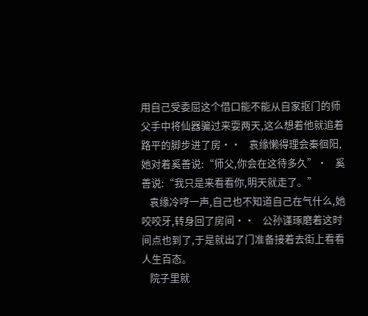用自己受委屈这个借口能不能从自家抠门的师父手中将仙器骗过来耍两天,这么想着他就追着路平的脚步进了房··    袁缘懒得理会秦徊阳,她对着奚善说:“师父,你会在这待多久”·    奚善说:“我只是来看看你,明天就走了。”
    袁缘冷哼一声,自己也不知道自己在气什么,她咬咬牙,转身回了房间··    公孙谨琢磨着这时间点也到了,于是就出了门准备接着去街上看看人生百态。
    院子里就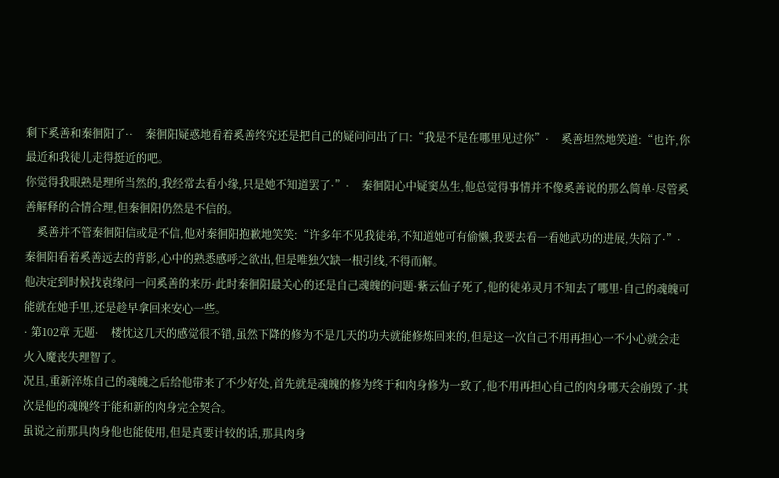剩下奚善和秦徊阳了··    秦徊阳疑惑地看着奚善终究还是把自己的疑问问出了口:“我是不是在哪里见过你”·    奚善坦然地笑道:“也许,你最近和我徒儿走得挺近的吧。
你觉得我眼熟是理所当然的,我经常去看小缘,只是她不知道罢了·”·    秦徊阳心中疑窦丛生,他总觉得事情并不像奚善说的那么简单·尽管奚善解释的合情合理,但秦徊阳仍然是不信的。
    奚善并不管秦徊阳信或是不信,他对秦徊阳抱歉地笑笑:“许多年不见我徒弟,不知道她可有偷懒,我要去看一看她武功的进展,失陪了·”·    秦徊阳看着奚善远去的背影,心中的熟悉感呼之欲出,但是唯独欠缺一根引线,不得而解。
他决定到时候找袁缘问一问奚善的来历·此时秦徊阳最关心的还是自己魂魄的问题·紫云仙子死了,他的徒弟灵月不知去了哪里·自己的魂魄可能就在她手里,还是趁早拿回来安心一些。
· 第102章 无题·    楼忱这几天的感觉很不错,虽然下降的修为不是几天的功夫就能修炼回来的,但是这一次自己不用再担心一不小心就会走火入魔丧失理智了。
况且,重新淬炼自己的魂魄之后给他带来了不少好处,首先就是魂魄的修为终于和肉身修为一致了,他不用再担心自己的肉身哪天会崩毁了·其次是他的魂魄终于能和新的肉身完全契合。
虽说之前那具肉身他也能使用,但是真要计较的话,那具肉身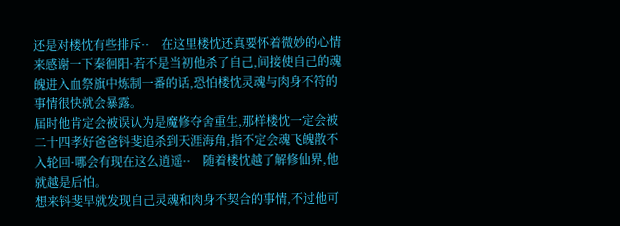还是对楼忱有些排斥··    在这里楼忱还真要怀着微妙的心情来感谢一下秦徊阳·若不是当初他杀了自己,间接使自己的魂魄进入血祭旗中炼制一番的话,恐怕楼忱灵魂与肉身不符的事情很快就会暴露。
届时他肯定会被误认为是魔修夺舍重生,那样楼忱一定会被二十四孝好爸爸钭斐追杀到天涯海角,指不定会魂飞魄散不入轮回·哪会有现在这么逍遥··    随着楼忱越了解修仙界,他就越是后怕。
想来钭斐早就发现自己灵魂和肉身不契合的事情,不过他可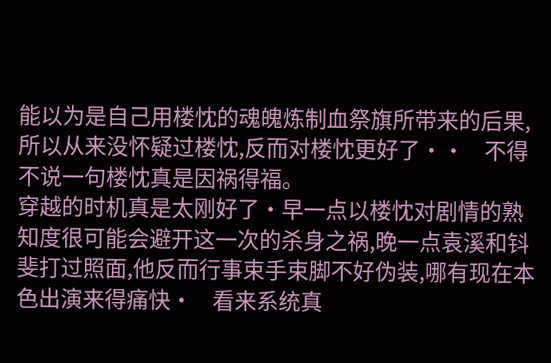能以为是自己用楼忱的魂魄炼制血祭旗所带来的后果,所以从来没怀疑过楼忱,反而对楼忱更好了··    不得不说一句楼忱真是因祸得福。
穿越的时机真是太刚好了·早一点以楼忱对剧情的熟知度很可能会避开这一次的杀身之祸,晚一点袁溪和钭斐打过照面,他反而行事束手束脚不好伪装,哪有现在本色出演来得痛快·    看来系统真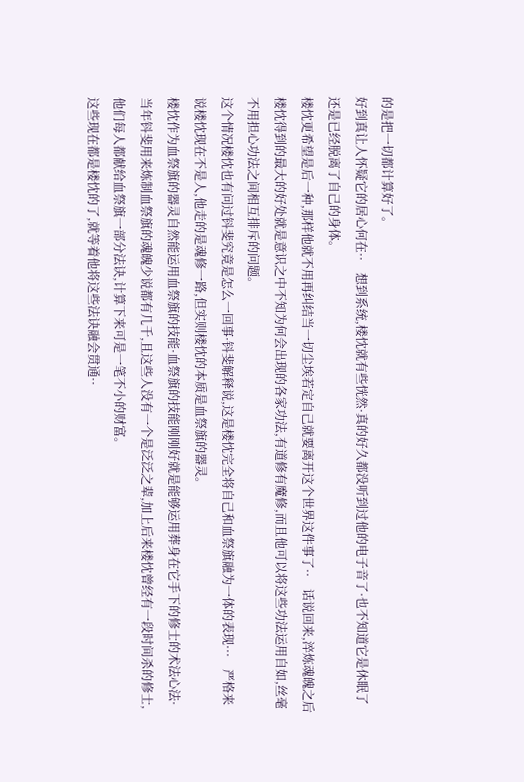的是把一切都计算好了。
好到真让人怀疑它的居心何在··    想到系统,楼忱就有些恍然·真的好久都没听到过他的电子音了·也不知道它是休眠了还是已经脱离了自己的身体。
楼忱更希望是后一种,那样他就不用再纠结当一切尘埃若定自己就要离开这个世界这件事了··    话说回来,淬炼魂魄之后楼忱得到的最大的好处就是意识之中不知为何会出现的各家功法,有道修有魔修,而且他可以将这些功法运用自如,丝毫不用担心功法之间相互排斥的问题。
这个情况楼忱也有问过钭斐究竟是怎么一回事·钭斐解释说,这是楼忱完全将自己和血祭旗融为一体的表现···    严格来说楼忱现在不是人,他走的是魂修一路,但实则楼忱的本质是血祭旗的器灵。
楼忱作为血祭旗的器灵自然能运用血祭旗的技能·血祭旗的技能刚刚好就是能够运用葬身在它手下的修士的术法心法·当年钭斐用来炼制血祭旗的魂魄少说都有几千,且这些人没有一个是泛泛之辈,加上后来楼忱曾经有一段时间杀的修士,他们每人都献给血祭旗一部分法诀,计算下来可是一笔不小的财富。
这些现在都是楼忱的了,就等着他将这些法诀融会贯通··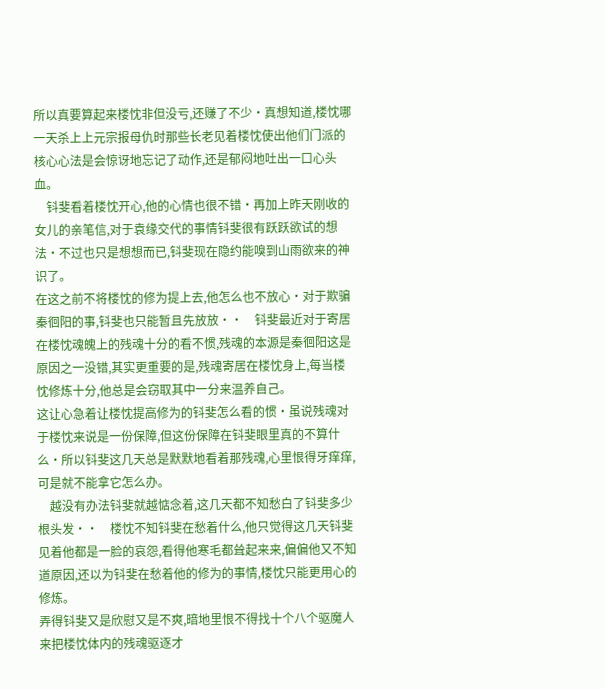所以真要算起来楼忱非但没亏,还赚了不少·真想知道,楼忱哪一天杀上上元宗报母仇时那些长老见着楼忱使出他们门派的核心心法是会惊讶地忘记了动作,还是郁闷地吐出一口心头血。
    钭斐看着楼忱开心,他的心情也很不错·再加上昨天刚收的女儿的亲笔信,对于袁缘交代的事情钭斐很有跃跃欲试的想法·不过也只是想想而已,钭斐现在隐约能嗅到山雨欲来的神识了。
在这之前不将楼忱的修为提上去,他怎么也不放心·对于欺骗秦徊阳的事,钭斐也只能暂且先放放··    钭斐最近对于寄居在楼忱魂魄上的残魂十分的看不惯,残魂的本源是秦徊阳这是原因之一没错,其实更重要的是,残魂寄居在楼忱身上,每当楼忱修炼十分,他总是会窃取其中一分来温养自己。
这让心急着让楼忱提高修为的钭斐怎么看的惯·虽说残魂对于楼忱来说是一份保障,但这份保障在钭斐眼里真的不算什么·所以钭斐这几天总是默默地看着那残魂,心里恨得牙痒痒,可是就不能拿它怎么办。
    越没有办法钭斐就越惦念着,这几天都不知愁白了钭斐多少根头发··    楼忱不知钭斐在愁着什么,他只觉得这几天钭斐见着他都是一脸的哀怨,看得他寒毛都耸起来来,偏偏他又不知道原因,还以为钭斐在愁着他的修为的事情,楼忱只能更用心的修炼。
弄得钭斐又是欣慰又是不爽,暗地里恨不得找十个八个驱魔人来把楼忱体内的残魂驱逐才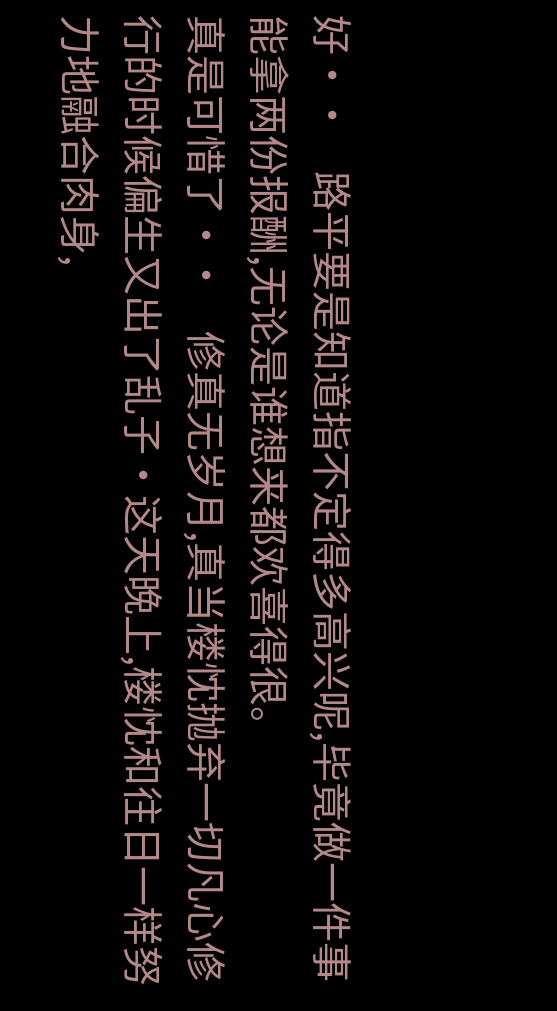好··    路平要是知道指不定得多高兴呢,毕竟做一件事能拿两份报酬,无论是谁想来都欢喜得很。
真是可惜了··    修真无岁月,真当楼忱抛弃一切凡心修行的时候偏生又出了乱子·这天晚上,楼忱和往日一样努力地融合肉身,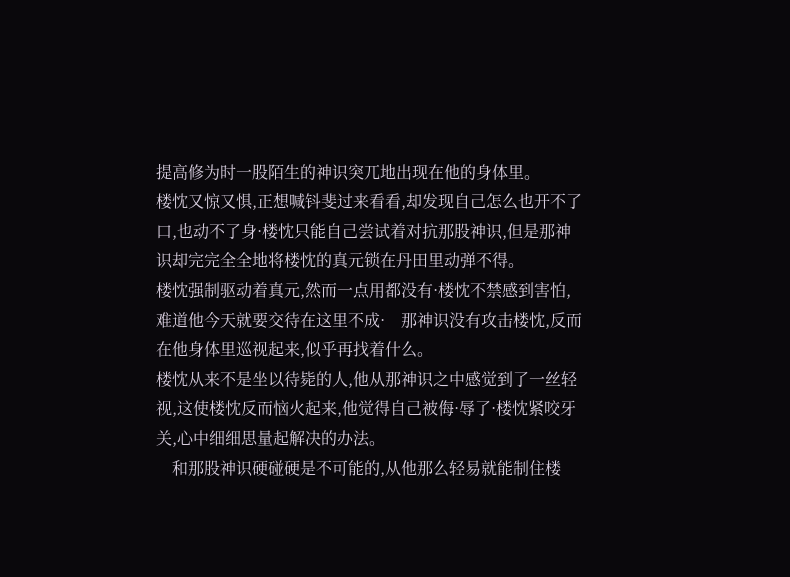提高修为时一股陌生的神识突兀地出现在他的身体里。
楼忱又惊又惧,正想喊钭斐过来看看,却发现自己怎么也开不了口,也动不了身·楼忱只能自己尝试着对抗那股神识,但是那神识却完完全全地将楼忱的真元锁在丹田里动弹不得。
楼忱强制驱动着真元,然而一点用都没有·楼忱不禁感到害怕,难道他今天就要交待在这里不成·    那神识没有攻击楼忱,反而在他身体里巡视起来,似乎再找着什么。
楼忱从来不是坐以待毙的人,他从那神识之中感觉到了一丝轻视,这使楼忱反而恼火起来,他觉得自己被侮·辱了·楼忱紧咬牙关,心中细细思量起解决的办法。
    和那股神识硬碰硬是不可能的,从他那么轻易就能制住楼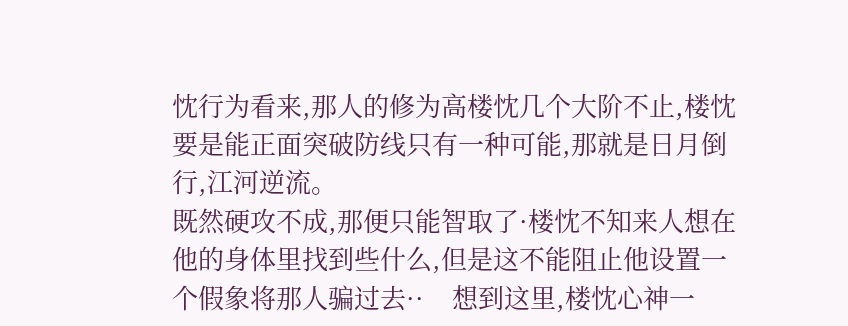忱行为看来,那人的修为高楼忱几个大阶不止,楼忱要是能正面突破防线只有一种可能,那就是日月倒行,江河逆流。
既然硬攻不成,那便只能智取了·楼忱不知来人想在他的身体里找到些什么,但是这不能阻止他设置一个假象将那人骗过去··    想到这里,楼忱心神一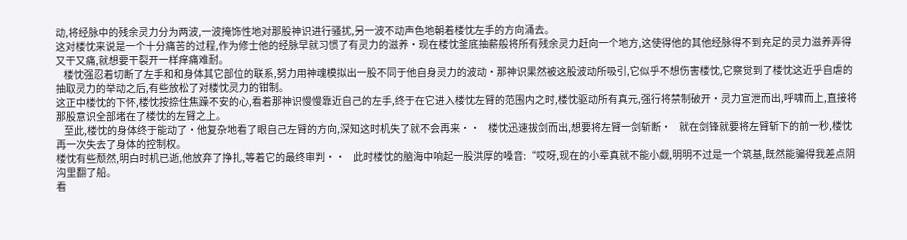动,将经脉中的残余灵力分为两波,一波掩饰性地对那股神识进行骚扰,另一波不动声色地朝着楼忱左手的方向涌去。
这对楼忱来说是一个十分痛苦的过程,作为修士他的经脉早就习惯了有灵力的滋养·现在楼忱釜底抽薪般将所有残余灵力赶向一个地方,这使得他的其他经脉得不到充足的灵力滋养弄得又干又痛,就想要干裂开一样痒痛难耐。
    楼忱强忍着切断了左手和和身体其它部位的联系,努力用神魂模拟出一股不同于他自身灵力的波动·那神识果然被这股波动所吸引,它似乎不想伤害楼忱,它察觉到了楼忱这近乎自虐的抽取灵力的举动之后,有些放松了对楼忱灵力的钳制。
这正中楼忱的下怀,楼忱按捺住焦躁不安的心,看着那神识慢慢靠近自己的左手,终于在它进入楼忱左臂的范围内之时,楼忱驱动所有真元,强行将禁制破开·灵力宣泄而出,呼啸而上,直接将那股意识全部堵在了楼忱的左臂之上。
    至此,楼忱的身体终于能动了·他复杂地看了眼自己左臂的方向,深知这时机失了就不会再来··    楼忱迅速拔剑而出,想要将左臂一剑斩断·    就在剑锋就要将左臂斩下的前一秒,楼忱再一次失去了身体的控制权。
楼忱有些颓然,明白时机已逝,他放弃了挣扎,等着它的最终审判··    此时楼忱的脑海中响起一股洪厚的嗓音:“哎呀,现在的小辈真就不能小觑,明明不过是一个筑基,既然能骗得我差点阴沟里翻了船。
看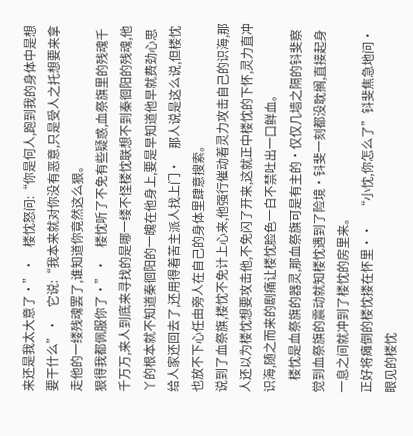来还是我太大意了·”·    楼忱怒问:“你是何人,跑到我的身体中是想要干什么”·    它说:“我本来就对你没有恶意,只是受人之托想要来拿走他的一缕残魂罢了,谁知道你竟然这么狠。
狠得我都佩服你了·”·    楼忱听了不免有些疑惑,血祭旗里的残魂千千万万,来人到底来寻找的是哪一缕不怪楼忱联想不到秦徊阳的残魂,他丫的根本就不知道秦徊阳的一魄在他身上,要是早知道他早就费劲心思给人家还回去了,还用得着苦主派人找上门·    那人说是这么说,但楼忱也放不下心任由旁人在自己的身体里肆意搜索。
说到了血祭旗,楼忱不免计上心来,他强行催动着灵力攻击自己的识海,那人还以为楼忱想要攻击他,不免闪了开来,这就正中楼忱的下怀,灵力直冲识海,随之而来的剧痛让楼忱脸色一白不禁吐出一口鲜血。
    楼忱是血祭旗的器灵,那血祭旗可是有主的·仅仅几墙之隔的钭斐察觉到血祭旗的震动就知楼忱遇到了险境·钭斐一刻都没耽搁,直接起身一息之间就冲到了楼忱的房里来。
正好将瘫倒的楼忱搂在怀里··    “小忱,你怎么了”钭斐焦急地问·眼见的楼忱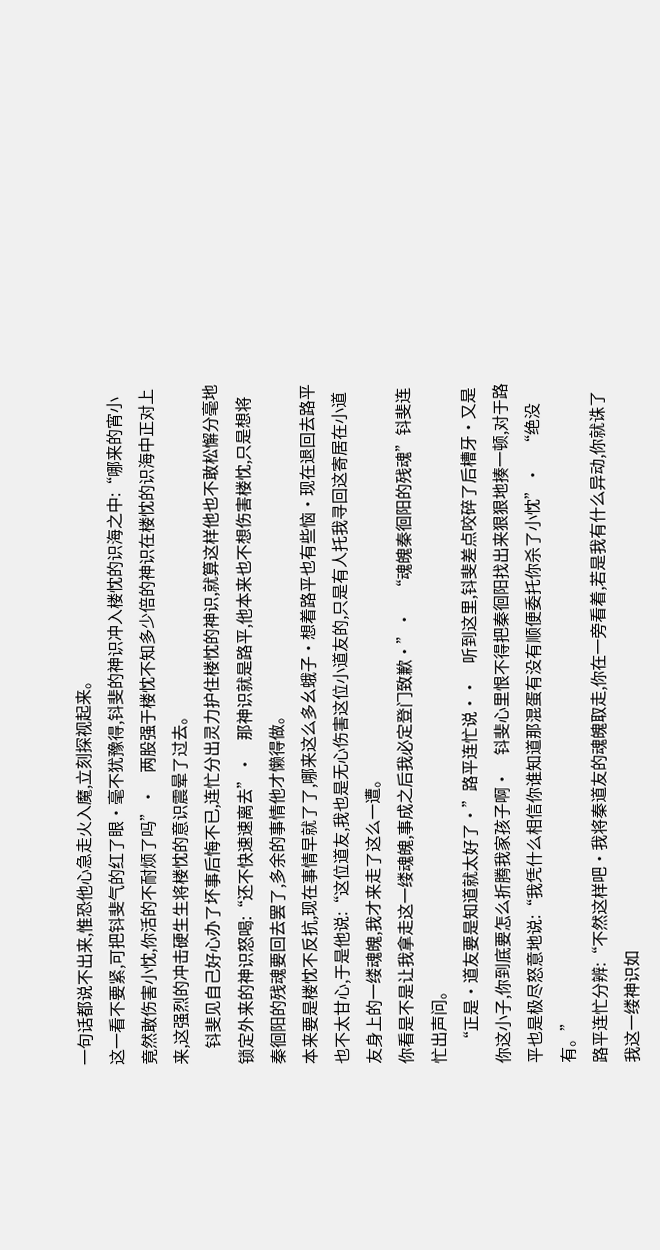一句话都说不出来,惟恐他心急走火入魔,立刻探视起来。
这一看不要紧,可把钭斐气的红了眼·毫不犹豫得,钭斐的神识冲入楼忱的识海之中:“哪来的宵小竟然敢伤害小忱,你活的不耐烦了吗”·    两股强于楼忱不知多少倍的神识在楼忱的识海中正对上来,这强烈的冲击硬生生将楼忱的意识震晕了过去。
    钭斐见自己好心办了坏事后悔不已,连忙分出灵力护住楼忱的神识,就算这样他也不敢松懈分毫地锁定外来的神识怒喝:“还不快速速离去”·    那神识就是路平,他本来也不想伤害楼忱,只是想将秦徊阳的残魂要回去罢了,多余的事情他才懒得做。
本来要是楼忱不反抗,现在事情早就了了,哪来这么多幺蛾子·想着路平也有些恼·现在退回去路平也不太甘心,于是他说:“这位道友,我也是无心伤害这位小道友的,只是有人托我寻回这寄居在小道友身上的一缕魂魄,我才来走了这么一遭。
你看是不是让我拿走这一缕魂魄,事成之后我必定登门致歉·”·    “魂魄秦徊阳的残魂”钭斐连忙出声问。
    “正是·道友要是知道就太好了·”路平连忙说··    听到这里,钭斐差点咬碎了后槽牙·又是你这小子,你到底要怎么折腾我家孩子啊·    钭斐心里恨不得把秦徊阳找出来狠狠地揍一顿,对于路平也是极尽怒意地说:“我凭什么相信你谁知道那混蛋有没有顺便委托你杀了小忱”·    “绝没有。”
路平连忙分辨:“不然这样吧·我将秦道友的魂魄取走,你在一旁看着,若是我有什么异动,你就诛了我这一缕神识如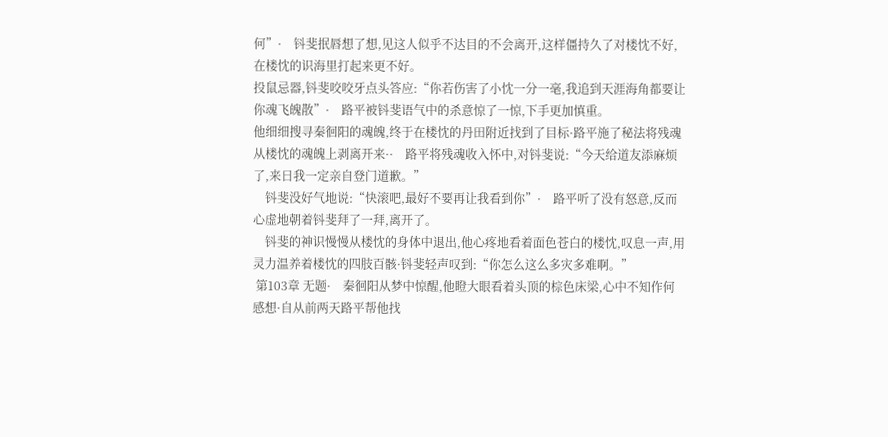何”·    钭斐抿唇想了想,见这人似乎不达目的不会离开,这样僵持久了对楼忱不好,在楼忱的识海里打起来更不好。
投鼠忌器,钭斐咬咬牙点头答应:“你若伤害了小忱一分一毫,我追到天涯海角都要让你魂飞魄散”·    路平被钭斐语气中的杀意惊了一惊,下手更加慎重。
他细细搜寻秦徊阳的魂魄,终于在楼忱的丹田附近找到了目标·路平施了秘法将残魂从楼忱的魂魄上剥离开来··    路平将残魂收入怀中,对钭斐说:“今天给道友添麻烦了,来日我一定亲自登门道歉。”
    钭斐没好气地说:“快滚吧,最好不要再让我看到你”·    路平听了没有怒意,反而心虚地朝着钭斐拜了一拜,离开了。
    钭斐的神识慢慢从楼忱的身体中退出,他心疼地看着面色苍白的楼忱,叹息一声,用灵力温养着楼忱的四肢百骸·钭斐轻声叹到:“你怎么这么多灾多难啊。”
 第103章 无题·    秦徊阳从梦中惊醒,他瞪大眼看着头顶的棕色床梁,心中不知作何感想·自从前两天路平帮他找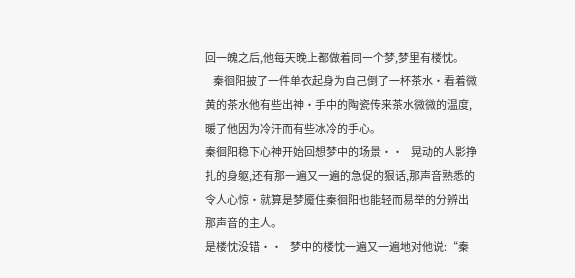回一魄之后,他每天晚上都做着同一个梦,梦里有楼忱。
    秦徊阳披了一件单衣起身为自己倒了一杯茶水·看着微黄的茶水他有些出神·手中的陶瓷传来茶水微微的温度,暖了他因为冷汗而有些冰冷的手心。
秦徊阳稳下心神开始回想梦中的场景··    晃动的人影挣扎的身躯,还有那一遍又一遍的急促的狠话,那声音熟悉的令人心惊·就算是梦魇住秦徊阳也能轻而易举的分辨出那声音的主人。
是楼忱没错··    梦中的楼忱一遍又一遍地对他说:“秦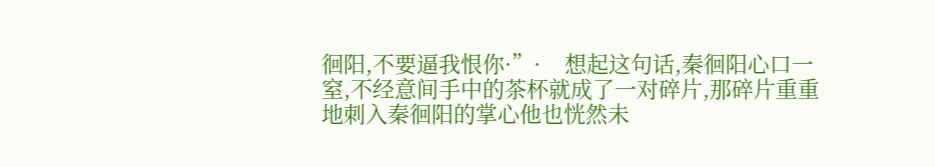徊阳,不要逼我恨你·”·    想起这句话,秦徊阳心口一窒,不经意间手中的茶杯就成了一对碎片,那碎片重重地刺入秦徊阳的掌心他也恍然未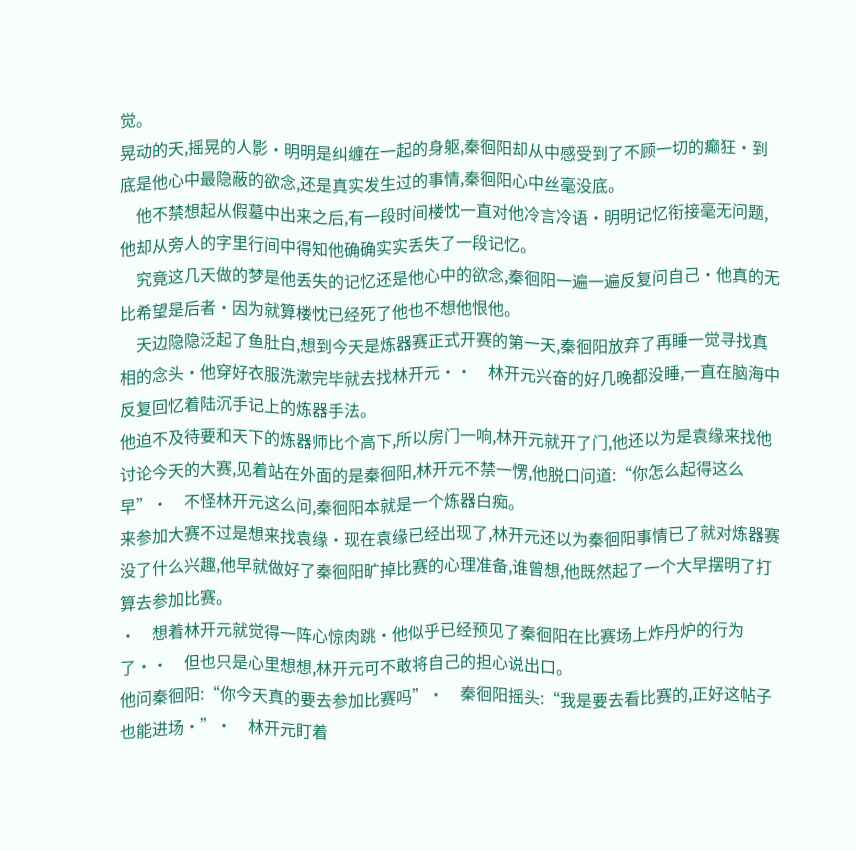觉。
晃动的天,摇晃的人影·明明是纠缠在一起的身躯,秦徊阳却从中感受到了不顾一切的癫狂·到底是他心中最隐蔽的欲念,还是真实发生过的事情,秦徊阳心中丝毫没底。
    他不禁想起从假墓中出来之后,有一段时间楼忱一直对他冷言冷语·明明记忆衔接毫无问题,他却从旁人的字里行间中得知他确确实实丢失了一段记忆。
    究竟这几天做的梦是他丢失的记忆还是他心中的欲念,秦徊阳一遍一遍反复问自己·他真的无比希望是后者·因为就算楼忱已经死了他也不想他恨他。
    天边隐隐泛起了鱼肚白,想到今天是炼器赛正式开赛的第一天,秦徊阳放弃了再睡一觉寻找真相的念头·他穿好衣服洗漱完毕就去找林开元··    林开元兴奋的好几晚都没睡,一直在脑海中反复回忆着陆沉手记上的炼器手法。
他迫不及待要和天下的炼器师比个高下,所以房门一响,林开元就开了门,他还以为是袁缘来找他讨论今天的大赛,见着站在外面的是秦徊阳,林开元不禁一愣,他脱口问道:“你怎么起得这么早”·    不怪林开元这么问,秦徊阳本就是一个炼器白痴。
来参加大赛不过是想来找袁缘·现在袁缘已经出现了,林开元还以为秦徊阳事情已了就对炼器赛没了什么兴趣,他早就做好了秦徊阳旷掉比赛的心理准备,谁曾想,他既然起了一个大早摆明了打算去参加比赛。
·    想着林开元就觉得一阵心惊肉跳·他似乎已经预见了秦徊阳在比赛场上炸丹炉的行为了··    但也只是心里想想,林开元可不敢将自己的担心说出口。
他问秦徊阳:“你今天真的要去参加比赛吗”·    秦徊阳摇头:“我是要去看比赛的,正好这帖子也能进场·”·    林开元盯着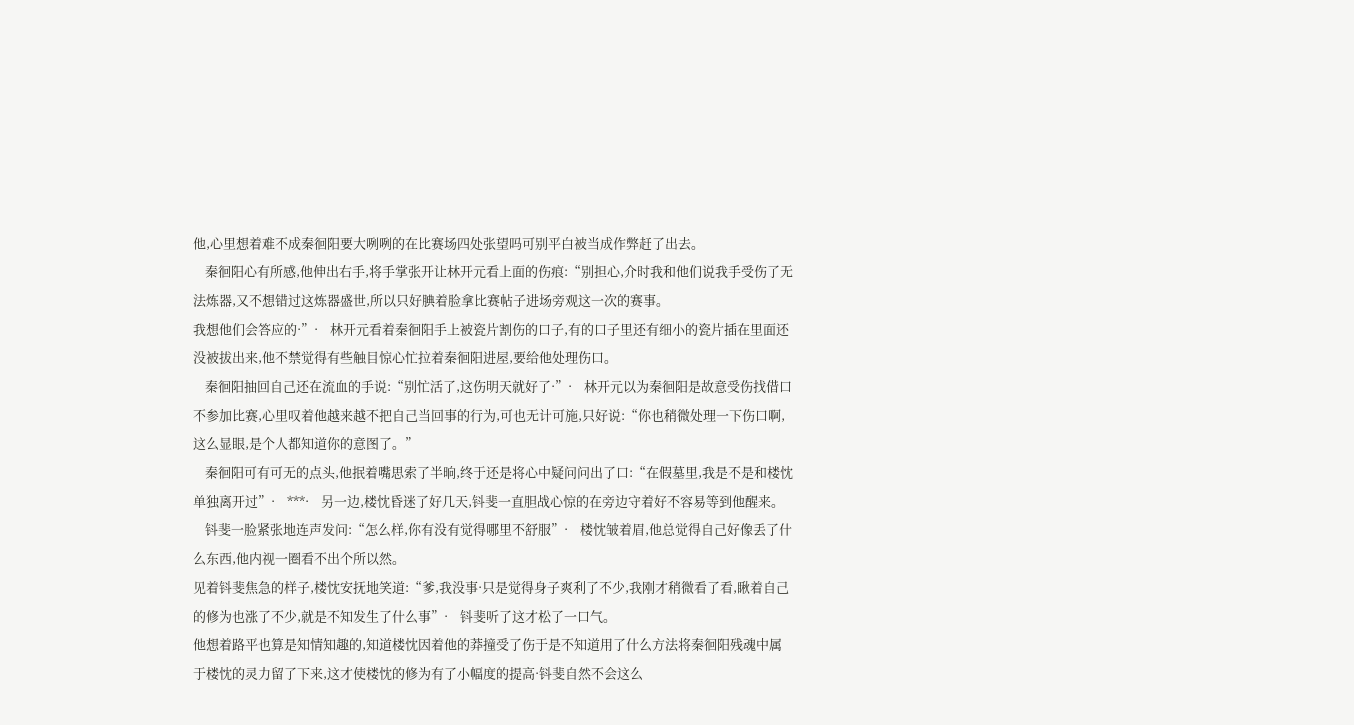他,心里想着难不成秦徊阳要大咧咧的在比赛场四处张望吗可别平白被当成作弊赶了出去。
    秦徊阳心有所感,他伸出右手,将手掌张开让林开元看上面的伤痕:“别担心,介时我和他们说我手受伤了无法炼器,又不想错过这炼器盛世,所以只好腆着脸拿比赛帖子进场旁观这一次的赛事。
我想他们会答应的·”·    林开元看着秦徊阳手上被瓷片割伤的口子,有的口子里还有细小的瓷片插在里面还没被拔出来,他不禁觉得有些触目惊心忙拉着秦徊阳进屋,要给他处理伤口。
    秦徊阳抽回自己还在流血的手说:“别忙活了,这伤明天就好了·”·    林开元以为秦徊阳是故意受伤找借口不参加比赛,心里叹着他越来越不把自己当回事的行为,可也无计可施,只好说:“你也稍微处理一下伤口啊,这么显眼,是个人都知道你的意图了。”
    秦徊阳可有可无的点头,他抿着嘴思索了半晌,终于还是将心中疑问问出了口:“在假墓里,我是不是和楼忱单独离开过”·    ***·    另一边,楼忱昏迷了好几天,钭斐一直胆战心惊的在旁边守着好不容易等到他醒来。
    钭斐一脸紧张地连声发问:“怎么样,你有没有觉得哪里不舒服”·    楼忱皱着眉,他总觉得自己好像丢了什么东西,他内视一圈看不出个所以然。
见着钭斐焦急的样子,楼忱安抚地笑道:“爹,我没事·只是觉得身子爽利了不少,我刚才稍微看了看,瞅着自己的修为也涨了不少,就是不知发生了什么事”·    钭斐听了这才松了一口气。
他想着路平也算是知情知趣的,知道楼忱因着他的莽撞受了伤于是不知道用了什么方法将秦徊阳残魂中属于楼忱的灵力留了下来,这才使楼忱的修为有了小幅度的提高·钭斐自然不会这么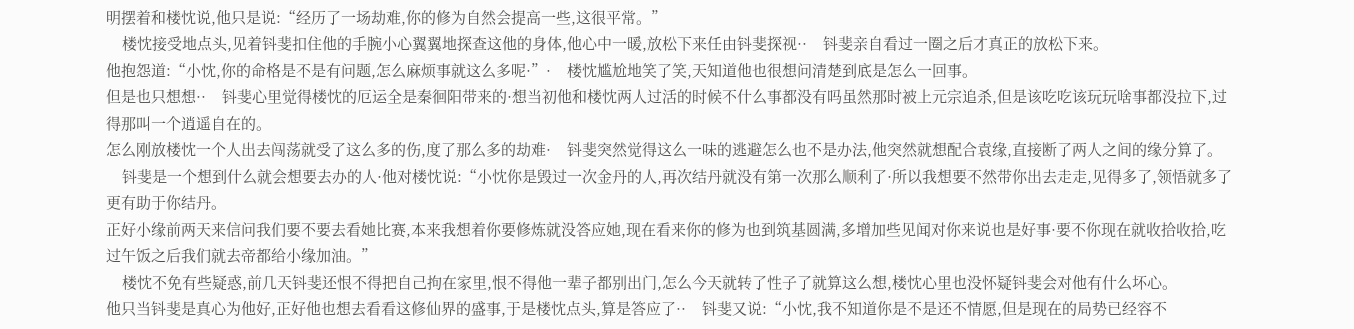明摆着和楼忱说,他只是说:“经历了一场劫难,你的修为自然会提高一些,这很平常。”
    楼忱接受地点头,见着钭斐扣住他的手腕小心翼翼地探查这他的身体,他心中一暖,放松下来任由钭斐探视··    钭斐亲自看过一圈之后才真正的放松下来。
他抱怨道:“小忱,你的命格是不是有问题,怎么麻烦事就这么多呢·”·    楼忱尴尬地笑了笑,天知道他也很想问清楚到底是怎么一回事。
但是也只想想··    钭斐心里觉得楼忱的厄运全是秦徊阳带来的·想当初他和楼忱两人过活的时候不什么事都没有吗虽然那时被上元宗追杀,但是该吃吃该玩玩啥事都没拉下,过得那叫一个逍遥自在的。
怎么刚放楼忱一个人出去闯荡就受了这么多的伤,度了那么多的劫难·    钭斐突然觉得这么一味的逃避怎么也不是办法,他突然就想配合袁缘,直接断了两人之间的缘分算了。
    钭斐是一个想到什么就会想要去办的人·他对楼忱说:“小忱你是毁过一次金丹的人,再次结丹就没有第一次那么顺利了·所以我想要不然带你出去走走,见得多了,领悟就多了更有助于你结丹。
正好小缘前两天来信问我们要不要去看她比赛,本来我想着你要修炼就没答应她,现在看来你的修为也到筑基圆满,多增加些见闻对你来说也是好事·要不你现在就收拾收拾,吃过午饭之后我们就去帝都给小缘加油。”
    楼忱不免有些疑惑,前几天钭斐还恨不得把自己拘在家里,恨不得他一辈子都别出门,怎么今天就转了性子了就算这么想,楼忱心里也没怀疑钭斐会对他有什么坏心。
他只当钭斐是真心为他好,正好他也想去看看这修仙界的盛事,于是楼忱点头,算是答应了··    钭斐又说:“小忱,我不知道你是不是还不情愿,但是现在的局势已经容不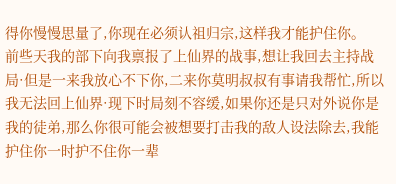得你慢慢思量了,你现在必须认祖归宗,这样我才能护住你。
前些天我的部下向我禀报了上仙界的战事,想让我回去主持战局·但是一来我放心不下你,二来你莫明叔叔有事请我帮忙,所以我无法回上仙界·现下时局刻不容缓,如果你还是只对外说你是我的徒弟,那么你很可能会被想要打击我的敌人设法除去,我能护住你一时护不住你一辈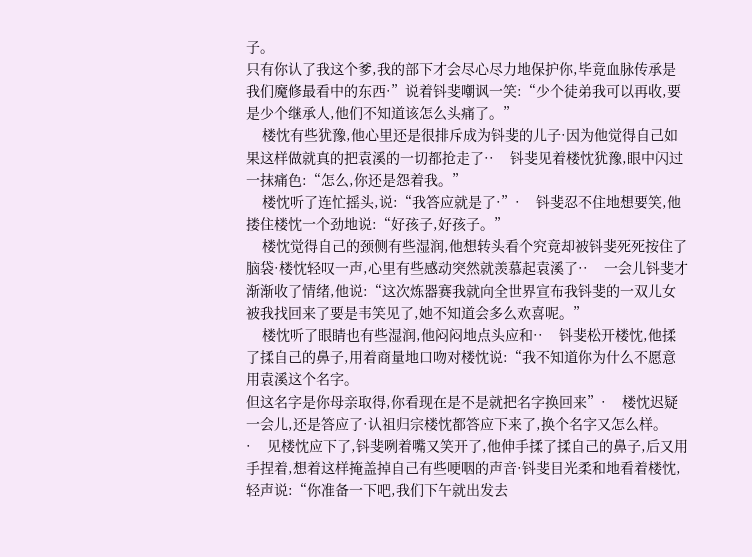子。
只有你认了我这个爹,我的部下才会尽心尽力地保护你,毕竟血脉传承是我们魔修最看中的东西·”说着钭斐嘲讽一笑:“少个徒弟我可以再收,要是少个继承人,他们不知道该怎么头痛了。”
    楼忱有些犹豫,他心里还是很排斥成为钭斐的儿子·因为他觉得自己如果这样做就真的把袁溪的一切都抢走了··    钭斐见着楼忱犹豫,眼中闪过一抹痛色:“怎么,你还是怨着我。”
    楼忱听了连忙摇头,说:“我答应就是了·”·    钭斐忍不住地想要笑,他搂住楼忱一个劲地说:“好孩子,好孩子。”
    楼忱觉得自己的颈侧有些湿润,他想转头看个究竟却被钭斐死死按住了脑袋·楼忱轻叹一声,心里有些感动突然就羡慕起袁溪了··    一会儿钭斐才渐渐收了情绪,他说:“这次炼器赛我就向全世界宣布我钭斐的一双儿女被我找回来了要是韦笑见了,她不知道会多么欢喜呢。”
    楼忱听了眼睛也有些湿润,他闷闷地点头应和··    钭斐松开楼忱,他揉了揉自己的鼻子,用着商量地口吻对楼忱说:“我不知道你为什么不愿意用袁溪这个名字。
但这名字是你母亲取得,你看现在是不是就把名字换回来”·    楼忱迟疑一会儿,还是答应了·认祖归宗楼忱都答应下来了,换个名字又怎么样。
·    见楼忱应下了,钭斐咧着嘴又笑开了,他伸手揉了揉自己的鼻子,后又用手捏着,想着这样掩盖掉自己有些哽咽的声音·钭斐目光柔和地看着楼忱,轻声说:“你准备一下吧,我们下午就出发去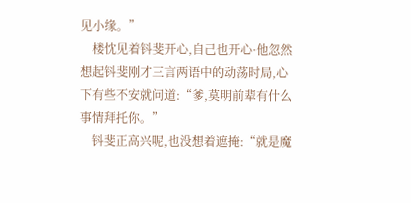见小缘。”
    楼忱见着钭斐开心,自己也开心·他忽然想起钭斐刚才三言两语中的动荡时局,心下有些不安就问道:“爹,莫明前辈有什么事情拜托你。”
    钭斐正高兴呢,也没想着遮掩:“就是魔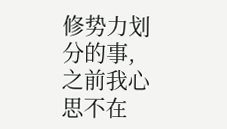修势力划分的事,之前我心思不在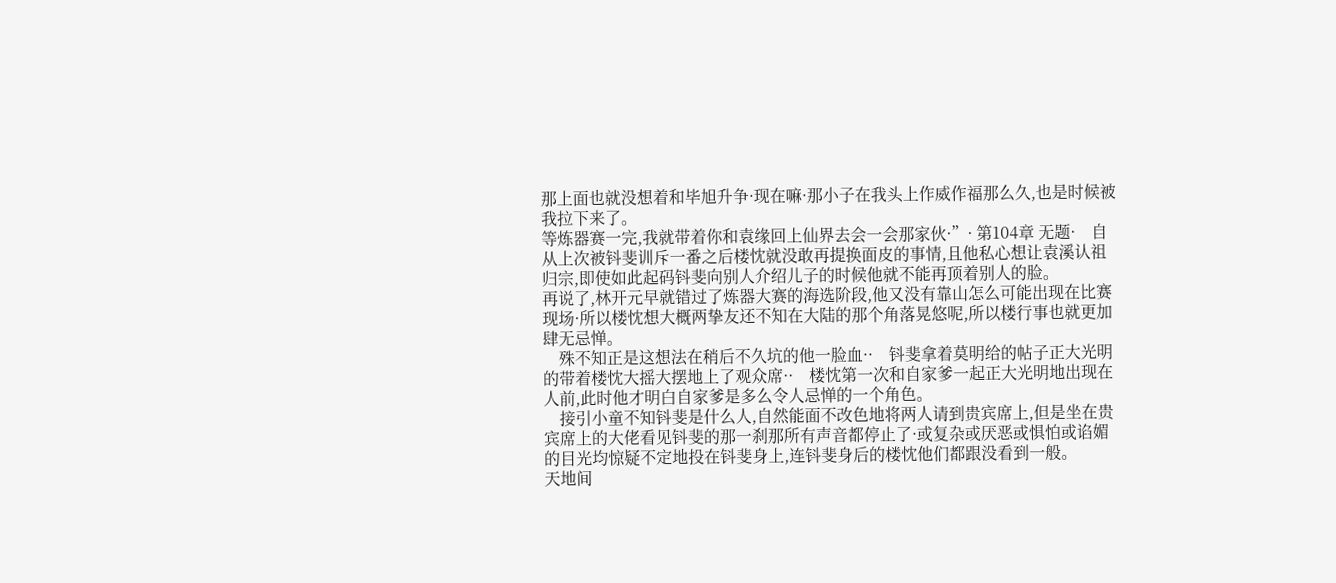那上面也就没想着和毕旭升争·现在嘛·那小子在我头上作威作福那么久,也是时候被我拉下来了。
等炼器赛一完,我就带着你和袁缘回上仙界去会一会那家伙·”· 第104章 无题·    自从上次被钭斐训斥一番之后楼忱就没敢再提换面皮的事情,且他私心想让袁溪认祖归宗,即使如此起码钭斐向别人介绍儿子的时候他就不能再顶着别人的脸。
再说了,林开元早就错过了炼器大赛的海选阶段,他又没有靠山怎么可能出现在比赛现场·所以楼忱想大概两挚友还不知在大陆的那个角落晃悠呢,所以楼行事也就更加肆无忌惮。
    殊不知正是这想法在稍后不久坑的他一脸血··    钭斐拿着莫明给的帖子正大光明的带着楼忱大摇大摆地上了观众席··    楼忱第一次和自家爹一起正大光明地出现在人前,此时他才明白自家爹是多么令人忌惮的一个角色。
    接引小童不知钭斐是什么人,自然能面不改色地将两人请到贵宾席上,但是坐在贵宾席上的大佬看见钭斐的那一刹那所有声音都停止了·或复杂或厌恶或惧怕或谄媚的目光均惊疑不定地投在钭斐身上,连钭斐身后的楼忱他们都跟没看到一般。
天地间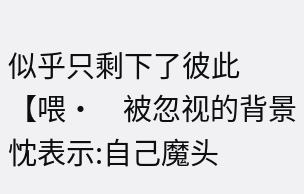似乎只剩下了彼此【喂·    被忽视的背景忱表示:自己魔头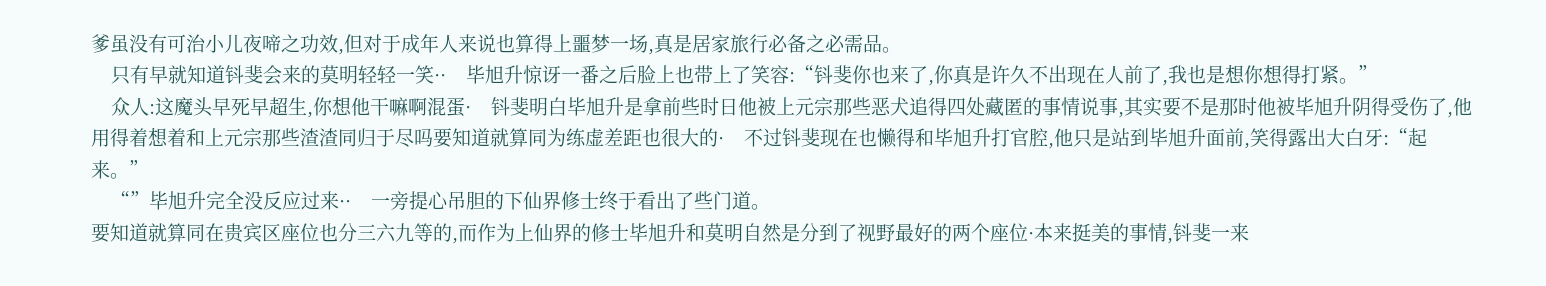爹虽没有可治小儿夜啼之功效,但对于成年人来说也算得上噩梦一场,真是居家旅行必备之必需品。
    只有早就知道钭斐会来的莫明轻轻一笑··    毕旭升惊讶一番之后脸上也带上了笑容:“钭斐你也来了,你真是许久不出现在人前了,我也是想你想得打紧。”
    众人:这魔头早死早超生,你想他干嘛啊混蛋·    钭斐明白毕旭升是拿前些时日他被上元宗那些恶犬追得四处藏匿的事情说事,其实要不是那时他被毕旭升阴得受伤了,他用得着想着和上元宗那些渣渣同归于尽吗要知道就算同为练虚差距也很大的·    不过钭斐现在也懒得和毕旭升打官腔,他只是站到毕旭升面前,笑得露出大白牙:“起来。”
    “”毕旭升完全没反应过来··    一旁提心吊胆的下仙界修士终于看出了些门道。
要知道就算同在贵宾区座位也分三六九等的,而作为上仙界的修士毕旭升和莫明自然是分到了视野最好的两个座位·本来挺美的事情,钭斐一来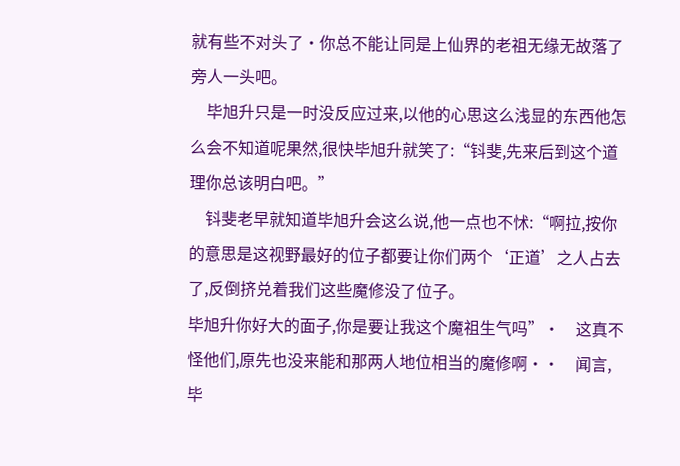就有些不对头了·你总不能让同是上仙界的老祖无缘无故落了旁人一头吧。
    毕旭升只是一时没反应过来,以他的心思这么浅显的东西他怎么会不知道呢果然,很快毕旭升就笑了:“钭斐,先来后到这个道理你总该明白吧。”
    钭斐老早就知道毕旭升会这么说,他一点也不怵:“啊拉,按你的意思是这视野最好的位子都要让你们两个‘正道’之人占去了,反倒挤兑着我们这些魔修没了位子。
毕旭升你好大的面子,你是要让我这个魔祖生气吗”·    这真不怪他们,原先也没来能和那两人地位相当的魔修啊··    闻言,毕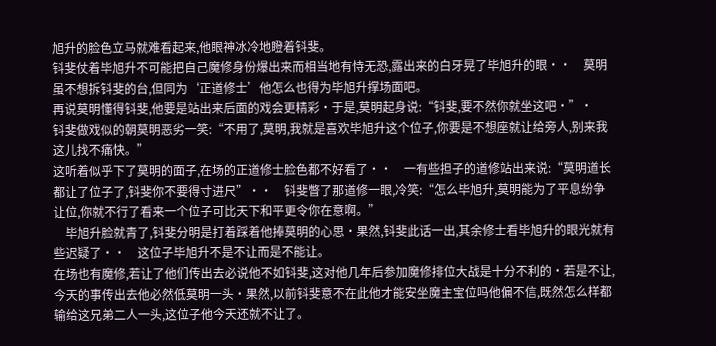旭升的脸色立马就难看起来,他眼神冰冷地瞪着钭斐。
钭斐仗着毕旭升不可能把自己魔修身份爆出来而相当地有恃无恐,露出来的白牙晃了毕旭升的眼··    莫明虽不想拆钭斐的台,但同为‘正道修士’他怎么也得为毕旭升撑场面吧。
再说莫明懂得钭斐,他要是站出来后面的戏会更精彩·于是,莫明起身说:“钭斐,要不然你就坐这吧·”·    钭斐做戏似的朝莫明恶劣一笑:“不用了,莫明,我就是喜欢毕旭升这个位子,你要是不想座就让给旁人,别来我这儿找不痛快。”
这听着似乎下了莫明的面子,在场的正道修士脸色都不好看了··    一有些担子的道修站出来说:“莫明道长都让了位子了,钭斐你不要得寸进尺”··    钭斐瞥了那道修一眼,冷笑:“怎么毕旭升,莫明能为了平息纷争让位,你就不行了看来一个位子可比天下和平更令你在意啊。”
    毕旭升脸就青了,钭斐分明是打着踩着他捧莫明的心思·果然,钭斐此话一出,其余修士看毕旭升的眼光就有些迟疑了··    这位子毕旭升不是不让而是不能让。
在场也有魔修,若让了他们传出去必说他不如钭斐,这对他几年后参加魔修排位大战是十分不利的·若是不让,今天的事传出去他必然低莫明一头·果然,以前钭斐意不在此他才能安坐魔主宝位吗他偏不信,既然怎么样都输给这兄弟二人一头,这位子他今天还就不让了。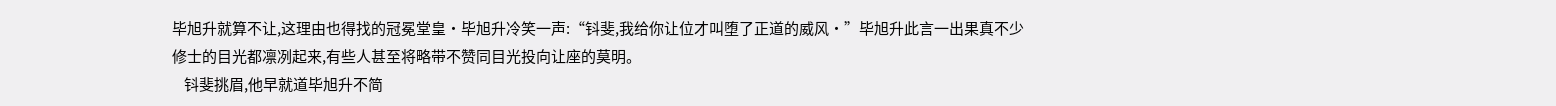毕旭升就算不让,这理由也得找的冠冕堂皇·毕旭升冷笑一声:“钭斐,我给你让位才叫堕了正道的威风·”毕旭升此言一出果真不少修士的目光都凛冽起来,有些人甚至将略带不赞同目光投向让座的莫明。
    钭斐挑眉,他早就道毕旭升不简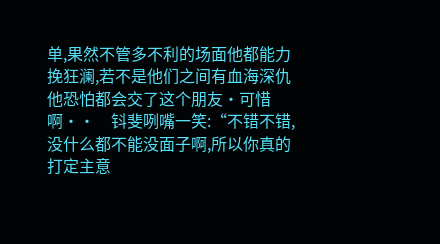单,果然不管多不利的场面他都能力挽狂澜,若不是他们之间有血海深仇他恐怕都会交了这个朋友·可惜啊··    钭斐咧嘴一笑:“不错不错,没什么都不能没面子啊,所以你真的打定主意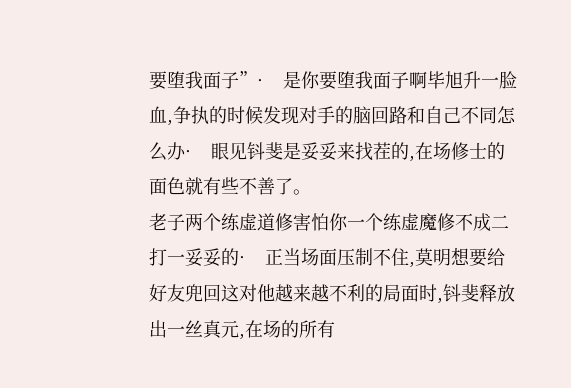要堕我面子”·    是你要堕我面子啊毕旭升一脸血,争执的时候发现对手的脑回路和自己不同怎么办·    眼见钭斐是妥妥来找茬的,在场修士的面色就有些不善了。
老子两个练虚道修害怕你一个练虚魔修不成二打一妥妥的·    正当场面压制不住,莫明想要给好友兜回这对他越来越不利的局面时,钭斐释放出一丝真元,在场的所有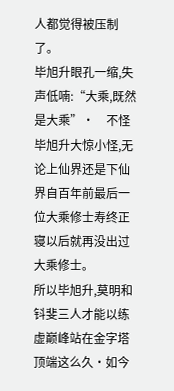人都觉得被压制了。
毕旭升眼孔一缩,失声低喃:“大乘,既然是大乘”·    不怪毕旭升大惊小怪,无论上仙界还是下仙界自百年前最后一位大乘修士寿终正寝以后就再没出过大乘修士。
所以毕旭升,莫明和钭斐三人才能以练虚巅峰站在金字塔顶端这么久·如今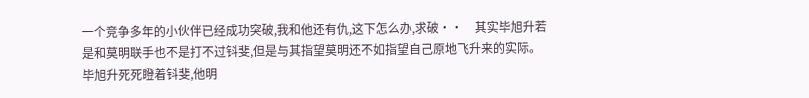一个竞争多年的小伙伴已经成功突破,我和他还有仇,这下怎么办,求破··    其实毕旭升若是和莫明联手也不是打不过钭斐,但是与其指望莫明还不如指望自己原地飞升来的实际。
毕旭升死死瞪着钭斐,他明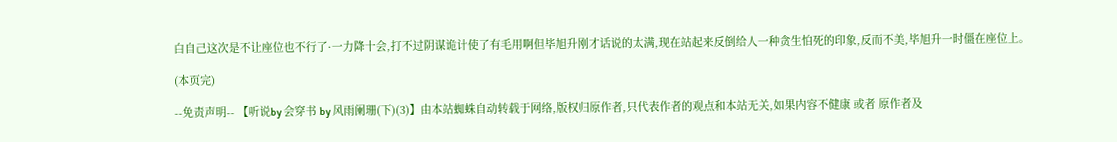白自己这次是不让座位也不行了·一力降十会,打不过阴谋诡计使了有毛用啊但毕旭升刚才话说的太满,现在站起来反倒给人一种贪生怕死的印象,反而不美,毕旭升一时僵在座位上。

(本页完)

--免责声明-- 【听说by 会穿书 by 风雨阑珊(下)(3)】由本站蜘蛛自动转载于网络,版权归原作者,只代表作者的观点和本站无关,如果内容不健康 或者 原作者及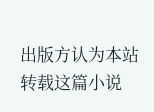出版方认为本站转载这篇小说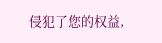侵犯了您的权益,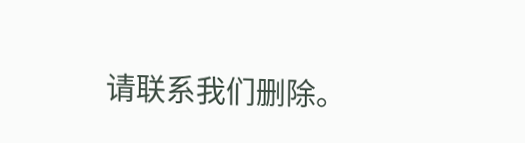请联系我们删除。